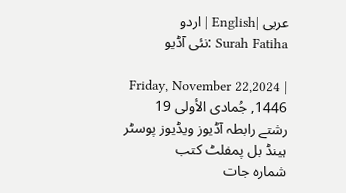عربى |English | اردو
Surah Fatiha :نئى آڈيو

Friday, November 22,2024 | 1446, جُمادى الأولى 19
رشتے رابطہ آڈيوز ويڈيوز پوسٹر ہينڈ بل پمفلٹ کتب
شماره جات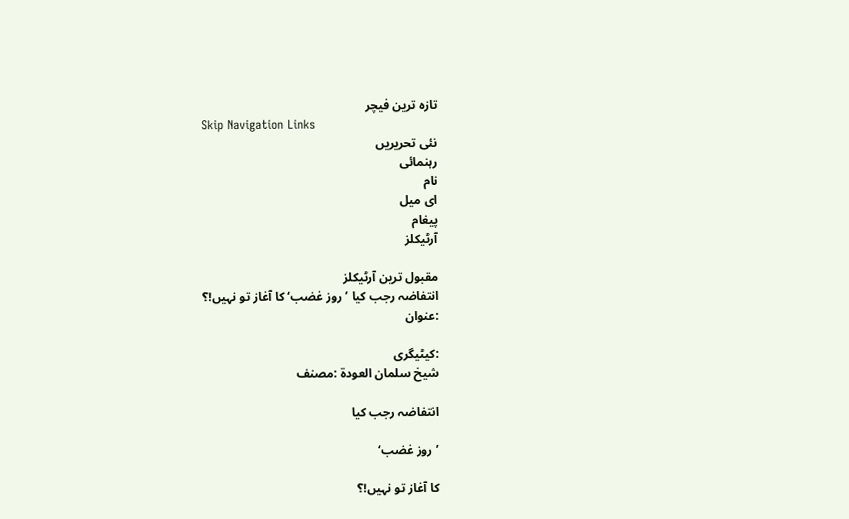تازہ ترين فیچر
Skip Navigation Links
نئى تحريريں
رہنمائى
نام
اى ميل
پیغام
آرٹیکلز

مقبول ترین آرٹیکلز
انتفاضہ رجب کیا ’روز غضب‘ کا آغاز تو نہیں!؟
:عنوان

:کیٹیگری
شيخ سلمان العودة :مصنف

انتفاضہ رجب کیا

’روز غضب‘

کا آغاز تو نہیں!؟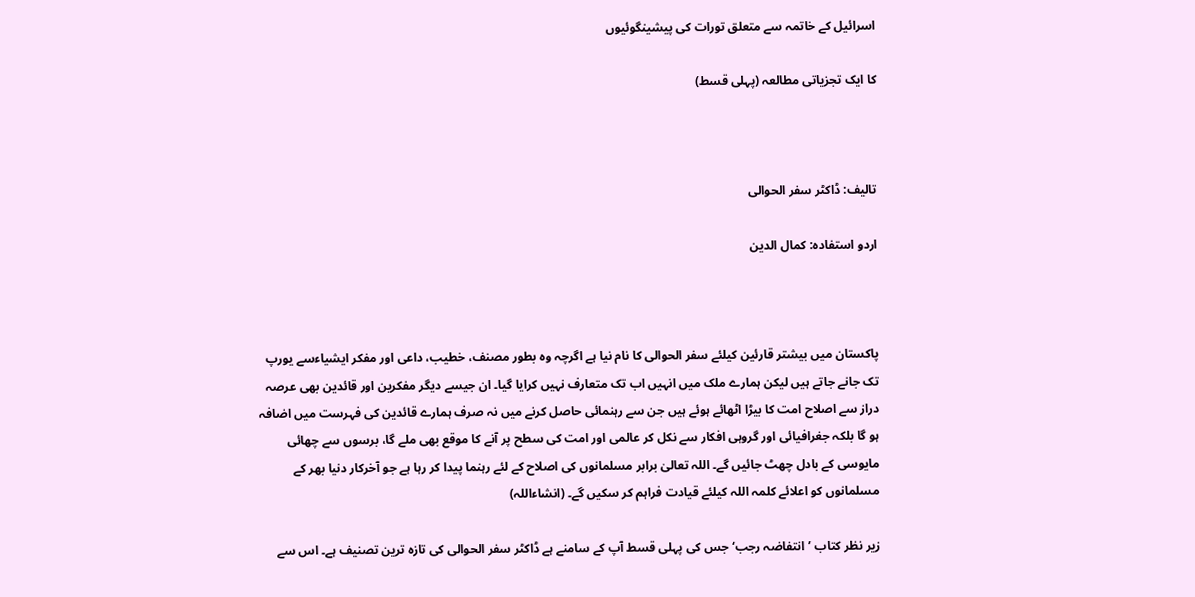اسرائیل کے خاتمہ سے متعلق تورات کی پیشینگوئیوں

کا ایک تجزیاتی مطالعہ (پہلی قسط)



تالیف: ڈاکٹر سفر الحوالی

اردو استفادہ: كمال الدين



پاکستان میں بیشتر قارئین کیلئے سفر الحوالی کا نام نیا ہے اگرچہ وہ بطور مصنف، خطیب، داعی اور مفکر ایشیاءسے یورپ تک جانے جاتے ہیں لیکن ہمارے ملک میں انہیں اب تک متعارف نہیں کرایا گیا۔ ان جیسے دیگر مفکرین اور قائدین بھی عرصہ دراز سے اصلاح امت کا بیڑا اٹھائے ہوئے ہیں جن سے رہنمائی حاصل کرنے میں نہ صرف ہمارے قائدین کی فہرست میں اضافہ ہو گا بلکہ جغرافیائی اور گروہی افکار سے نکل کر عالمی اور امت کی سطح پر آنے کا موقع بھی ملے گا، برسوں سے چھائی مایوسی کے بادل چھٹ جائیں گے۔ اللہ تعالیٰ برابر مسلمانوں کی اصلاح کے لئے رہنما پیدا کر رہا ہے جو آخرکار دنیا بھر کے مسلمانوں کو اعلائے کلمہ اللہ کیلئے قیادت فراہم کر سکیں گے۔ (انشاءاللہ)

زیر نظر کتاب ’انتفاضہ رجب‘ جس کی پہلی قسط آپ کے سامنے ہے ڈاکٹر سفر الحوالی کی تازہ ترین تصنیف ہے۔ اس سے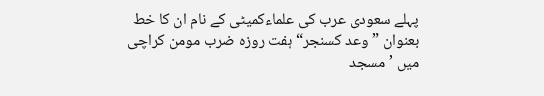پہلے سعودی عرب کی علماءکمیٹی کے نام ان کا خط بعنوان ”وعد کسنجر“ ہفت روزہ ضرب مومن کراچی میں ’مسجد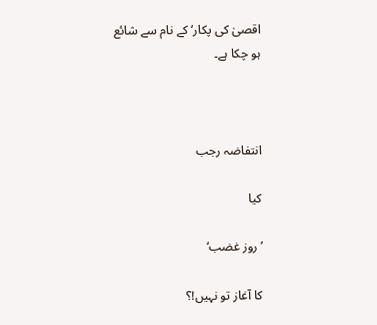اقصیٰ کی پکار‘ کے نام سے شائع ہو چکا ہے۔



انتفاضہ رجب

کیا

’روز غضب‘

کا آغاز تو نہیں!؟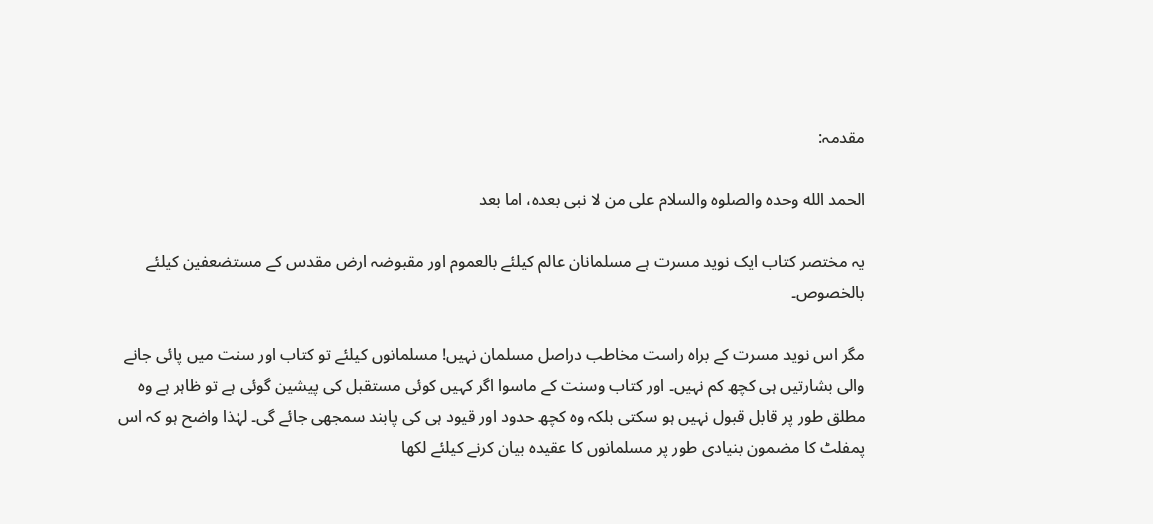مقدمہ:

الحمد الله وحدہ والصلوہ والسلام علی من لا نبی بعدہ، اما بعد

یہ مختصر کتاب ایک نوید مسرت ہے مسلمانان عالم کیلئے بالعموم اور مقبوضہ ارض مقدس کے مستضعفین کیلئے بالخصوص۔

مگر اس نوید مسرت کے براہ راست مخاطب دراصل مسلمان نہیں! مسلمانوں کیلئے تو کتاب اور سنت میں پائی جانے والی بشارتیں ہی کچھ کم نہیں۔ اور کتاب وسنت کے ماسوا اگر کہیں کوئی مستقبل کی پیشین گوئی ہے تو ظاہر ہے وہ مطلق طور پر قابل قبول نہیں ہو سکتی بلکہ وہ کچھ حدود اور قیود ہی کی پابند سمجھی جائے گی۔ لہٰذا واضح ہو کہ اس پمفلٹ کا مضمون بنیادی طور پر مسلمانوں کا عقیدہ بیان کرنے کیلئے لکھا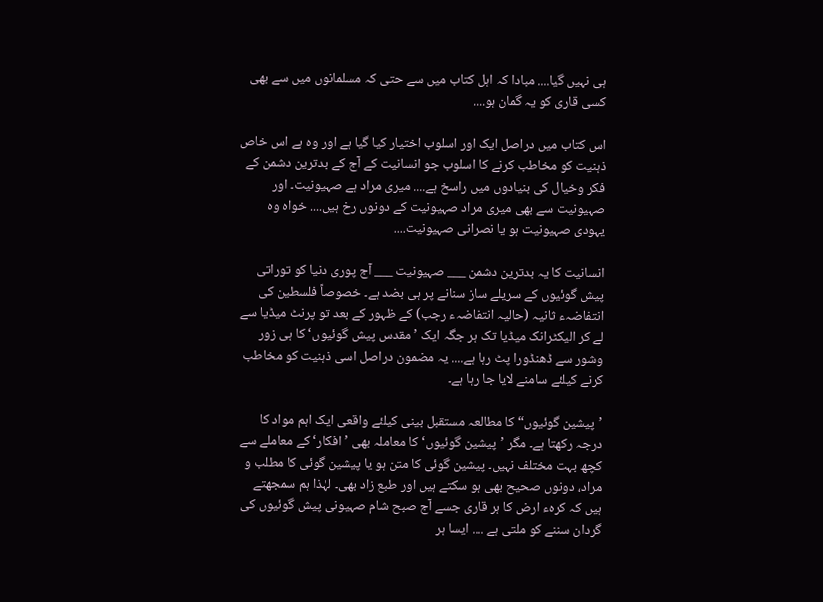ہی نہیں گیا.... مبادا کہ اہل کتاب میں سے حتی کہ مسلمانوں میں سے بھی کسی قاری کو یہ گمان ہو....

اس کتاب میں دراصل ایک اور اسلوب اختیار کیا گیا ہے اور وہ ہے اس خاص ذہنیت کو مخاطب کرنے کا اسلوب جو انسانیت کے آج کے بدترین دشمن کے فکر وخیال کی بنیادوں میں راسخ ہے.... میری مراد ہے صہیونیت۔ اور صہیونیت سے بھی میری مراد صہیونیت کے دونوں رخ ہیں.... خواہ وہ یہودی صہیونیت ہو یا نصرانی صہیونیت....

انسانیت کا یہ بدترین دشمن ___ صہیونیت ___ آج پوری دنیا کو توراتی پیش گوئیوں کے سریلے ساز سنانے پر ہی بضد ہے۔ خصوصاً فلسطین کی انتفاضہء ثانیہ (حالیہ انتفاضہء رجب) کے ظہور کے بعد تو پرنٹ میڈیا سے لے کر الیکٹرانک میڈیا تک ہر جگہ ایک ’مقدس پیش گوئیوں‘ کا ہی زور وشور سے ڈھنڈورا پٹ رہا ہے.... یہ مضمون دراصل اسی ذہنیت کو مخاطب کرنے کیلئے سامنے لایا جا رہا ہے۔

’پیشین گوئیوں“ کا مطالعہ مستقبل بینی کیلئے واقعی ایک اہم مواد کا درجہ رکھتا ہے۔ مگر ’پیشین گوئیوں‘ کا معاملہ بھی ’افکار‘ کے معاملے سے کچھ بہت مختلف نہیں۔ پیشین گوئی کا متن ہو یا پیشین گوئی کا مطلب و مراد، دونوں صحیح بھی ہو سکتے ہیں اور طبع زاد بھی۔ لہٰذا ہم سمجھتے ہیں کہ کرہء ارض کا ہر قاری جسے آج صبح شام صہیونی پیش گوئیوں کی گردان سننے کو ملتی ہے .... ایسا ہر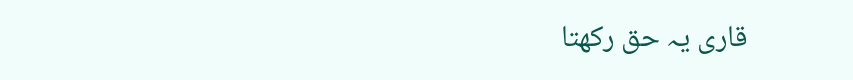قاری یہ حق رکھتا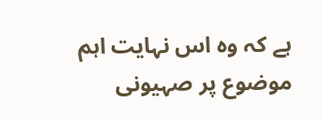ہے کہ وہ اس نہایت اہم موضوع پر صہیونی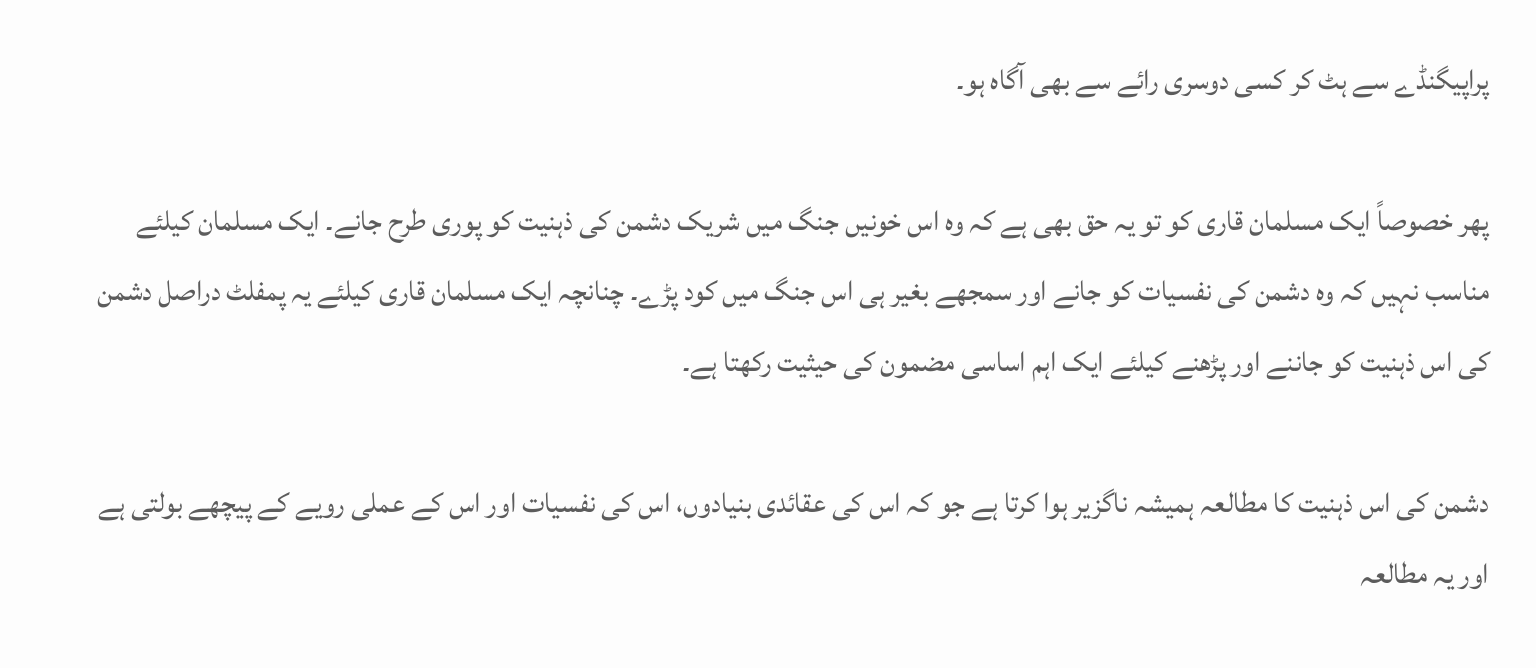پراپیگنڈے سے ہٹ کر کسی دوسری رائے سے بھی آگاہ ہو۔

پھر خصوصاً ایک مسلمان قاری کو تو یہ حق بھی ہے کہ وہ اس خونیں جنگ میں شریک دشمن کی ذہنیت کو پوری طرح جانے۔ ایک مسلمان کیلئے مناسب نہیں کہ وہ دشمن کی نفسیات کو جانے اور سمجھے بغیر ہی اس جنگ میں کود پڑے۔ چنانچہ ایک مسلمان قاری کیلئے یہ پمفلٹ دراصل دشمن کی اس ذہنیت کو جاننے اور پڑھنے کیلئے ایک اہم اساسی مضمون کی حیثیت رکھتا ہے۔

دشمن کی اس ذہنیت کا مطالعہ ہمیشہ ناگزیر ہوا کرتا ہے جو کہ اس کی عقائدی بنیادوں، اس کی نفسیات اور اس کے عملی رویے کے پیچھے بولتی ہے اور یہ مطالعہ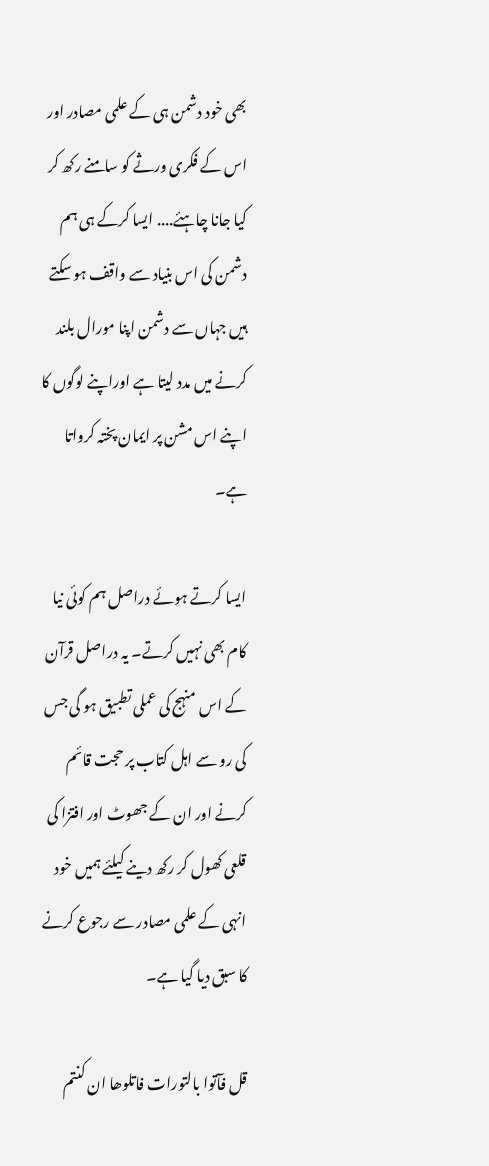بھی خود دشمن ہی کے علمی مصادر اور اس کے فکری ورثے کو سامنے رکھ کر کیا جانا چاہئے.... ایسا کرکے ہی ہم دشمن کی اس بنیاد سے واقف ہو سکتے ہیں جہاں سے دشمن اپنا مورال بلند کرنے میں مدد لیتا ہے اوراپنے لوگوں کا اپنے اس مشن پر ایمان پختہ کرواتا ہے۔

ایسا کرتے ہوئے دراصل ہم کوئی نیا کام بھی نہیں کرتے۔ یہ دراصل قرآن کے اس منہج کی عملی تطبیق ہو گی جس کی رو سے اہل کتاب پر حجت قائم کرنے اور ان کے جھوٹ اور افتزا کی قلعی کھول کر رکھ دینے کیلئے ہمیں خود انہی کے علمی مصادر سے رجوع کرنے کا سبق دیا گیا ہے۔

قل فآتوا بالتورات فاتلوھا ان کنتم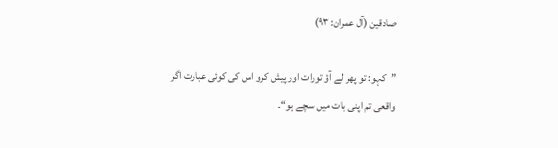صادقین (آل عمران: ٩٣)

”کہو: تو پھر لے آؤ تورات اور پیش کرو اس کی کوئی عبارت اگر واقعی تم اپنی بات میں سچے ہو“۔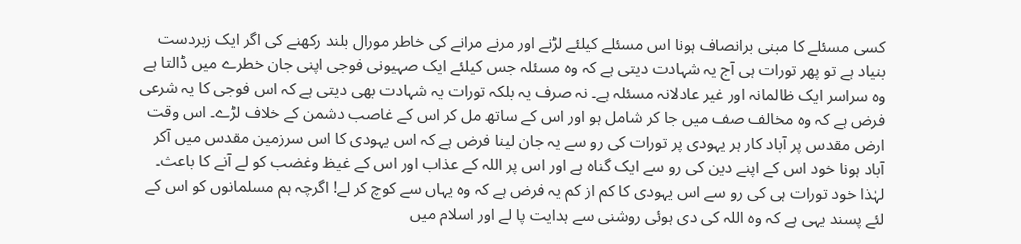کسی مسئلے کا مبنی برانصاف ہونا اس مسئلے کیلئے لڑنے اور مرنے مرانے کی خاطر مورال بلند رکھنے کی اگر ایک زبردست بنیاد ہے تو پھر تورات ہی آج یہ شہادت دیتی ہے کہ وہ مسئلہ جس کیلئے ایک صہیونی فوجی اپنی جان خطرے میں ڈالتا ہے وہ سراسر ایک ظالمانہ اور غیر عادلانہ مسئلہ ہے۔ نہ صرف یہ بلکہ تورات یہ شہادت بھی دیتی ہے کہ اس فوجی کا یہ شرعی فرض ہے کہ وہ مخالف صف میں جا کر شامل ہو اور اس کے ساتھ مل کر اس کے غاصب دشمن کے خلاف لڑے۔ اس وقت ارض مقدس پر آباد کار ہر یہودی پر تورات کی رو سے یہ جان لینا فرض ہے کہ اس یہودی کا اس سرزمین مقدس میں آکر آباد ہونا خود اس کے اپنے دین کی رو سے ایک گناہ ہے اور اس پر اللہ کے عذاب اور اس کے غیظ وغضب کو لے آنے کا باعث۔ لہٰذا خود تورات ہی کی رو سے اس یہودی کا کم از کم یہ فرض ہے کہ وہ یہاں سے کوچ کر لے! اگرچہ ہم مسلمانوں کو اس کے لئے پسند یہی ہے کہ وہ اللہ کی دی ہوئی روشنی سے ہدایت پا لے اور اسلام میں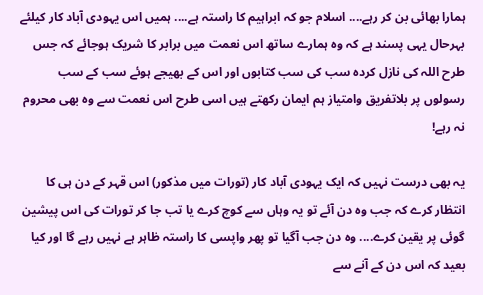ہمارا بھائی بن کر رہے.... اسلام جو کہ ابراہیم کا راستہ ہے.... ہمیں اس یہودی آباد کار کیلئے بہرحال یہی پسند ہے کہ وہ ہمارے ساتھ اس نعمت میں برابر کا شریک ہوجائے کہ جس طرح اللہ کی نازل کردہ سب کی سب کتابوں اور اس کے بھیجے ہوئے سب کے سب رسولوں پر بلاتفریق وامتیاز ہم ایمان رکھتے ہیں اسی طرح اس نعمت سے وہ بھی محروم نہ رہے!

یہ بھی درست نہیں کہ ایک یہودی آباد کار (تورات میں مذکور) اس قہر کے دن ہی کا انتظار کرے کہ جب وہ دن آئے تو یہ وہاں سے کوچ کرے یا تب جا کر تورات کی اس پیشین گوئی پر یقین کرے.... وہ دن جب آگیا تو پھر واپسی کا راستہ ظاہر ہے نہیں رہے گا اور کیا بعید کہ اس دن کے آنے سے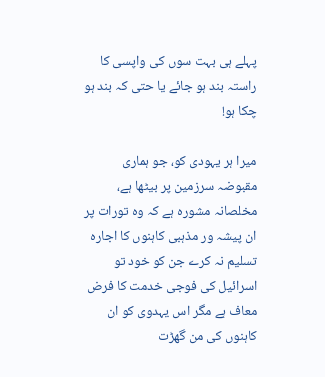پہلے ہی بہت سوں کی واپسی کا راستہ بند ہو جائے یا حتی کہ بند ہو چکا ہو!

میرا ہر یہودی کو، جو ہماری مقبوضہ سرزمین پر بیٹھا ہے، مخلصانہ مشورہ ہے کہ وہ تورات پر ان پیشہ ور مذہبی کاہنوں کا اجارہ تسلیم نہ کرے جن کو خود تو اسرائیل کی فوجی خدمت کا فرض معاف ہے مگر اس یہدوی کو ان کاہنوں کی من گھڑت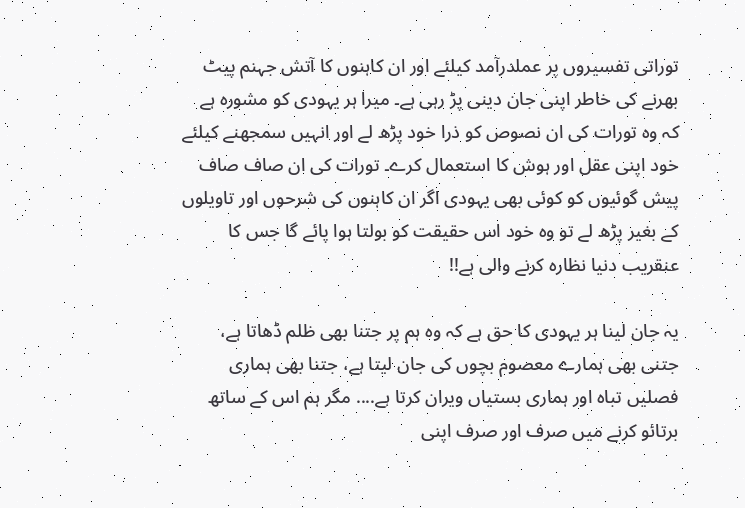توراتی تفسیروں پر عملدرآمد کیلئے اور ان کاہنوں کا آتش جہنم پیٹ بھرنے کی خاطر اپنی جان دینی پڑ رہی ہے۔ میرا ہر یہودی کو مشورہ ہے کہ وہ تورات کی ان نصوص کو ذرا خود پڑھ لے اور انہیں سمجھنے کیلئے خود اپنی عقل اور ہوش کا استعمال کرے۔ تورات کی ان صاف صاف پیش گوئیوں کو کوئی بھی یہودی اگر ان کاہنوں کی شرحوں اور تاویلوں کے بغیر پڑھ لے تو وہ خود اس حقیقت کو بولتا ہوا پائے گا جس کا عنقریب دنیا نظارہ کرنے والی ہے!!

یہ جان لینا ہر یہودی کا حق ہے کہ وہ ہم پر جتنا بھی ظلم ڈھاتا ہے، جتنی بھی ہمارے معصوم بچوں کی جان لیتا ہے، جتنا بھی ہماری فصلیں تباہ اور ہماری بستیاں ویران کرتا ہے.... مگر ہم اس کے ساتھ برتائو کرنے میں صرف اور صرف اپنی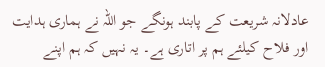عادلانہ شریعت کے پابند ہونگے جو اللہ نے ہماری ہدایت اور فلاح کیلئے ہم پر اتاری ہے۔ یہ نہیں کہ ہم اپنے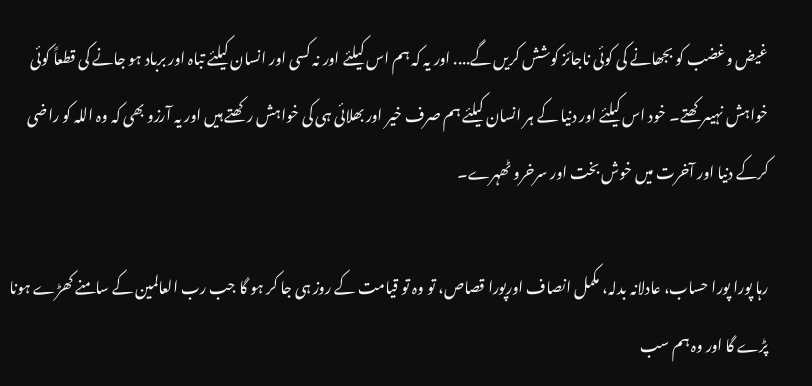غیض وغضب کو بجھانے کی کوئی ناجائز کوشش کریں گے.... اور یہ کہ ہم اس کیلئے اور نہ کسی اور انسان کیلئے تباہ اور برباد ہو جانے کی قطعاً کوئی خواہش نہیںرکھتے۔ خود اس کیلئے اور دنیا کے ہر انسان کیلئے ہم صرف خیر اور بھلائی ہی کی خواہش رکھتے ہیں اور یہ آرزو بھی کہ وہ اللہ کو راضی کرکے دنیا اور آخرت میں خوش بخت اور سرخرو ٹھہرے۔

رہا پورا پورا حساب، عادلانہ بدلہ، مکمل انصاف اورپورا قصاص، تو وہ تو قیامت کے روز ہی جا کر ہو گا جب رب العالمین کے سامنے کھڑے ہونا پڑے گا اور وہ ہم سب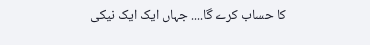کا حساب کرے گا.... جہاں ایک ایک نیکی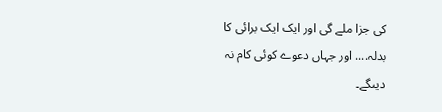کی جزا ملے گی اور ایک ایک برائی کا بدلہ.... اور جہاں دعوے کوئی کام نہ دیںگے۔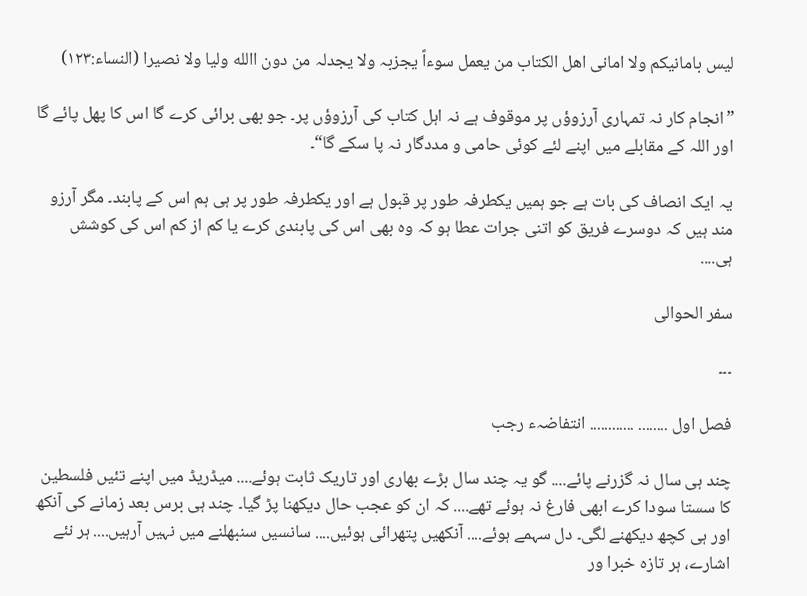لیس بامانیکم ولا امانی اھل الکتاب من یعمل سوءاً یجزبہ ولا یجدلہ من دون االله ولیا ولا نصیرا (النساء:١٢٣)

”انجام کار نہ تمہاری آرزوؤں پر موقوف ہے نہ اہل کتاب کی آرزوؤں پر۔ جو بھی برائی کرے گا اس کا پھل پائے گا اور اللہ کے مقابلے میں اپنے لئے کوئی حامی و مددگار نہ پا سکے گا“۔

یہ ایک انصاف کی بات ہے جو ہمیں یکطرفہ طور پر قبول ہے اور یکطرفہ طور پر ہی ہم اس کے پابند۔ مگر آرزو مند ہیں کہ دوسرے فریق کو اتنی جرات عطا ہو کہ وہ بھی اس کی پابندی کرے یا کم از کم اس کی کوشش ہی....

سفر الحوالی

۔۔۔

فصل اول ........ ............ انتفاضہء رجب

چند ہی سال نہ گزرنے پائے.... گو یہ چند سال بڑے بھاری اور تاریک ثابت ہوئے.... میڈریڈ میں اپنے تئیں فلسطین کا سستا سودا کرے ابھی فارغ نہ ہوئے تھے.... کہ ان کو عجب حال دیکھنا پڑ گیا۔ چند ہی برس بعد زمانے کی آنکھ اور ہی کچھ دیکھنے لگی۔ دل سہمے ہوئے.... آنکھیں پتھرائی ہوئیں.... سانسیں سنبھلنے میں نہیں آرہیں.... ہر نئے اشارے، ہر تازہ خبرا ور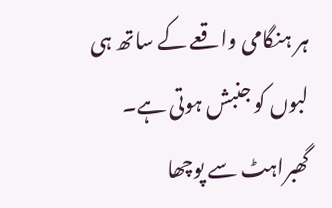ہر ہنگامی واقعے کے ساتھ ہی لبوں کو جنبش ہوتی ہے۔ گھبراہٹ سے پوچھا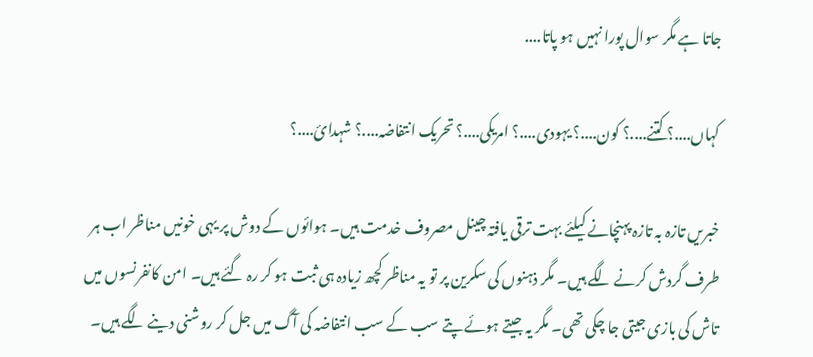جاتا ہے مگر سوال پورا نہیں ہو پاتا....

کہاں....؟ کتنے....؟ کون....؟ یہودی....؟ امریکی....؟ تحریک انتفاضہ....؟ شہدائ....؟

خبریں تازہ بہ تازہ پہنچانے کیلئے بہت ترقی یافتہ چینل مصروف خدمت ہیں۔ ہوائوں کے دوش پر یہی خونیں مناظر اب ہر طرف گردش کرنے لگے ہیں۔ مگر ذہنوں کی سکرین پر تو یہ مناظر کچھ زیادہ ہی ثبت ہو کر رہ گئے ہیں۔ امن کانفرنسوں میں تاش کی بازی جیتی جا چکی تھی۔ مگر یہ جیتے ہوئے پتے سب کے سب انتفاضہ کی آگ میں جل کر روشنی دینے لگے ہیں۔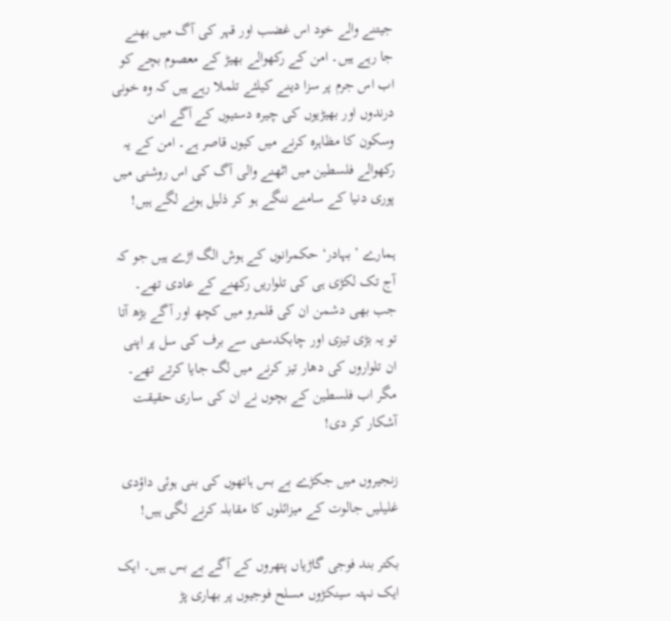جیتنے والے خود اس غضب اور قہر کی آگ میں بھنے جا رہے ہیں۔ امن کے رکھوالے بھیڑ کے معصوم بچے کو اب اس جرم پر سزا دینے کیلئے تلملا رہے ہیں کہ وہ خونی درندوں اور بھیڑیوں کی چیرہ دستیوں کے آگے امن وسکون کا مظاہرہ کرنے میں کیوں قاصر ہے۔ امن کے یہ رکھوالے فلسطین میں اٹھنے والی آگ کی اس روشنی میں پوری دنیا کے سامنے ننگے ہو کر ذلیل ہونے لگے ہیں!

ہمارے ’بہادر‘ حکمرانوں کے ہوش الگ اڑے ہیں جو کہ آج تک لکڑی ہی کی تلواریں رکھنے کے عادی تھے۔ جب بھی دشمن ان کی قلمرو میں کچھ اور آگے بڑھ آتا تو یہ بڑی تیزی اور چابکدستی سے برف کی سل پر اپنی ان تلواروں کی دھار تیز کرنے میں لگ جایا کرتے تھے۔ مگر اب فلسطین کے بچوں نے ان کی ساری حقیقت آشکار کر دی!

زنجیروں میں جکڑے بے بس ہاتھوں کی بنی ہوئی داؤدی غلیلیں جالوت کے میزائلوں کا مقابلہ کرنے لگی ہیں!

بکتر بند فوجی گاڑیاں پتھروں کے آگے بے بس ہیں۔ ایک ایک نہتہ سینکڑوں مسلح فوجیوں پر بھاری پڑ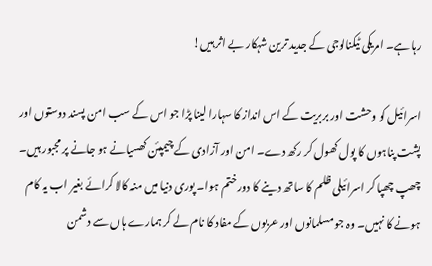رہا ہے۔ امریکی ٹیکنالوجی کے جدید ترین شہکار بے اثر ہیں!

اسرائیل کو وحشت اور بربریت کے اس انداز کا سہارا لینا پڑا جو اس کے سب امن پسند دوستوں اور پشت پناہوں کا پول کھول کر رکھ دے۔ امن اور آزادی کے چیمپئن کھسیانے ہو جانے پر مجبور ہیں۔ چھپ چھپا کر اسرائیلی ظلم کا ساتھ دینے کا دور ختم ہوا۔ پوری دنیا میں منہ کالا کرائے بغیر اب یہ کام ہونے کا نہیں۔ وہ جو مسلمانوں اور عربوں کے مفاد کا نام لے کر ہمارے ہاں سے دشمن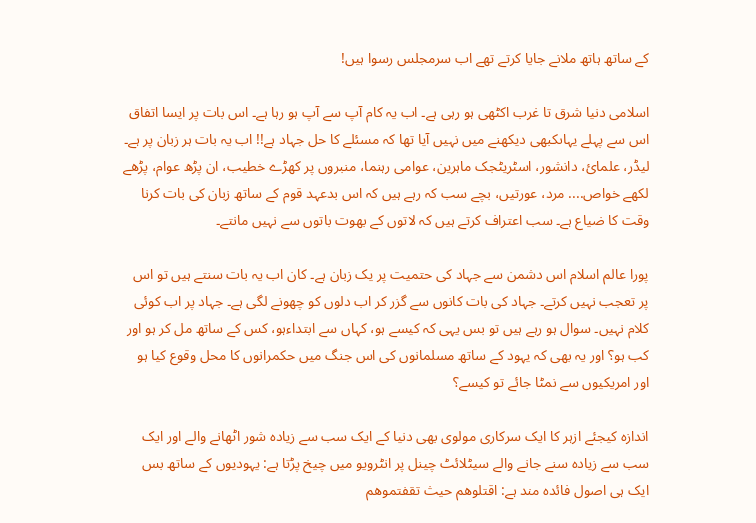کے ساتھ ہاتھ ملانے جایا کرتے تھے اب سرمجلس رسوا ہیں!

اسلامی دنیا شرق تا غرب اکٹھی ہو رہی ہے۔ اب یہ کام آپ سے آپ ہو رہا ہے۔ اس بات پر ایسا اتفاق اس سے پہلے یہاںکبھی دیکھنے میں نہیں آیا تھا کہ مسئلے کا حل جہاد ہے!! اب یہ بات ہر زبان پر ہے۔ لیڈر، علمائ، دانشور، اسٹریٹجک ماہرین، عوامی رہنما، منبروں پر کھڑے خطیب، ان پڑھ عوام، پڑھے لکھے خواص.... مرد، عورتیں، بچے سب کہ رہے ہیں کہ اس بدعہد قوم کے ساتھ زبان کی بات کرنا وقت کا ضیاع ہے۔ سب اعتراف کرتے ہیں کہ لاتوں کے بھوت باتوں سے نہیں مانتے۔

پورا عالم اسلام اس دشمن سے جہاد کی حتمیت پر یک زبان ہے۔ کان اب یہ بات سنتے ہیں تو اس پر تعجب نہیں کرتے۔ جہاد کی بات کانوں سے گزر کر اب دلوں کو چھونے لگی ہے۔ جہاد پر اب کوئی کلام نہیں۔ سوال ہو رہے ہیں تو بس یہی کہ کیسے ہو، کہاں سے ابتداءہو، کس کے ساتھ مل کر ہو اور کب ہو؟ اور یہ بھی کہ یہود کے ساتھ مسلمانوں کی اس جنگ میں حکمرانوں کا محل وقوع کیا ہو اور امریکیوں سے نمٹا جائے تو کیسے؟

اندازہ کیجئے ازہر کا ایک سرکاری مولوی بھی دنیا کے ایک سب سے زیادہ شور اٹھانے والے اور ایک سب سے زیادہ سنے جانے والے سیٹلائٹ چینل پر انٹرویو میں چیخ پڑتا ہے: یہودیوں کے ساتھ بس ایک ہی اصول فائدہ مند ہے: اقتلوھم حیث تقفتموھم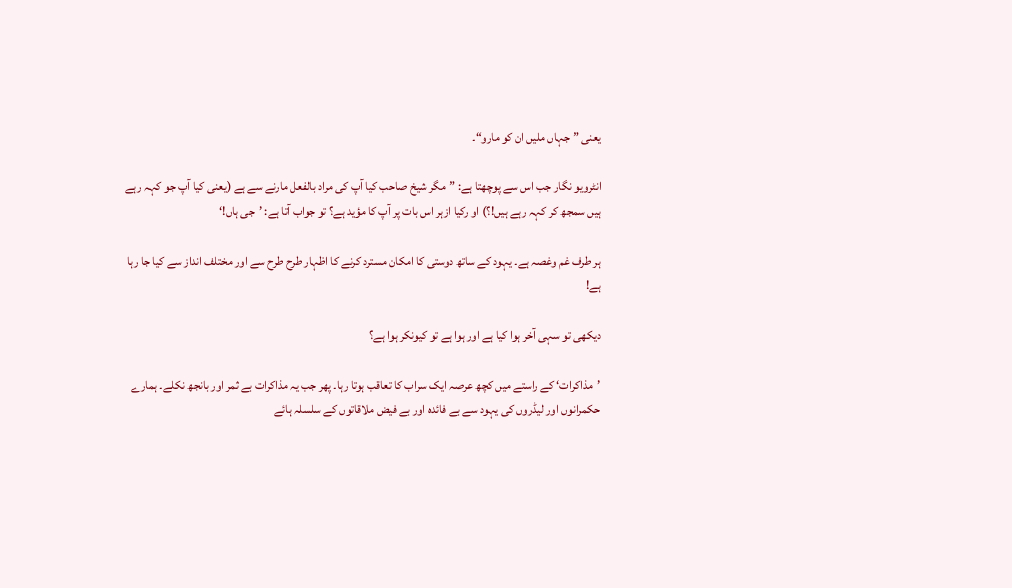یعنی ”جہاں ملیں ان کو مارو“۔

انٹرویو نگار جب اس سے پوچھتا ہے: ”مگر شیخ صاحب کیا آپ کی مراد بالفعل مارنے سے ہے (یعنی کیا آپ جو کہہ رہے ہیں سمجھ کر کہہ رہے ہیں!؟) او رکیا ازہر اس بات پر آپ کا مؤید ہے؟ تو جواب آتا ہے: ’جی ہاں!‘

ہر طرف غم وغصہ ہے۔ یہود کے ساتھ دوستی کا امکان مسترد کرنے کا اظہار طرح طرح سے اور مختلف انداز سے کیا جا رہا ہے!

دیکھی تو سہی آخر ہوا کیا ہے اور ہوا ہے تو کیونکر ہوا ہے؟

’مذاکرات‘ کے راستے میں کچھ عرصہ ایک سراب کا تعاقب ہوتا رہا۔ پھر جب یہ مذاکرات بے ثمر اور بانجھ نکلے۔ ہمارے حکمرانوں اور لیڈروں کی یہود سے بے فائدہ اور بے فیض ملاقاتوں کے سلسلہ ہائے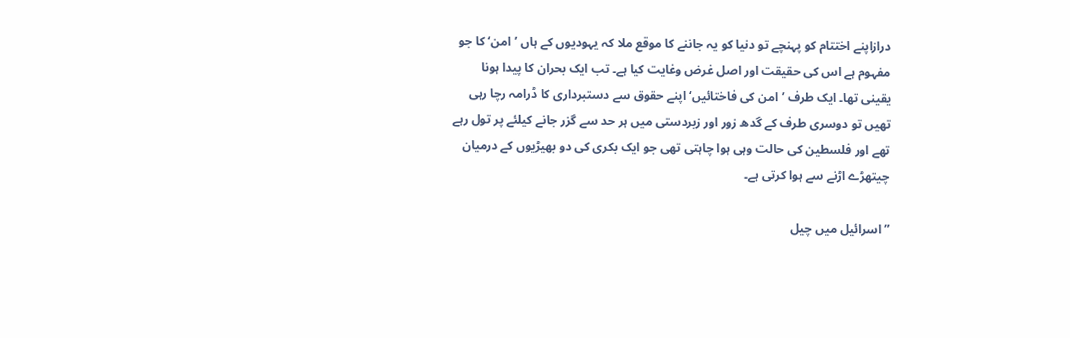درازاپنے اختتام کو پہنچے تو دنیا کو یہ جاننے کا موقع ملا کہ یہودیوں کے ہاں ’امن‘ کا جو مفہوم ہے اس کی حقیقت اور اصل غرض وغایت کیا ہے۔ تب ایک بحران کا پیدا ہونا یقینی تھا۔ ایک طرف ’امن کی فاختائیں‘ اپنے حقوق سے دستبرداری کا ڈرامہ رچا رہی تھیں تو دوسری طرف کے گدھ زور اور زبردستی میں ہر حد سے گزر جانے کیلئے پر تول رہے تھے اور فلسطین کی حالت وہی ہوا چاہتی تھی جو ایک بکری کی دو بھیڑیوں کے درمیان چیتھڑے اڑنے سے ہوا کرتی ہے۔

”اسرائیل میں چیل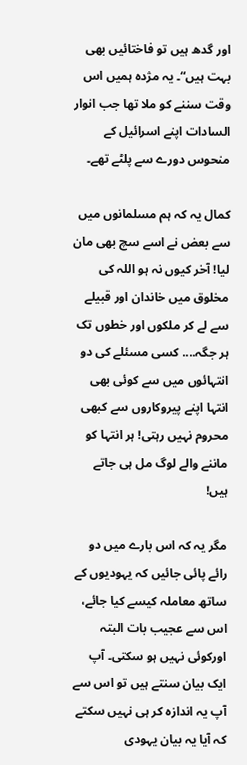اور گدھ ہیں تو فاختائیں بھی بہت ہیں“۔ یہ مژدہ ہمیں اس وقت سننے کو ملا تھا جب انوار السادات اپنے اسرائیل کے منحوس دورے سے پلٹے تھے۔

کمال یہ کہ ہم مسلمانوں میں سے بعض نے اسے سچ بھی مان لیا! آخر کیوں نہ ہو اللہ کی مخلوق میں خاندان اور قبیلے سے لے کر ملکوں اور خطوں تک ہر جگہ.... کسی مسئلے کی دو انتہائوں میں سے کوئی بھی انتہا اپنے پیروکاروں سے کبھی محروم نہیں رہتی! ہر انتہا کو ماننے والے لوگ مل ہی جاتے ہیں!

مگر یہ کہ اس بارے میں دو رائے پائی جائیں کہ یہودیوں کے ساتھ معاملہ کیسے کیا جائے، اس سے عجیب بات البتہ اورکوئی نہیں ہو سکتی۔ آپ ایک بیان سنتے ہیں تو اس سے آپ یہ اندازہ کر ہی نہیں سکتے کہ آیا یہ بیان یہودی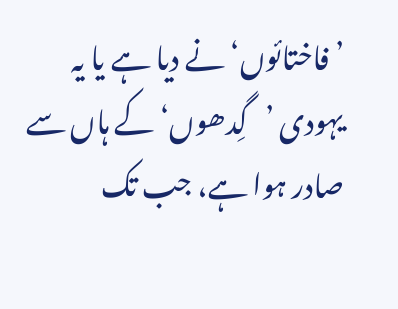’فاختائوں‘ نے دیا ہے یا یہ یہودی ’گِدھوں‘ کے ہاں سے صادر ہوا ہے، جب تک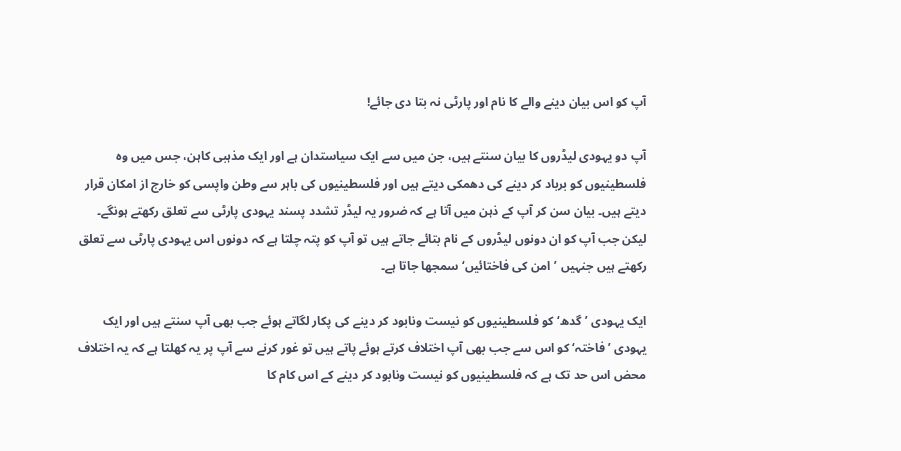آپ کو اس بیان دینے والے کا نام اور پارٹی نہ بتا دی جائے!

آپ دو یہودی لیڈروں کا بیان سنتے ہیں، جن میں سے ایک سیاستدان ہے اور ایک مذہبی کاہن، جس میں وہ فلسطینیوں کو برباد کر دینے کی دھمکی دیتے ہیں اور فلسطینیوں کی باہر سے وطن واپسی کو خارج از امکان قرار دیتے ہیں۔ بیان سن کر آپ کے ذہن میں آتا ہے کہ ضرور یہ لیڈر تشدد پسند یہودی پارٹی سے تعلق رکھتے ہونگے۔ لیکن جب آپ کو ان دونوں لیڈروں کے نام بتائے جاتے ہیں تو آپ کو پتہ چلتا ہے کہ دونوں اس یہودی پارٹی سے تعلق رکھتے ہیں جنہیں ’امن کی فاختائیں‘ سمجھا جاتا ہے۔

ایک یہودی ’گدھ‘ کو فلسطینیوں کو نیست ونابود کر دینے کی پکار لگاتے ہوئے جب بھی آپ سنتے ہیں اور ایک یہودی ’فاختہ‘ کو اس سے جب بھی آپ اختلاف کرتے ہوئے پاتے ہیں تو غور کرنے سے آپ پر یہ کھلتا ہے کہ یہ اختلاف محض اس حد تک ہے کہ فلسطینیوں کو نیست ونابود کر دینے کے اس کام کا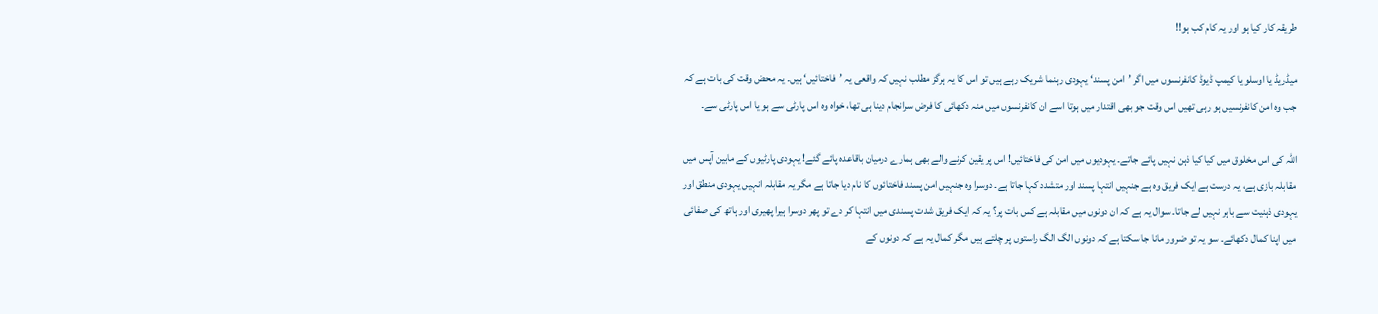طریقہ کار کیا ہو اور یہ کام کب ہو!!

میڈریڈ یا اوسلو یا کیمپ ڈیوڈ کانفرنسوں میں اگر ’امن پسند‘ یہودی رہنما شریک رہے ہیں تو اس کا یہ ہرگز مطلب نہیں کہ واقعی یہ ’فاختائیں‘ ہیں۔ یہ محض وقت کی بات ہے کہ جب وہ امن کانفرنسیں ہو رہی تھیں اس وقت جو بھی اقتدار میں ہوتا اسے ان کانفرنسوں میں منہ دکھائی کا فرض سرانجام دینا ہی تھا، خواہ وہ اس پارٹی سے ہو یا اس پارٹی سے۔

اللہ کی اس مخلوق میں کیا کیا ذہن نہیں پائے جاتے۔ یہودیوں میں امن کی فاختائیں! اس پر یقین کرنے والے بھی ہمارے درمیان باقاعدہ پائے گئے! یہودی پارٹیوں کے مابین آپس میں مقابلہ بازی ہے، یہ درست ہے ایک فریق وہ ہے جنہیں انتہا پسند اور متشدد کہا جاتا ہے۔ دوسرا وہ جنہیں امن پسند فاختائوں کا نام دیا جاتا ہے مگر یہ مقابلہ انہیں یہودی منطق اور یہودی ذہنیت سے باہر نہیں لے جاتا۔ سوال یہ ہے کہ ان دونوں میں مقابلہ ہے کس بات پر؟ یہ کہ ایک فریق شدت پسندی میں انتہا کر دے تو پھر دوسرا ہیرا پھیری اور ہاتھ کی صفائی میں اپنا کمال دکھائے۔ سو یہ تو ضرور مانا جا سکتا ہے کہ دونوں الگ الگ راستوں پر چلتے ہیں مگر کمال یہ ہے کہ دونوں کے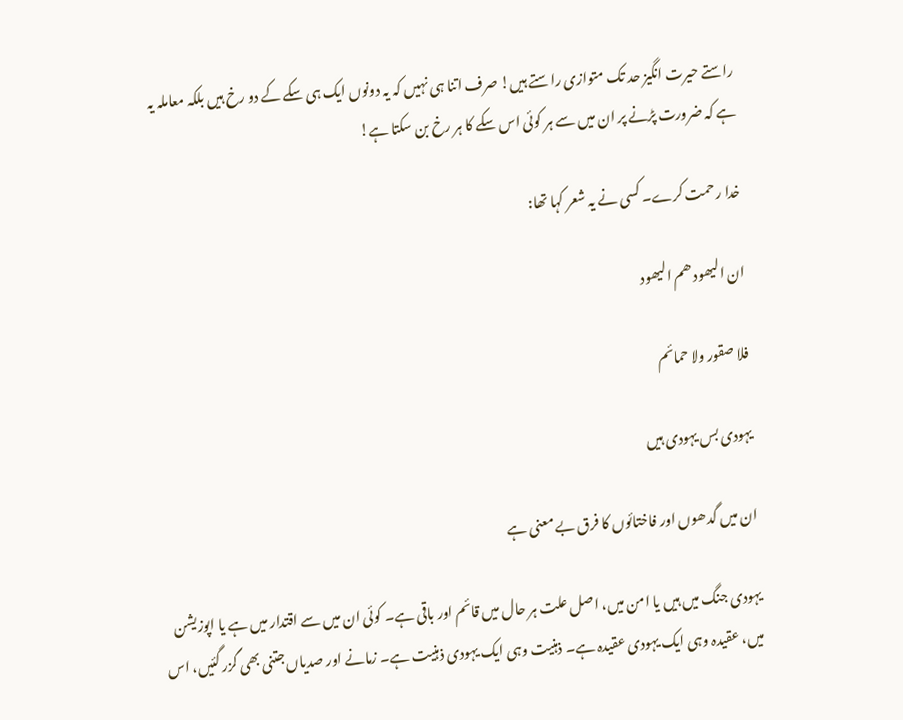راستے حیرت انگیز حد تک متوازی راستے ہیں! صرف اتنا ہی نہیں کہ یہ دونوں ایک ہی سکے کے دو رخ ہیں بلکہ معاملہ یہ ہے کہ ضرورت پڑنے پر ان میں سے ہر کوئی اس سکے کا ہر رخ بن سکتا ہے!

خدا رحمت کرے۔ کسی نے یہ شعر کہا تھا:

ان الیھود ھم الیھود

فلا صقور ولا حمائم

یہودی بس یہودی ہیں

ان میں گدھوں اور فاختائوں کا فرق بے معنی ہے

یہودی جنگ میں ہیں یا امن میں، اصل علت ہر حال میں قائم اور باقی ہے۔ کوئی ان میں سے اقتدار میں ہے یا اپوزیشن میں، عقیدہ وہی ایک یہودی عقیدہ ہے۔ ذہنیت وہی ایک یہودی ذہنیت ہے۔ زمانے اور صدیاں جتنی بھی گزر گئیں، اس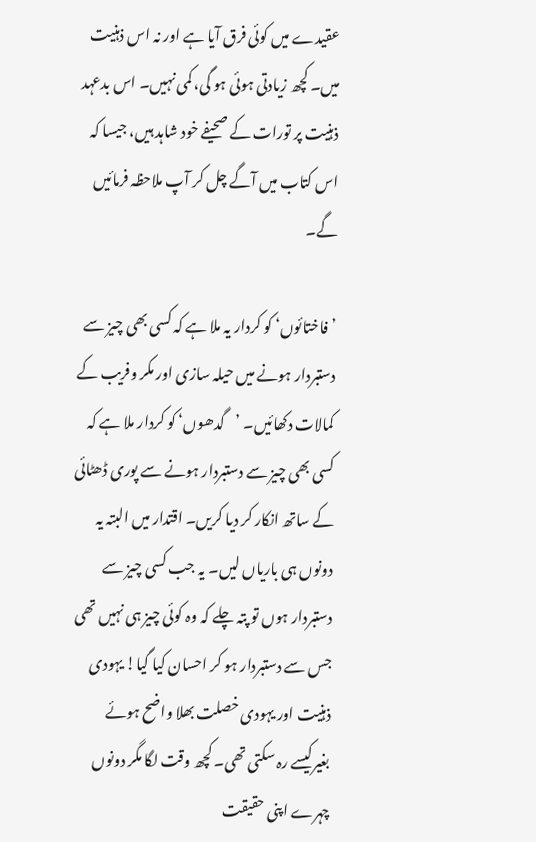عقیدے میں کوئی فرق آیا ہے اور نہ اس ذہنیت میں۔ کچھ زیادتی ہوئی ہو گی، کمی نہیں۔ اس بدعہد ذہنیت پر تورات کے صحیفے خود شاہد ہیں، جیسا کہ اس کتاب میں آگے چل کر آپ ملاحظہ فرمائیں گے۔

’فاختائوں‘ کو کردار یہ ملا ہے کہ کسی بھی چیز سے دستبردار ہونے میں حیلہ سازی اور مکر وفریب کے کمالات دکھائیں۔ ’گدھوں‘ کو کردار ملا ہے کہ کسی بھی چیز سے دستبردار ہونے سے پوری ڈھٹائی کے ساتھ انکار کر دیا کریں۔ اقتدار میں البتہ یہ دونوں ہی باریاں لیں۔ یہ جب کسی چیز سے دستبردار ہوں تو پتہ چلے کہ وہ کوئی چیز ہی نہیں تھی جس سے دستبردار ہو کر احسان کیا گیا! یہودی ذہنیت اور یہودی خصلت بھلا واضح ہوئے بغیرکیسے رہ سکتی تھی۔ کچھ وقت لگا مگر دونوں چہرے اپنی حقیقت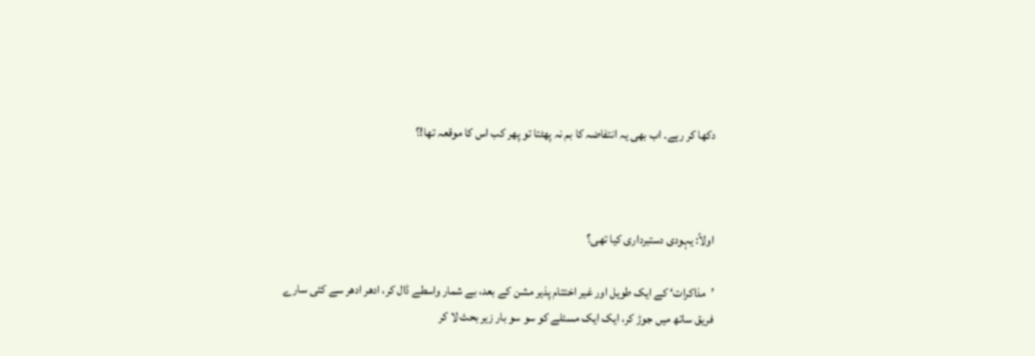دکھا کر رہے۔ اب بھی یہ انتفاضہ کا بم نہ پھٹتا تو پھر کب اس کا موقعہ تھا!؟



اولاً: یہودی دستبرداری کیا تھی؟

’مذاکرات‘ کے ایک طویل اور غیر اختتام پذیر مشن کے بعد، بے شمار واسطے ڈال کر، ادھر ادھر سے کئی سارے فریق ساتھ میں جوڑ کر، ایک ایک مسئلے کو سو سو بار زیر بحث لا کر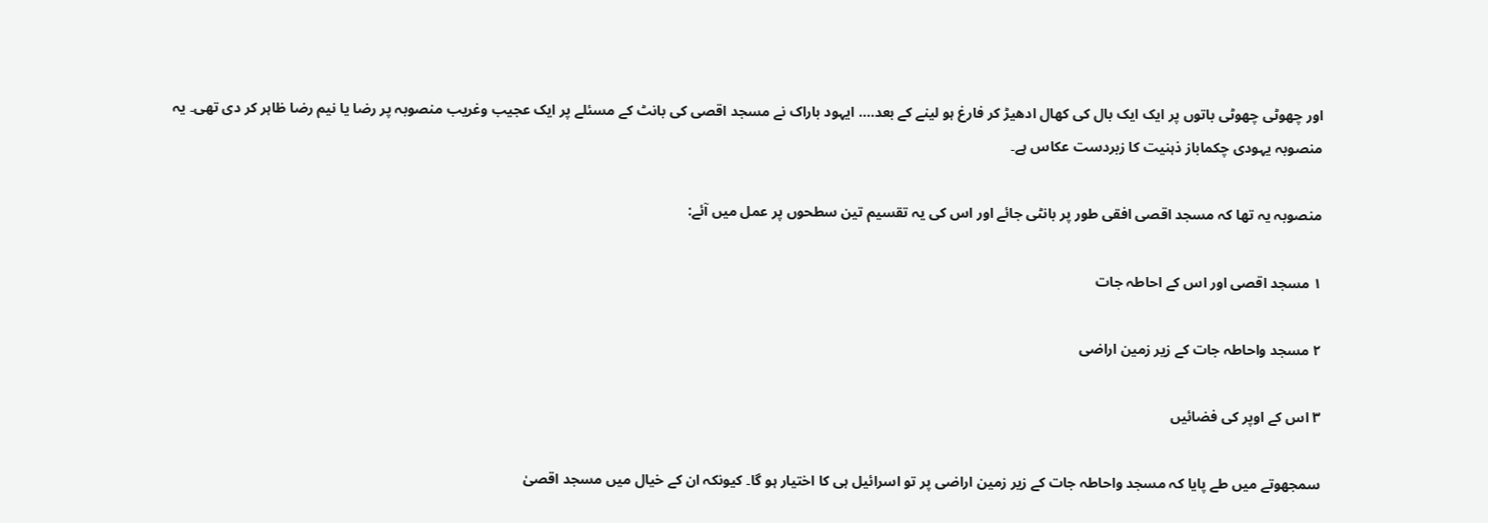اور چھوٹی چھوٹی باتوں پر ایک ایک بال کی کھال ادھیڑ کر فارغ ہو لینے کے بعد.... ایہود باراک نے مسجد اقصی کی بانٹ کے مسئلے پر ایک عجیب وغریب منصوبہ پر رضا یا نیم رضا ظاہر کر دی تھی۔ یہ منصوبہ یہودی چکماباز ذہنیت کا زبردست عکاس ہے۔

منصوبہ یہ تھا کہ مسجد اقصی افقی طور پر بانٹی جائے اور اس کی یہ تقسیم تین سطحوں پر عمل میں آئے:

١ مسجد اقصی اور اس کے احاطہ جات

٢ مسجد واحاطہ جات کے زیر زمین اراضی

٣ اس کے اوپر کی فضائیں

سمجھوتے میں طے پایا کہ مسجد واحاطہ جات کے زیر زمین اراضی پر تو اسرائیل ہی کا اختیار ہو گا۔ کیونکہ ان کے خیال میں مسجد اقصیٰ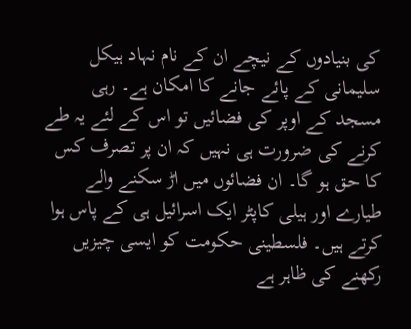کی بنیادوں کے نیچے ان کے نام نہاد ہیکل سلیمانی کے پائے جانے کا امکان ہے۔ رہی مسجد کے اوپر کی فضائیں تو اس کے لئے یہ طے کرنے کی ضرورت ہی نہیں کہ ان پر تصرف کس کا حق ہو گا۔ ان فضائوں میں اڑ سکنے والے طیارے اور ہیلی کاپٹر ایک اسرائیل ہی کے پاس ہوا کرتے ہیں۔ فلسطینی حکومت کو ایسی چیزیں رکھنے کی ظاہر ہے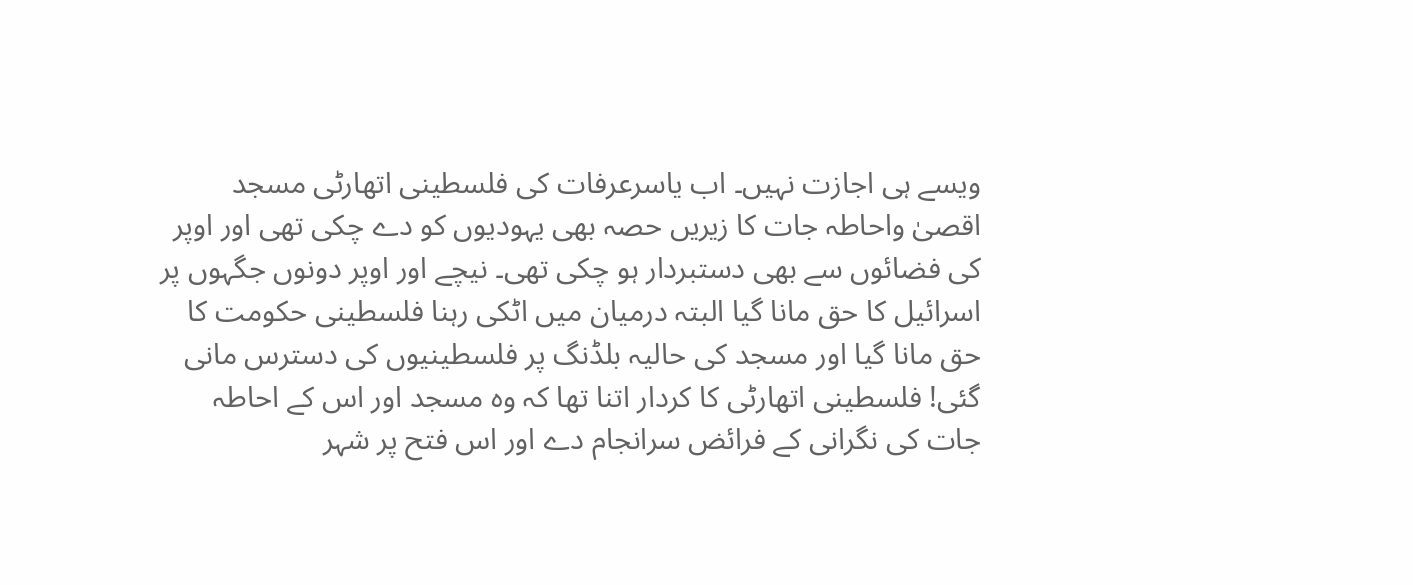ویسے ہی اجازت نہیں۔ اب یاسرعرفات کی فلسطینی اتھارٹی مسجد اقصیٰ واحاطہ جات کا زیریں حصہ بھی یہودیوں کو دے چکی تھی اور اوپر کی فضائوں سے بھی دستبردار ہو چکی تھی۔ نیچے اور اوپر دونوں جگہوں پر اسرائیل کا حق مانا گیا البتہ درمیان میں اٹکی رہنا فلسطینی حکومت کا حق مانا گیا اور مسجد کی حالیہ بلڈنگ پر فلسطینیوں کی دسترس مانی گئی! فلسطینی اتھارٹی کا کردار اتنا تھا کہ وہ مسجد اور اس کے احاطہ جات کی نگرانی کے فرائض سرانجام دے اور اس فتح پر شہر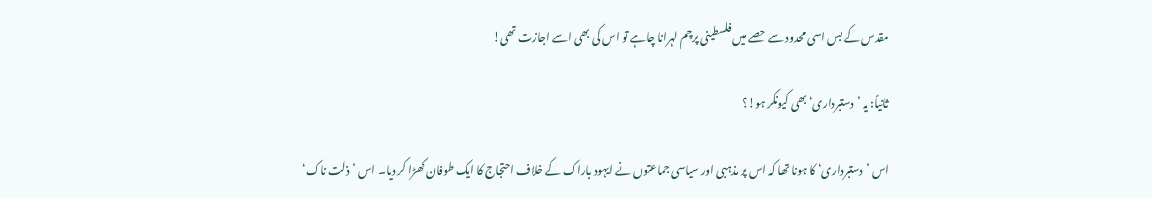مقدس کے بس اسی محدود سے حصے میں فلسطینی پرچم لہرانا چاہے تو اس کی بھی اسے اجازت تھی!

ثانیاً: یہ ’دستبرداری‘ بھی کیونکر ہو!؟

اس ’دستبرداری‘ کا ہونا تھا کہ اس پر مذہبی اور سیاسی جماعتوں نے ایہود باراک کے خلاف احتجاج کا ایک طوفان کھڑا کر دیا۔ اس ’ذلت ناک‘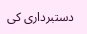دستبرداری کی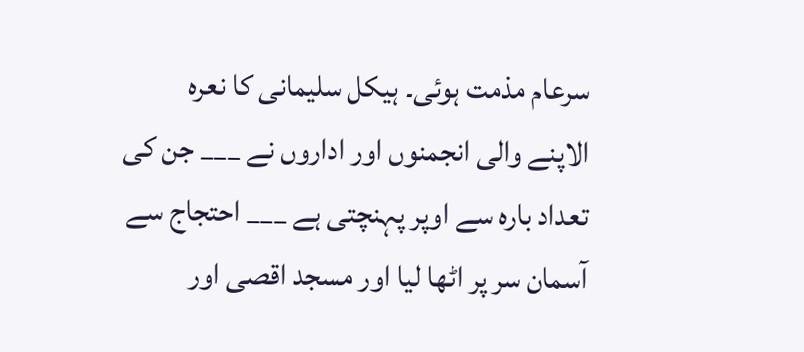سرعام مذمت ہوئی۔ ہیکل سلیمانی کا نعرہ الاپنے والی انجمنوں اور اداروں نے ___ جن کی تعداد بارہ سے اوپر پہنچتی ہے ___ احتجاج سے آسمان سر پر اٹھا لیا اور مسجد اقصی اور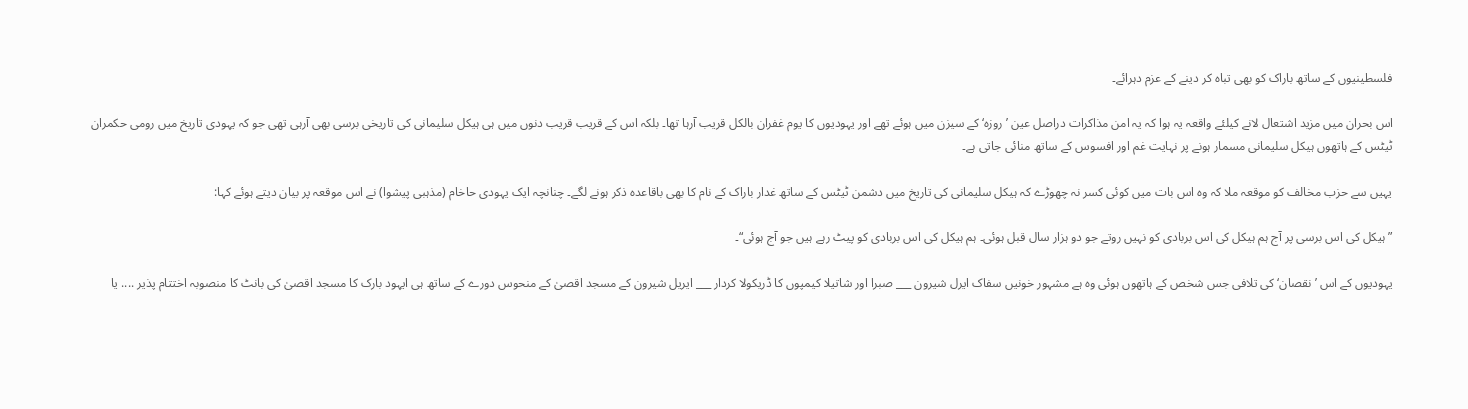فلسطینیوں کے ساتھ باراک کو بھی تباہ کر دینے کے عزم دہرائے۔

اس بحران میں مزید اشتعال لانے کیلئے واقعہ یہ ہوا کہ یہ امن مذاکرات دراصل عین ’روزہ‘ کے سیزن میں ہوئے تھے اور یہودیوں کا یوم غفران بالکل قریب آرہا تھا۔ بلکہ اس کے قریب قریب دنوں میں ہی ہیکل سلیمانی کی تاریخی برسی بھی آرہی تھی جو کہ یہودی تاریخ میں رومی حکمران ٹیٹس کے ہاتھوں ہیکل سلیمانی مسمار ہونے پر نہایت غم اور افسوس کے ساتھ منائی جاتی ہے۔

یہیں سے حزب مخالف کو موقعہ ملا کہ وہ اس بات میں کوئی کسر نہ چھوڑے کہ ہیکل سلیمانی کی تاریخ میں دشمن ٹیٹس کے ساتھ غدار باراک کے نام کا بھی باقاعدہ ذکر ہونے لگے۔ چنانچہ ایک یہودی حاخام (مذہبی پیشوا) نے اس موقعہ پر بیان دیتے ہوئے کہا:

”ہیکل کی اس برسی پر آج ہم ہیکل کی اس بربادی کو نہیں روتے جو دو ہزار سال قبل ہوئی۔ ہم ہیکل کی اس بربادی کو پیٹ رہے ہیں جو آج ہوئی“۔

یہودیوں کے اس ’نقصان‘ کی تلافی جس شخص کے ہاتھوں ہوئی وہ ہے مشہور خونیں سفاک ایرل شیرون ___ صبرا اور شاتیلا کیمپوں کا ڈریکولا کردار ___ ایریل شیرون کے مسجد اقصیٰ کے منحوس دورے کے ساتھ ہی ایہود بارک کا مسجد اقصیٰ کی بانٹ کا منصوبہ اختتام پذیر .... یا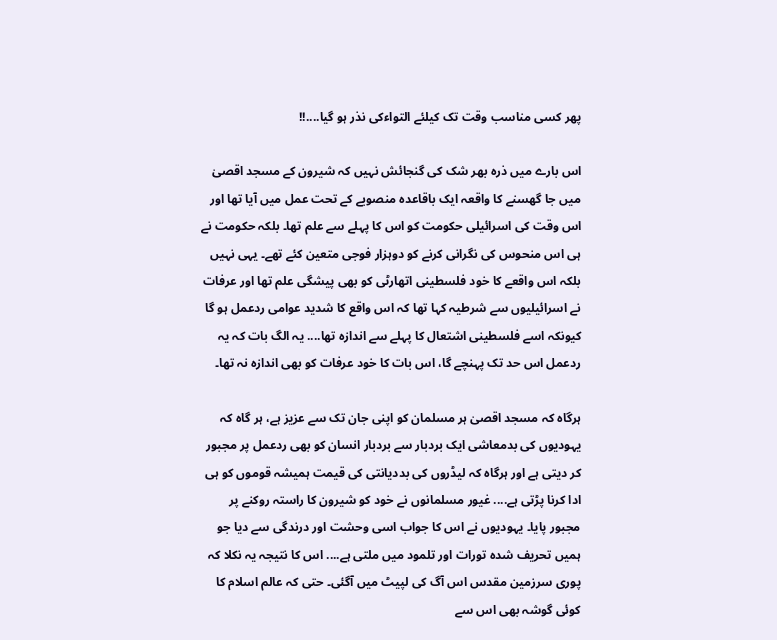پھر کسی مناسب وقت تک کیلئے التواءکی نذر ہو گیا....!!

اس بارے میں ذرہ بھر شک کی گنجائش نہیں کہ شیرون کے مسجد اقصیٰ میں جا گھسنے کا واقعہ ایک باقاعدہ منصوبے کے تحت عمل میں آیا تھا اور اس وقت کی اسرائیلی حکومت کو اس کا پہلے سے علم تھا۔ بلکہ حکومت نے ہی اس منحوس کی نگرانی کرنے کو دوہزار فوجی متعین کئے تھے۔ یہی نہیں بلکہ اس واقعے کا خود فلسطینی اتھارٹی کو بھی پیشگی علم تھا اور عرفات نے اسرائیلیوں سے شرطیہ کہا تھا کہ اس واقع کا شدید عوامی ردعمل ہو گا کیونکہ اسے فلسطینی اشتعال کا پہلے سے اندازہ تھا.... یہ الگ بات کہ یہ ردعمل اس حد تک پہنچے گا، اس بات کا خود عرفات کو بھی اندازہ نہ تھا۔

ہرگاہ کہ مسجد اقصیٰ ہر مسلمان کو اپنی جان تک سے عزیز ہے، ہر گاہ کہ یہودیوں کی بدمعاشی ایک بردبار سے بردبار انسان کو بھی ردعمل پر مجبور کر دیتی ہے اور ہرگاہ کہ لیڈروں کی بددیانتی کی قیمت ہمیشہ قوموں کو ہی ادا کرنا پڑتی ہے.... غیور مسلمانوں نے خود کو شیرون کا راستہ روکنے پر مجبور پایا۔ یہودیوں نے اس کا جواب اسی وحشت اور درندگی سے دیا جو ہمیں تحریف شدہ تورات اور تلمود میں ملتی ہے.... اس کا نتیجہ یہ نکلا کہ پوری سرزمین مقدس اس آگ کی لپیٹ میں آگئی۔ حتی کہ عالم اسلام کا کوئی گوشہ بھی اس سے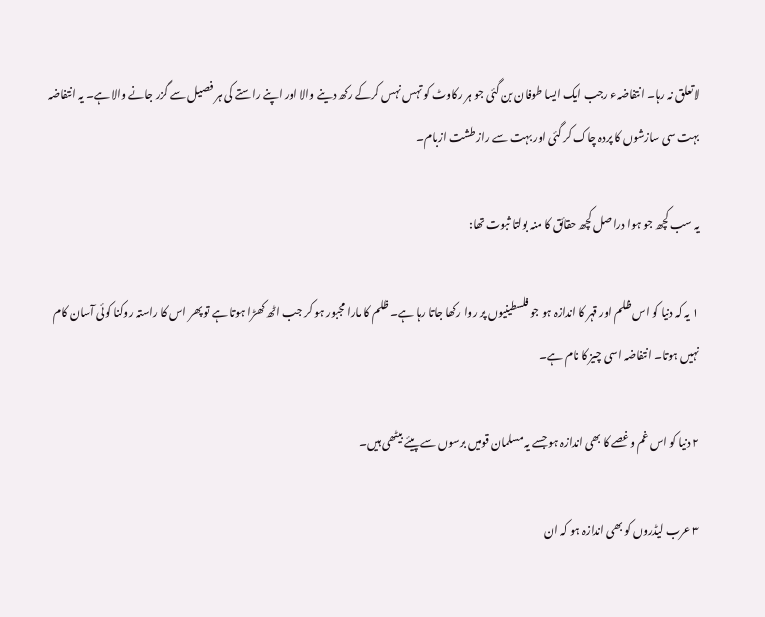لاتعلق نہ رہا۔ انتفاضہء رجب ایک ایسا طوفان بن گئی جو ہر رکاوٹ کو تہس نہس کرکے رکھ دینے والا اور اپنے راستے کی ہر فصیل سے گزر جانے والا ہے۔ یہ انتفاضہ بہت سی سازشوں کا پردہ چاک کر گئی اور بہت سے راز طشت ازبام۔

یہ سب کچھ جو ہوا دراصل کچھ حقائق کا منہ بولتا ثبوت تھا:

١ یہ کہ دنیا کو اس ظلم اور قہر کا اندازہ ہو جو فلسطینیوں پر روا رکھا جاتا رہا ہے۔ ظلم کا مارا مجبور ہو کر جب اٹھ کھڑا ہوتا ہے تو پھر اس کا راستہ روکنا کوئی آسان کام نہیں ہوتا۔ انتفاضہ اسی چیز کا نام ہے۔

٢ دنیا کو اس غم وغصے کا بھی اندازہ ہو جسے یہ مسلمان قومیں برسوں سے پیئے بیٹھی ہیں۔

٣ عرب لیڈروں کو بھی اندازہ ہو کہ ان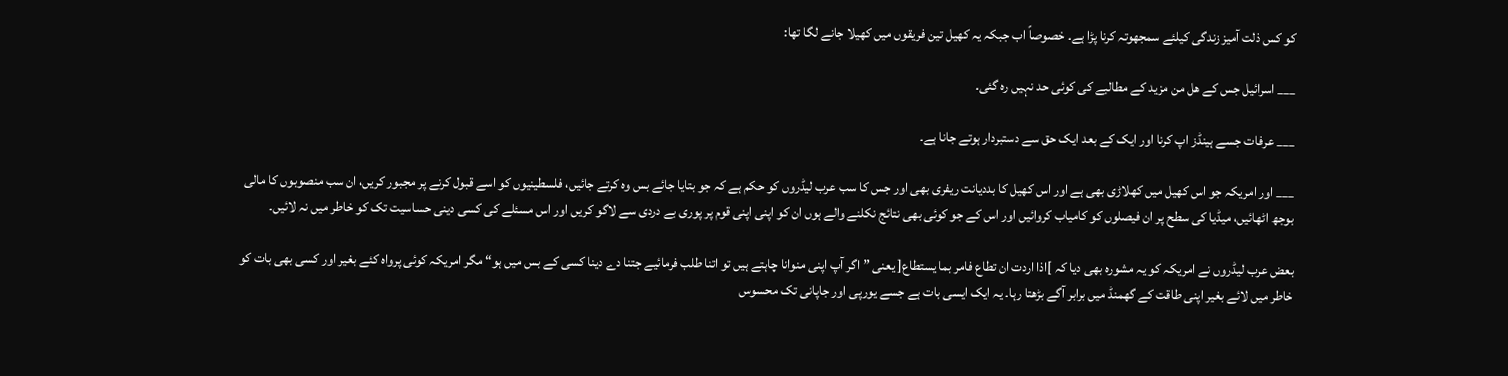کو کس ذلت آمیز زندگی کیلئے سمجھوتہ کرنا پڑا ہے۔ خصوصاً اب جبکہ یہ کھیل تین فریقوں میں کھیلا جانے لگا تھا:

___ اسرائیل جس کے ھل من مزید کے مطالبے کی کوئی حد نہیں رہ گئی۔

___ عرفات جسے ہینڈز اپ کرنا اور ایک کے بعد ایک حق سے دستبردار ہوتے جانا ہے۔

___ اور امریکہ جو اس کھیل میں کھلاڑی بھی ہے اور اس کھیل کا بددیانت ریفری بھی اور جس کا سب عرب لیڈروں کو حکم ہے کہ جو بتایا جائے بس وہ کرتے جائیں، فلسطینیوں کو اسے قبول کرنے پر مجبور کریں، ان سب منصوبوں کا مالی بوجھ اٹھائیں، میڈیا کی سطح پر ان فیصلوں کو کامیاب کروائیں اور اس کے جو کوئی بھی نتائج نکلنے والے ہوں ان کو اپنی اپنی قوم پر پوری بے دردی سے لاگو کریں اور اس مسئلے کی کسی دینی حساسیت تک کو خاطر میں نہ لائیں۔

بعض عرب لیڈروں نے امریکہ کو یہ مشورہ بھی دیا کہ ]اذا اردت ان تطاع فامر بما یستطاع[ یعنی ”اگر آپ اپنی منوانا چاہتے ہیں تو اتنا طلب فرمائیے جتنا دے دینا کسی کے بس میں ہو“ مگر امریکہ کوئی پرواہ کئے بغیر اور کسی بھی بات کو خاطر میں لائے بغیر اپنی طاقت کے گھمنڈ میں برابر آگے بڑھتا رہا۔ یہ ایک ایسی بات ہے جسے یورپی اور جاپانی تک محسوس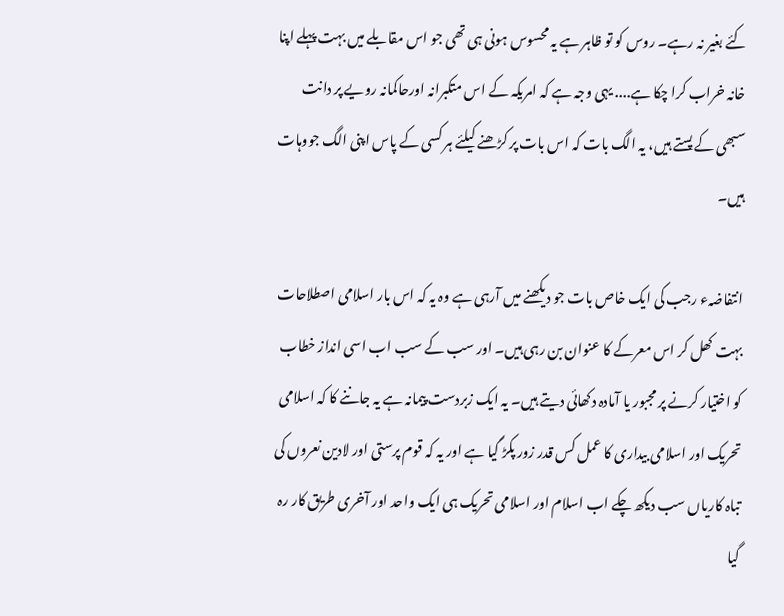کئے بغیر نہ رہے۔ روس کو تو ظاہر ہے یہ محسوس ہونی ہی تھی جو اس مقابلے میں بہت پہلے اپنا خانہ خراب کرا چکا ہے.... یہی وجہ ہے کہ امریکہ کے اس متکبرانہ اورحاکمانہ رویے پر دانت سبھی کے پستے ہیں، یہ الگ بات کہ اس بات پر کڑھنے کیلئے ہر کسی کے پاس اپنی الگ جووہات ہیں۔

انتفاضہء رجب کی ایک خاص بات جو دیکھنے میں آرہی ہے وہ یہ کہ اس بار اسلامی اصطلاحات بہت کھل کر اس معرکے کا عنوان بن رہی ہیں۔ اور سب کے سب اب اسی انداز خطاب کو اختیار کرنے پر مجبور یا آمادہ دکھائی دیتے ہیں۔ یہ ایک زبردست پیمانہ ہے یہ جاننے کا کہ اسلامی تحریک اور اسلامی بیداری کا عمل کس قدر زور پکڑ گیا ہے اور یہ کہ قوم پرستی اور لادین نعروں کی تباہ کاریاں سب دیکھ چکے اب اسلام اور اسلامی تحریک ہی ایک واحد اور آخری طریق کار رہ گیا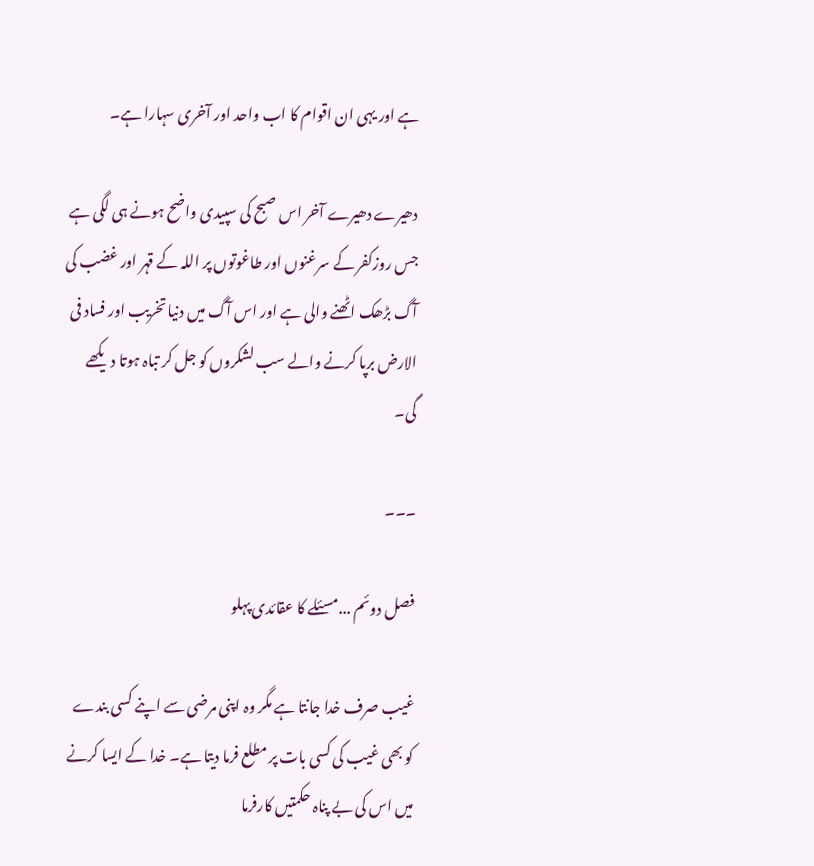ہے اور یہی ان اقوام کا اب واحد اور آخری سہارا ہے۔

دھیرے دھیرے آخر اس صبح کی سپیدی واضح ہونے ہی لگی ہے جس روزکفر کے سرغنوں اور طاغوتوں پر اللہ کے قہر اور غضب کی آگ بڑھک اٹھنے والی ہے اور اس آگ میں دنیا تخریب اور فساد فی الارض برپا کرنے والے سب لشکروں کو جل کر تباہ ہوتا دیکھے گی۔

۔۔۔

فصل دوئم ...مسئلے کا عقائدی پہلو

غیب صرف خدا جانتا ہے مگر وہ اپنی مرضی سے اپنے کسی بندے کو بھی غیب کی کسی بات پر مطلع فرما دیتا ہے۔ خدا کے ایسا کرنے میں اس کی بے پناہ حکمتیں کارفرما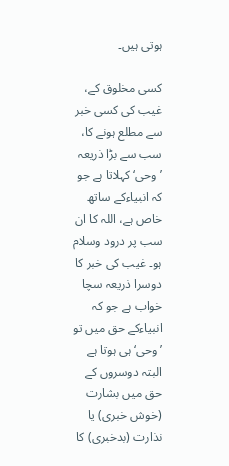ہوتی ہیں۔

کسی مخلوق کے، غیب کی کسی خبر سے مطلع ہونے کا، سب سے بڑا ذریعہ ’وحی‘ کہلاتا ہے جو کہ انبیاءکے ساتھ خاص ہے، اللہ کا ان سب پر درود وسلام ہو۔ غیب کی خبر کا دوسرا ذریعہ سچا خواب ہے جو کہ انبیاءکے حق میں تو ’وحی‘ ہی ہوتا ہے البتہ دوسروں کے حق میں بشارت (خوش خبری) یا نذارت (بدخبری) کا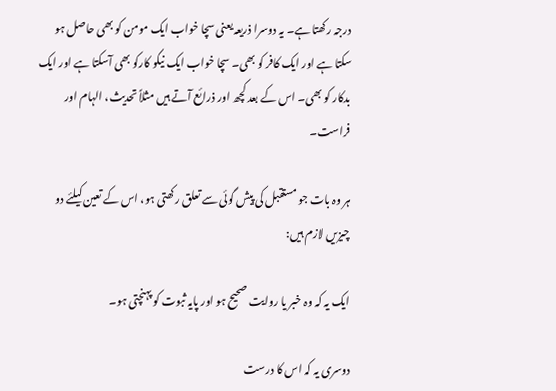درجہ رکھتا ہے۔ یہ دوسرا ذریعہ یعنی سچا خواب ایک مومن کو بھی حاصل ہو سکتا ہے اور ایک کافر کو بھی۔ سچا خواب ایک نیکو کارکو بھی آسکتا ہے اور ایک بدکار کو بھی۔ اس کے بعد کچھ اور ذرائع آتے ہیں مثلاً تحدیث، الہام اور فراست۔

ہر وہ بات جو مستقبل کی پیش گوئی سے تعلق رکھتی ہو، اس کے تعین کیلئے دو چیزیں لازم ہیں:

ایک یہ کہ وہ خبر یا روایت صحیح ہو اور پایہ ثبوت کو پہنچتی ہو۔

دوسری یہ کہ اس کا درست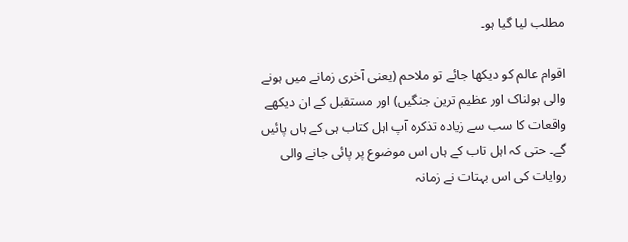مطلب لیا گیا ہو۔

اقوام عالم کو دیکھا جائے تو ملاحم (یعنی آخری زمانے میں ہونے والی ہولناک اور عظیم ترین جنگیں) اور مستقبل کے ان دیکھے واقعات کا سب سے زیادہ تذکرہ آپ اہل کتاب ہی کے ہاں پائیں گے۔ حتی کہ اہل تاب کے ہاں اس موضوع پر پائی جانے والی روایات کی اس بہتات نے زمانہ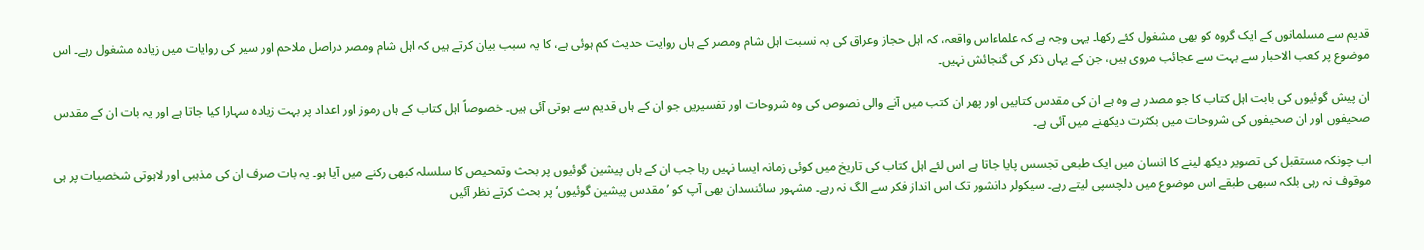قدیم سے مسلمانوں کے ایک گروہ کو بھی مشغول کئے رکھا۔ یہی وجہ ہے کہ علماءاس واقعہ، کہ اہل حجاز وعراق کی بہ نسبت اہل شام ومصر کے ہاں روایت حدیث کم ہوئی ہے، کا یہ سبب بیان کرتے ہیں کہ اہل شام ومصر دراصل ملاحم اور سیر کی روایات میں زیادہ مشغول رہے۔ اس موضوع پر کعب الاحبار سے بہت سے عجائب مروی ہیں، جن کے یہاں ذکر کی گنجائش نہیں۔

ان پیش گوئیوں کی بابت اہل کتاب کا جو مصدر ہے وہ ہے ان کی مقدس کتابیں اور پھر ان کتب میں آنے والی نصوص کی وہ شروحات اور تفسیریں جو ان کے ہاں قدیم سے ہوتی آئی ہیں۔ خصوصاً اہل کتاب کے ہاں رموز اور اعداد پر بہت زیادہ سہارا کیا جاتا ہے اور یہ بات ان کے مقدس صحیفوں اور ان صحیفوں کی شروحات میں بکثرت دیکھنے میں آئی ہے۔

اب چونکہ مستقبل کی تصویر دیکھ لینے کا انسان میں ایک طبعی تجسس پایا جاتا ہے اس لئے اہل کتاب کی تاریخ میں کوئی زمانہ ایسا نہیں رہا جب ان کے ہاں پیشین گوئیوں پر بحث وتمحیص کا سلسلہ کبھی رکنے میں آیا ہو۔ یہ بات صرف ان کی مذہبی اور لاہوتی شخصیات پر ہی موقوف نہ رہی بلکہ سبھی طبقے اس موضوع میں دلچسپی لیتے رہے۔ سیکولر دانشور تک اس انداز فکر سے الگ نہ رہے۔ مشہور سائنسدان بھی آپ کو ’مقدس پیشین گوئیوں‘ پر بحث کرتے نظر آئیں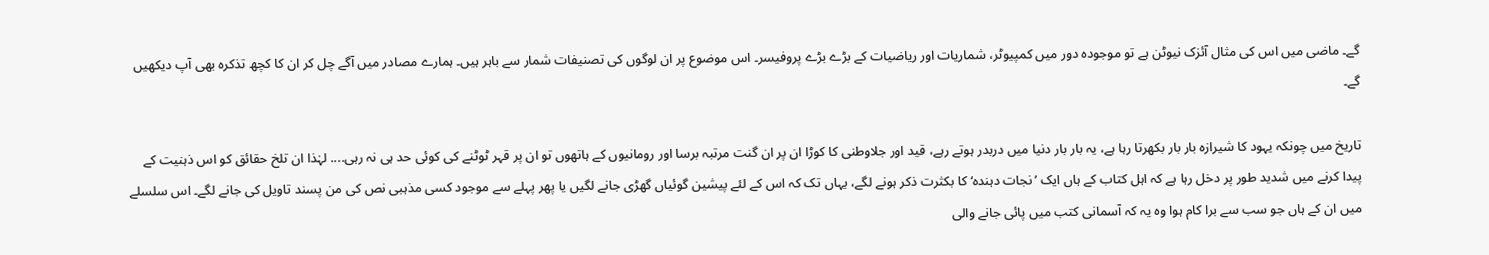گے۔ ماضی میں اس کی مثال آئزک نیوٹن ہے تو موجودہ دور میں کمپیوٹر، شماریات اور ریاضیات کے بڑے بڑے پروفیسر۔ اس موضوع پر ان لوگوں کی تصنیفات شمار سے باہر ہیں۔ ہمارے مصادر میں آگے چل کر ان کا کچھ تذکرہ بھی آپ دیکھیں گے۔

تاریخ میں چونکہ یہود کا شیرازہ بار بار بکھرتا رہا ہے، یہ بار بار دنیا میں دربدر ہوتے رہے، قید اور جلاوطنی کا کوڑا ان پر ان گنت مرتبہ برسا اور رومانیوں کے ہاتھوں تو ان پر قہر ٹوٹنے کی کوئی حد ہی نہ رہی.... لہٰذا ان تلخ حقائق کو اس ذہنیت کے پیدا کرنے میں شدید طور پر دخل رہا ہے کہ اہل کتاب کے ہاں ایک ’نجات دہندہ‘ کا بکثرت ذکر ہونے لگے، یہاں تک کہ اس کے لئے پیشین گوئیاں گھڑی جانے لگیں یا پھر پہلے سے موجود کسی مذہبی نص کی من پسند تاویل کی جانے لگے۔ اس سلسلے میں ان کے ہاں جو سب سے برا کام ہوا وہ یہ کہ آسمانی کتب میں پائی جانے والی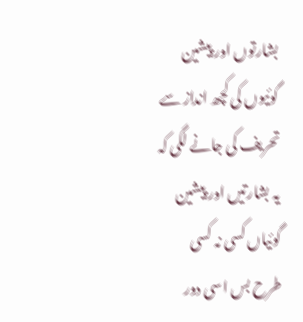بشارتوں اور پیشین گوئیوں کی کچھ انداز سے تحریف کی جانے لگی کہ یہ بشارتیں اور پیشین گوئیاں کسی نہ کسی طرح بس اسی دور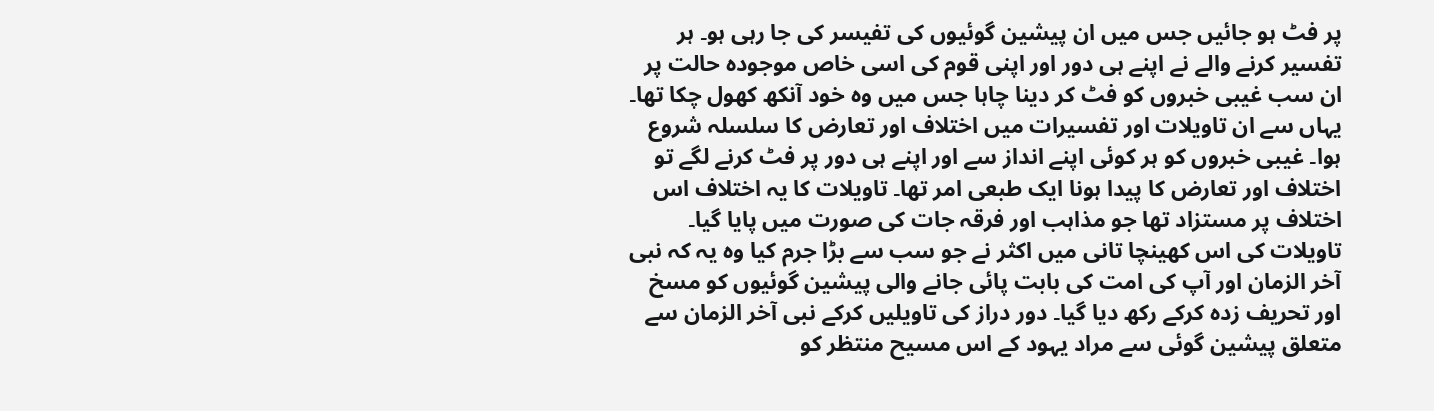پر فٹ ہو جائیں جس میں ان پیشین گوئیوں کی تفیسر کی جا رہی ہو۔ ہر تفسیر کرنے والے نے اپنے ہی دور اور اپنی قوم کی اسی خاص موجودہ حالت پر ان سب غیبی خبروں کو فٹ کر دینا چاہا جس میں وہ خود آنکھ کھول چکا تھا۔ یہاں سے ان تاویلات اور تفسیرات میں اختلاف اور تعارض کا سلسلہ شروع ہوا۔ غیبی خبروں کو ہر کوئی اپنے انداز سے اور اپنے ہی دور پر فٹ کرنے لگے تو اختلاف اور تعارض کا پیدا ہونا ایک طبعی امر تھا۔ تاویلات کا یہ اختلاف اس اختلاف پر مستزاد تھا جو مذاہب اور فرقہ جات کی صورت میں پایا گیا۔ تاویلات کی اس کھینچا تانی میں اکثر نے جو سب سے بڑا جرم کیا وہ یہ کہ نبی آخر الزمان اور آپ کی امت کی بابت پائی جانے والی پیشین گوئیوں کو مسخ اور تحریف زدہ کرکے رکھ دیا گیا۔ دور دراز کی تاویلیں کرکے نبی آخر الزمان سے متعلق پیشین گوئی سے مراد یہود کے اس مسیح منتظر کو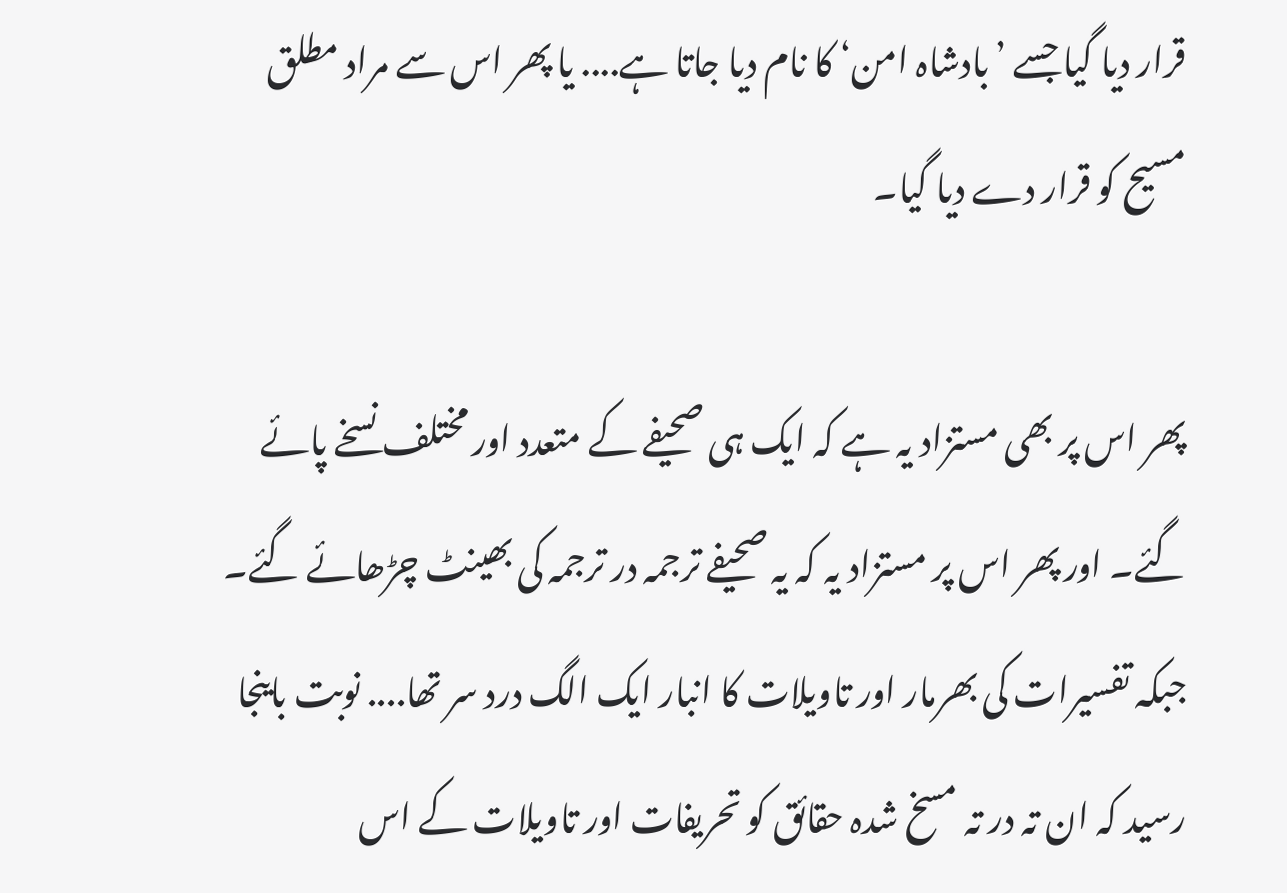قرار دیا گیا جسے ’بادشاہ امن‘ کا نام دیا جاتا ہے.... یا پھر اس سے مراد مطلق مسیح کو قرار دے دیا گیا۔

پھر اس پر بھی مستزاد یہ ہے کہ ایک ہی صحیفے کے متعدد اور مختلف نسخے پائے گئے۔ اور پھر اس پر مستزاد یہ کہ یہ صحیفے ترجمہ در ترجمہ کی بھینٹ چڑھائے گئے۔ جبکہ تفسیرات کی بھرمار اور تاویلات کا انبار ایک الگ درد سر تھا.... نوبت باینجا رسید کہ ان تہ در تہ مسخ شدہ حقائق کو تحریفات اور تاویلات کے اس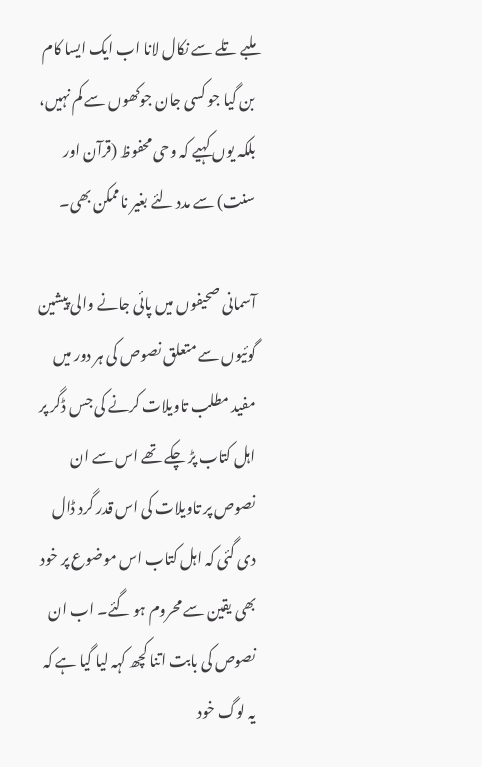ملبے تلے سے نکال لانا اب ایک ایسا کام بن گیا جو کسی جان جوکھوں سے کم نہیں، بلکہ یوں کہیے کہ وحی محفوظ (قرآن اور سنت) سے مدد لئے بغیر ناممکن بھی۔

آسمانی صحیفوں میں پائی جانے والی پیشین گوئیوں سے متعلق نصوص کی ہر دور میں مفید مطلب تاویلات کرنے کی جس ڈگر پر اہل کتاب پڑ چکے تھے اس سے ان نصوص پر تاویلات کی اس قدر گرد ڈال دی گئی کہ اہل کتاب اس موضوع پر خود بھی یقین سے محروم ہو گئے۔ اب ان نصوص کی بابت اتنا کچھ کہہ لیا گیا ہے کہ یہ لوگ خود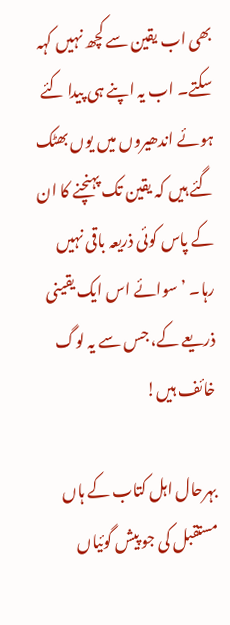بھی اب یقین سے کچھ نہیں کہہ سکتے۔ اب یہ اپنے ہی پیدا کئے ہوئے اندھیروں میں یوں بھٹک گئے ہیں کہ یقین تک پہنچنے کا ان کے پاس کوئی ذریعہ باقی نہیں رہا۔ ’سوائے اس ایک یقینی ذریعے کے، جس سے یہ لوگ خائف ہیں!

بہرحال اہل کتاب کے ہاں مستقبل کی جو پیش گوئیاں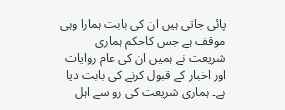پائی جاتی ہیں ان کی بابت ہمارا وہی موقف ہے جس کاحکم ہماری شریعت نے ہمیں ان کی عام روایات اور اخبار کے قبول کرنے کی بابت دیا ہے۔ ہماری شریعت کی رو سے اہل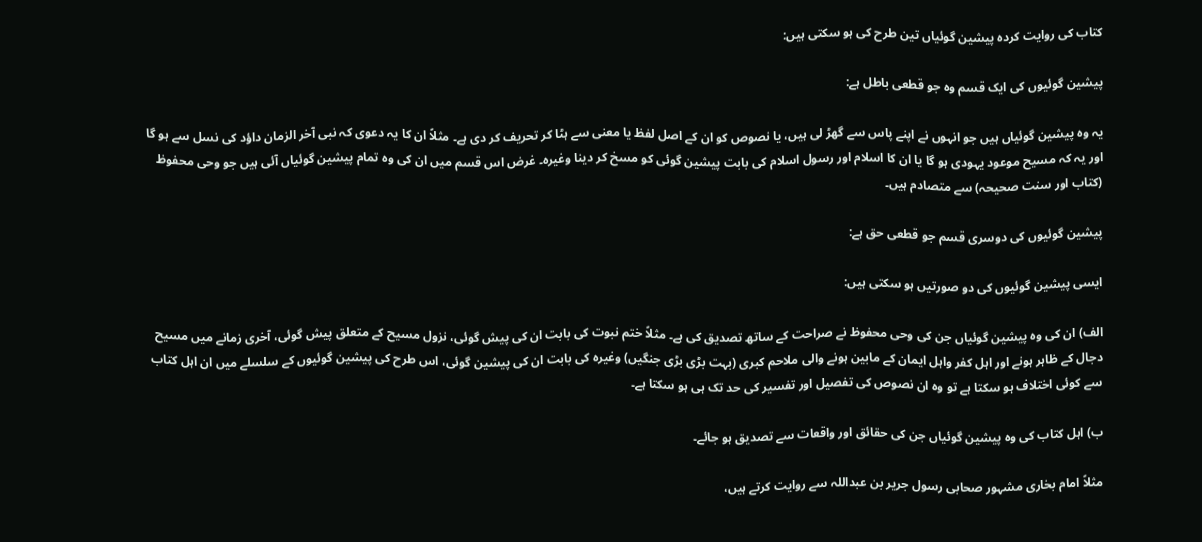کتاب کی روایت کردہ پیشین گوئیاں تین طرح کی ہو سکتی ہیں:

پیشین گوئیوں کی ایک قسم وہ جو قطعی باطل ہے:

یہ وہ پیشین گوئیاں ہیں جو انہوں نے اپنے پاس سے گھڑ لی ہیں، یا نصوص کو ان کے اصل لفظ یا معنی سے ہٹا کر تحریف کر دی ہے۔ مثلاً ان کا یہ دعوی کہ نبی آخر الزمان داؤد کی نسل سے ہو گا اور یہ کہ مسیح موعود یہودی ہو گا یا ان کا اسلام اور رسول اسلام کی بابت پیشین گوئی کو مسخ کر دینا وغیرہ۔ غرض اس قسم میں ان کی وہ تمام پیشین گوئیاں آئی ہیں جو وحی محفوظ (کتاب اور سنت صحیحہ) سے متصادم ہیں۔

پیشین گوئیوں کی دوسری قسم جو قطعی حق ہے:

ایسی پیشین گوئیوں کی دو صورتیں ہو سکتی ہیں:

الف) ان کی وہ پیشین گوئیاں جن کی وحی محفوظ نے صراحت کے ساتھ تصدیق کی ہے۔ مثلاً ختم نبوت کی بابت ان کی پیش گوئی، نزول مسیح کے متعلق پیش گوئی، آخری زمانے میں مسیح دجال کے ظاہر ہونے اور اہل کفر واہل ایمان کے مابین ہونے والی ملاحم کبری (بہت بڑی بڑی جنگیں) وغیرہ کی بابت ان کی پیشین گوئی، اس طرح کی پیشین گوئیوں کے سلسلے میں ان اہل کتاب سے کوئی اختلاف ہو سکتا ہے تو وہ ان نصوص کی تفصیل اور تفسیر کی حد تک ہی ہو سکتا ہے۔

ب) اہل کتاب کی وہ پیشین گوئیاں جن کی حقائق اور واقعات سے تصدیق ہو جائے۔

مثلاً امام بخاری مشہور صحابی رسول جریر بن عبداللہ سے روایت کرتے ہیں،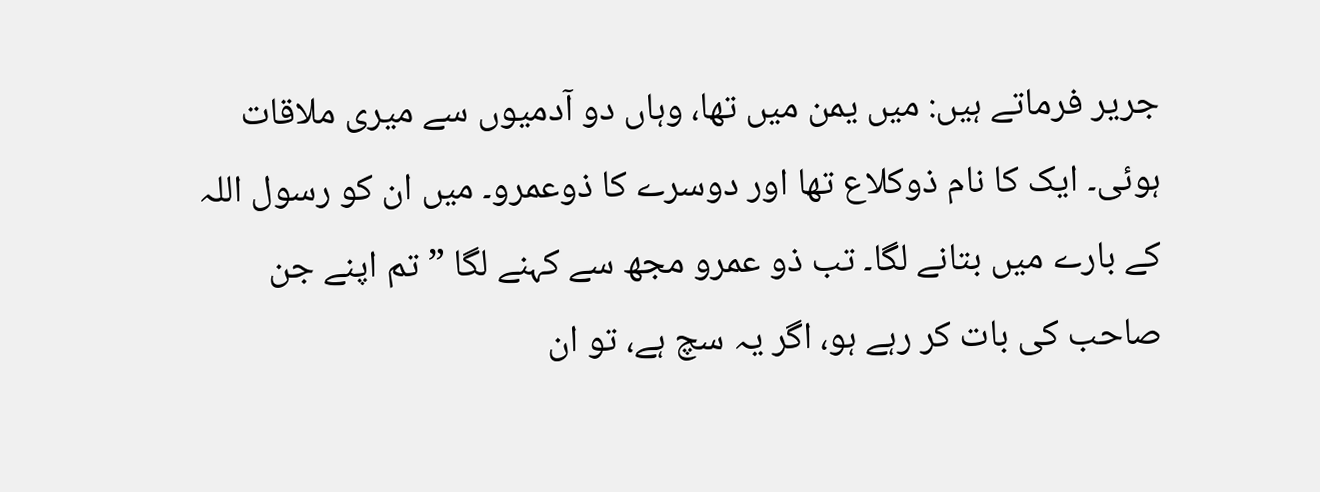جریر فرماتے ہیں: میں یمن میں تھا، وہاں دو آدمیوں سے میری ملاقات ہوئی۔ ایک کا نام ذوکلاع تھا اور دوسرے کا ذوعمرو۔ میں ان کو رسول اللہ کے بارے میں بتانے لگا۔ تب ذو عمرو مجھ سے کہنے لگا ”تم اپنے جن صاحب کی بات کر رہے ہو، اگر یہ سچ ہے، تو ان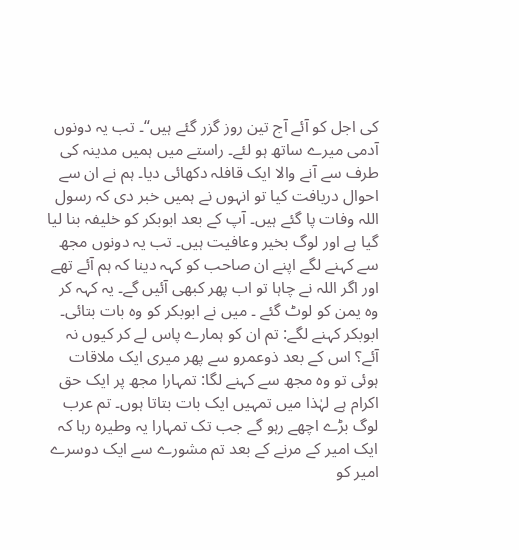کی اجل کو آئے آج تین روز گزر گئے ہیں“۔ تب یہ دونوں آدمی میرے ساتھ ہو لئے۔ راستے میں ہمیں مدینہ کی طرف سے آنے والا ایک قافلہ دکھائی دیا۔ ہم نے ان سے احوال دریافت کیا تو انہوں نے ہمیں خبر دی کہ رسول اللہ وفات پا گئے ہیں۔ آپ کے بعد ابوبکر کو خلیفہ بنا لیا گیا ہے اور لوگ بخیر وعافیت ہیں۔ تب یہ دونوں مجھ سے کہنے لگے اپنے ان صاحب کو کہہ دینا کہ ہم آئے تھے اور اگر اللہ نے چاہا تو اب پھر کبھی آئیں گے۔ یہ کہہ کر وہ یمن کو لوٹ گئے ۔ میں نے ابوبکر کو وہ بات بتائی۔ ابوبکر کہنے لگے: تم ان کو ہمارے پاس لے کر کیوں نہ آئے؟ اس کے بعد ذوعمرو سے پھر میری ایک ملاقات ہوئی تو وہ مجھ سے کہنے لگا: تمہارا مجھ پر ایک حق اکرام ہے لہٰذا میں تمہیں ایک بات بتاتا ہوں۔ تم عرب لوگ بڑے اچھے رہو گے جب تک تمہارا یہ وطیرہ رہا کہ ایک امیر کے مرنے کے بعد تم مشورے سے ایک دوسرے امیر کو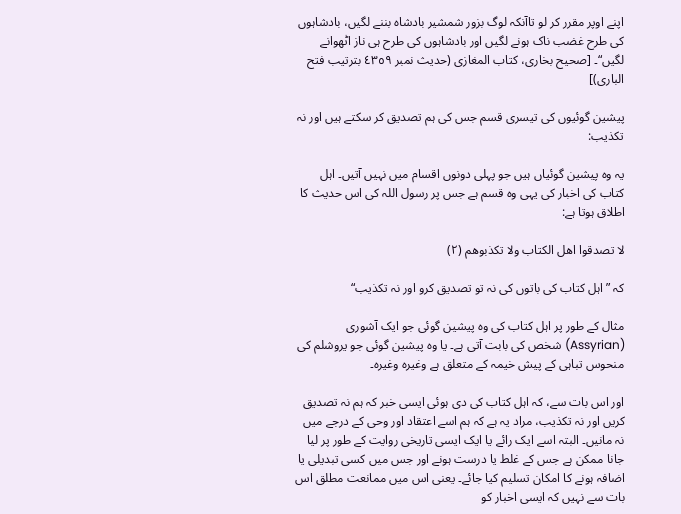اپنے اوپر مقرر کر لو تاآنکہ لوگ بزور شمشیر بادشاہ بننے لگیں، بادشاہوں کی طرح غضب ناک ہونے لگیں اور بادشاہوں کی طرح ہی ناز اٹھوانے لگیں“۔ [صحیح بخاری، کتاب المغازی (حدیث نمبر ٤٣٥٩ بترتیب فتح الباری)]

پیشین گوئیوں کی تیسری قسم جس کی ہم تصدیق کر سکتے ہیں اور نہ تکذیب:

یہ وہ پیشین گوئیاں ہیں جو پہلی دونوں اقسام میں نہیں آتیں۔ اہل کتاب کی اخبار کی یہی وہ قسم ہے جس پر رسول اللہ کی اس حدیث کا اطلاق ہوتا ہے:

لا تصدقوا اھل الکتاب ولا تکذبوھم (٢)

کہ ”اہل کتاب کی باتوں کی نہ تو تصدیق کرو اور نہ تکذیب“

مثال کے طور پر اہل کتاب کی وہ پیشین گوئی جو ایک آشوری (Assyrian) شخص کی بابت آتی ہے۔ یا وہ پیشین گوئی جو یروشلم کی منحوس تباہی کے پیش خیمہ کے متعلق ہے وغیرہ وغیرہ۔

اور اس بات سے، کہ اہل کتاب کی دی ہوئی ایسی خبر کہ ہم نہ تصدیق کریں اور نہ تکذیب، مراد یہ ہے کہ ہم اسے اعتقاد اور وحی کے درجے میں نہ مانیں۔ البتہ اسے ایک رائے یا ایک ایسی تاریخی روایت کے طور پر لیا جانا ممکن ہے جس کے غلط یا درست ہونے اور جس میں کسی تبدیلی یا اضافہ ہونے کا امکان تسلیم کیا جائے۔ یعنی اس میں ممانعت مطلق اس بات سے نہیں کہ ایسی اخبار کو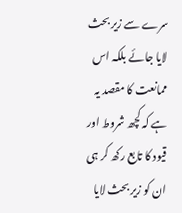سرے سے زیر بحث لایا جائے بلکہ اس ممانعت کا مقصد یہ ہے کہ کچھ شروط اور قیود کا تابع رکھ کر ہی ان کو زیر بحث لایا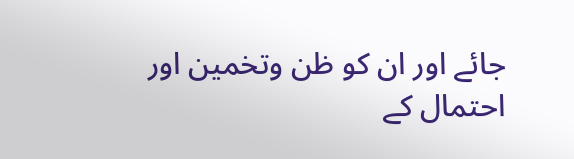جائے اور ان کو ظن وتخمین اور احتمال کے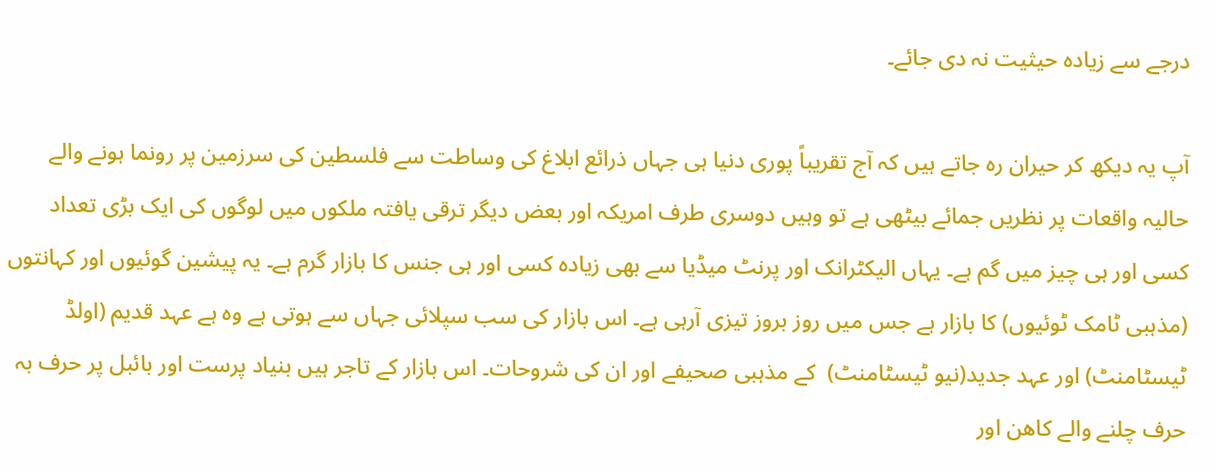درجے سے زیادہ حیثیت نہ دی جائے۔

آپ یہ دیکھ کر حیران رہ جاتے ہیں کہ آج تقریباً پوری دنیا ہی جہاں ذرائع ابلاغ کی وساطت سے فلسطین کی سرزمین پر رونما ہونے والے حالیہ واقعات پر نظریں جمائے بیٹھی ہے تو وہیں دوسری طرف امریکہ اور بعض دیگر ترقی یافتہ ملکوں میں لوگوں کی ایک بڑی تعداد کسی اور ہی چیز میں گم ہے۔ یہاں الیکٹرانک اور پرنٹ میڈیا سے بھی زیادہ کسی اور ہی جنس کا بازار گرم ہے۔ یہ پیشین گوئیوں اور کہانتوں (مذہبی ٹامک ٹوئیوں) کا بازار ہے جس میں روز بروز تیزی آرہی ہے۔ اس بازار کی سب سپلائی جہاں سے ہوتی ہے وہ ہے عہد قدیم (اولڈ ٹیسٹامنٹ) اور عہد جدید(نيو ٹیسٹامنٹ)  کے مذہبی صحیفے اور ان کی شروحات۔ اس بازار کے تاجر ہیں بنیاد پرست اور بائبل پر حرف بہ حرف چلنے والے کاھن اور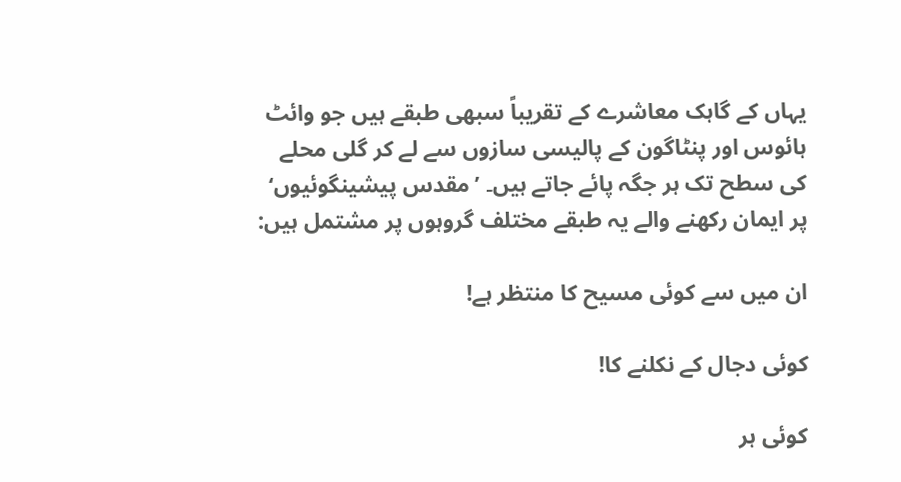یہاں کے گاہک معاشرے کے تقریباً سبھی طبقے ہیں جو وائٹ ہائوس اور پنٹاگون کے پالیسی سازوں سے لے کر گلی محلے کی سطح تک ہر جگہ پائے جاتے ہیں۔ ’مقدس پیشینگوئیوں‘ پر ایمان رکھنے والے یہ طبقے مختلف گروہوں پر مشتمل ہیں:

ان میں سے کوئی مسیح کا منتظر ہے!

کوئی دجال کے نکلنے کا!

کوئی ہر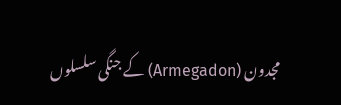مجدون (Armegadon) کے جنگی سلسلوں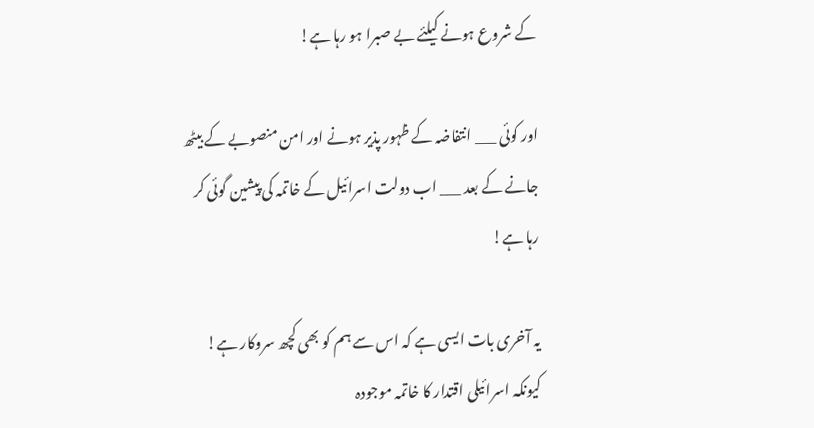کے شروع ہونے کیلئے بے صبرا ہو رہا ہے!

اور کوئی ___ انتفاضہ کے ظہور پذیر ہونے اور امن منصوبے کے بیٹھ جانے کے بعد ___ اب دولت اسرائیل کے خاتمہ کی پیشین گوئی کر رہا ہے!

یہ آخری بات ایسی ہے کہ اس سے ہم کو بھی کچھ سروکار ہے! کیونکہ اسرائیلی اقتدار کا خاتمہ موجودہ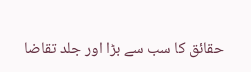حقائق کا سب سے بڑا اور جلد تقاضا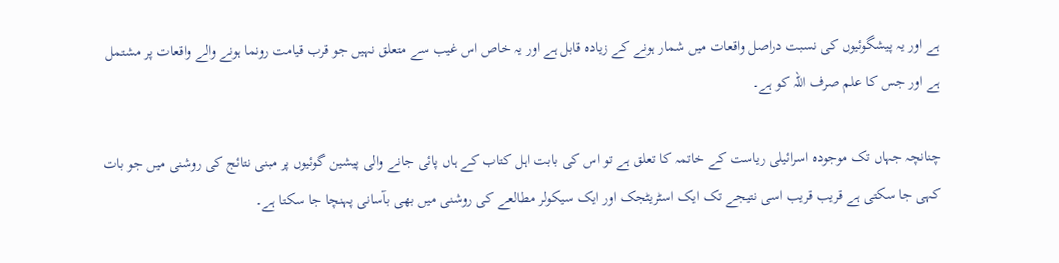ہے اور یہ پیشگوئیوں کی نسبت دراصل واقعات میں شمار ہونے کے زیادہ قابل ہے اور یہ خاص اس غیب سے متعلق نہیں جو قرب قیامت رونما ہونے والے واقعات پر مشتمل ہے اور جس کا علم صرف اللہ کو ہے۔

چنانچہ جہاں تک موجودہ اسرائیلی ریاست کے خاتمہ کا تعلق ہے تو اس کی بابت اہل کتاب کے ہاں پائی جانے والی پیشین گوئیوں پر مبنی نتائج کی روشنی میں جو بات کہی جا سکتی ہے قریب قریب اسی نتیجے تک ایک اسٹریٹجک اور ایک سیکولر مطالعے کی روشنی میں بھی بآسانی پہنچا جا سکتا ہے۔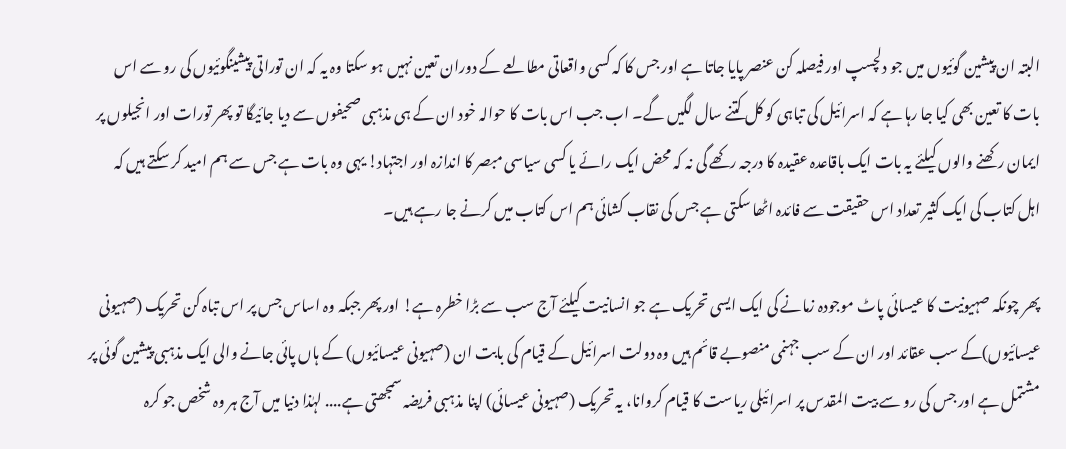البتہ ان پیشین گوئیوں میں جو دلچسپ اور فیصلہ کن عنصر پایا جاتا ہے اور جس کا کہ کسی واقعاتی مطالعے کے دوران تعین نہیں ہو سکتا وہ یہ کہ ان توراتی پیشینگوئیوں کی رو سے اس بات کا تعین بھی کیا جا رہا ہے کہ اسرائیل کی تباہی کو کل کتنے سال لگیں گے۔ اب جب اس بات کا حوالہ خود ان کے ہی مذہبی صحیفوں سے دیا جائیگا تو پھر تورات اور انجیلوں پر ایمان رکھنے والوں کیلئے یہ بات ایک باقاعدہ عقیدہ کا درجہ رکھے گی نہ کہ محض ایک رائے یا کسی سیاسی مبصر کا اندازہ اور اجتہاد! یہی وہ بات ہے جس سے ہم امید کر سکتے ہیں کہ اہل کتاب کی ایک کثیر تعداد اس حقیقت سے فائدہ اٹھا سکتی ہے جس کی نقاب کشائی ہم اس کتاب میں کرنے جا رہے ہیں۔

پھر چونکہ صہیونیت کا عیسائی پاٹ موجودہ زمانے کی ایک ایسی تحریک ہے جو انسانیت کیلئے آج سب سے بڑا خطرہ ہے! اور پھر جبکہ وہ اساس جس پر اس تباہ کن تحریک (صہیونی عیسائیوں)کے سب عقائد اور ان کے سب جہنمی منصوبے قائم ہیں وہ دولت اسرائیل کے قیام کی بابت ان (صہیونی عیسائیوں) کے ہاں پائی جانے والی ایک مذہبی پیشین گوئی پر مشتمل ہے اور جس کی رو سے بیت المقدس پر اسرائیلی ریاست کا قیام کروانا، یہ تحریک (صہیونی عیسائی) اپنا مذہبی فریضہ سمجھتی ہے.... لہٰذا دنیا میں آج ہر وہ شخص جو کرہ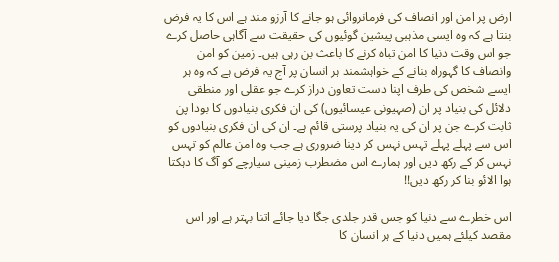ارض پر امن اور انصاف کی فرمانروائی ہو جانے کا آرزو مند ہے اس کا یہ فرض بنتا ہے کہ وہ ایسی مذہبی پیشین گوئیوں کی حقیقت سے آگاہی حاصل کرے جو اس وقت دنیا کا امن تباہ کرنے کا باعث بن رہی ہیں۔ زمین کو امن وانصاف کا گہوراہ بنانے کے خواہشمند ہر انسان پر آج یہ فرض ہے کہ وہ ہر ایسے شخص کی طرف اپنا دست تعاون دراز کرے جو عقلی اور منطقی دلائل کی بنیاد پر ان (صہیونی عیسائیوں) کی ان فکری بنیادوں کا بودا پن ثابت کرے جن پر ان کی یہ بنیاد پرستی قائم ہے۔ ان کی ان فکری بنیادوں کو اس سے پہلے پہلے تہس نہس کر دینا ضروری ہے جب وہ امن عالم کو تہس نہس کر کے رکھ دیں اور ہمارے اس مضطرب زمینی سیارچے کو آگ کا دہکتا ہوا الائو بنا کر رکھ دیں!!

اس خطرے سے دنیا کو جس قدر جلدی جگا دیا جائے اتنا بہتر ہے اور اس مقصد کیلئے ہمیں دنیا کے ہر انسان کا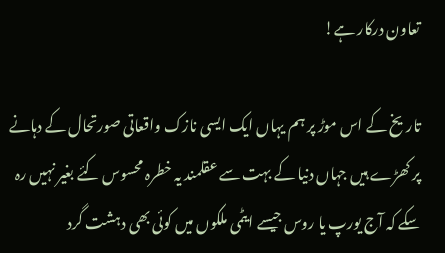تعاون درکار ہے!

تاریخ کے اس موڑ پر ہم یہاں ایک ایسی نازک واقعاتی صورتحال کے دہانے پر کھڑے ہیں جہاں دنیا کے بہت سے عقلمند یہ خطرہ محسوس کئے بغیر نہیں رہ سکے کہ آج یورپ یا روس جیسے ایٹمی ملکوں میں کوئی بھی دہشت گرد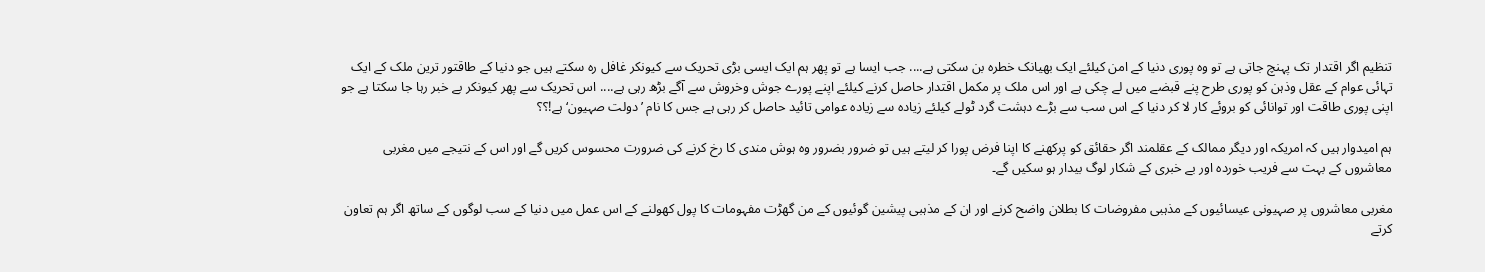تنظیم اگر اقتدار تک پہنچ جاتی ہے تو وہ پوری دنیا کے امن کیلئے ایک بھیانک خطرہ بن سکتی ہے.... جب ایسا ہے تو پھر ہم ایک ایسی بڑی تحریک سے کیونکر غافل رہ سکتے ہیں جو دنیا کے طاقتور ترین ملک کے ایک تہائی عوام کے عقل وذہن کو پوری طرح پنے قبضے میں لے چکی ہے اور اس ملک پر مکمل اقتدار حاصل کرنے کیلئے اپنے پورے جوش وخروش سے آگے بڑھ رہی ہے.... اس تحریک سے پھر کیونکر بے خبر رہا جا سکتا ہے جو اپنی پوری طاقت اور توانائی کو بروئے کار لا کر دنیا کے اس سب سے بڑے دہشت گرد ٹولے کیلئے زیادہ سے زیادہ عوامی تائید حاصل کر رہی ہے جس کا نام ’دولت صہیون‘ ہے!؟؟

ہم امیدوار ہیں کہ امریکہ اور دیگر ممالک کے عقلمند اگر حقائق کو پرکھنے کا اپنا فرض پورا کر لیتے ہیں تو ضرور بضرور وہ ہوش مندی کا رخ کرنے کی ضرورت محسوس کریں گے اور اس کے نتیجے میں مغربی معاشروں کے بہت سے فریب خوردہ اور بے خبری کے شکار لوگ بیدار ہو سکیں گے۔

مغربی معاشروں پر صہیونی عیسائیوں کے مذہبی مفروضات کا بطلان واضح کرنے اور ان کے مذہبی پیشین گوئیوں کے من گھڑت مفہومات کا پول کھولنے کے اس عمل میں دنیا کے سب لوگوں کے ساتھ اگر ہم تعاون کرتے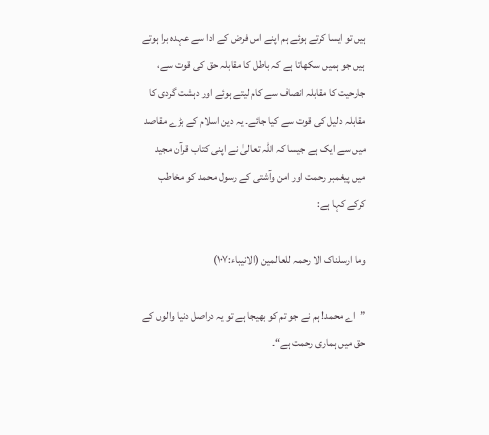ہیں تو ایسا کرتے ہوئے ہم اپنے اس فرض کے ادا سے عہدہ برا ہوتے ہیں جو ہمیں سکھاتا ہے کہ باطل کا مقابلہ حق کی قوت سے، جارحیت کا مقابلہ انصاف سے کام لیتے ہوئے اور دہشت گردی کا مقابلہ دلیل کی قوت سے کیا جائے۔ یہ دین اسلام کے بڑے مقاصد میں سے ایک ہے جیسا کہ اللہ تعالیٰ نے اپنی کتاب قرآن مجید میں پیغمبر رحمت اور امن وآشتی کے رسول محمد کو مخاطب کرکے کہا ہے:

وما ارسلناک الا رحمہ للعالمین (الانیباء:١٠٧)

”اے محمد! ہم نے جو تم کو بھیجا ہے تو یہ دراصل دنیا والوں کے حق میں ہماری رحمت ہے“۔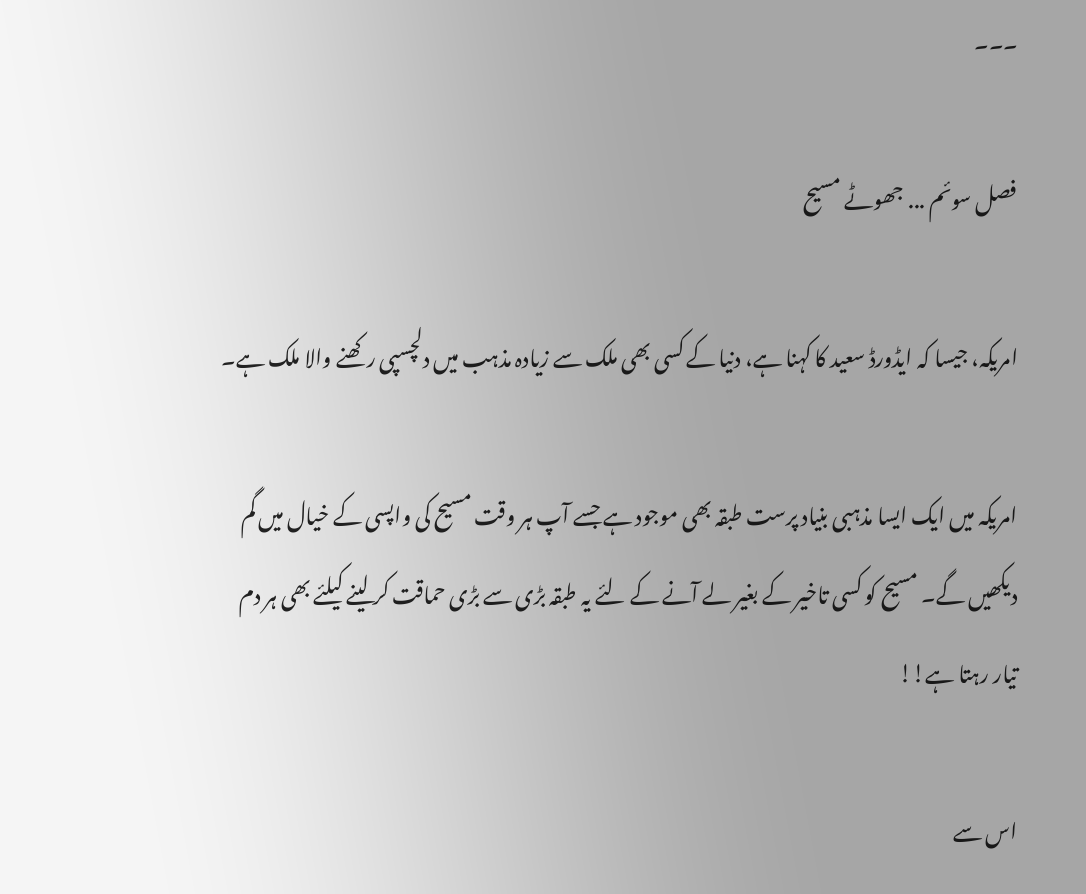۔۔۔

فصل سوئم ... جھوٹے مسیح

امریکہ، جیسا کہ ایڈورڈ سعید کا کہنا ہے، دنیا کے کسی بھی ملک سے زیادہ مذہب میں دلچسپی رکھنے والا ملک ہے۔

امریکہ میں ایک ایسا مذہبی بنیاد پرست طبقہ بھی موجود ہے جسے آپ ہر وقت مسیح کی واپسی کے خیال میں گم دیکھیں گے۔ مسیح کو کسی تاخیر کے بغیر لے آنے کے لئے یہ طبقہ بڑی سے بڑی حماقت کر لینے کیلئے بھی ہر دم تیار رہتا ہے!!

اس سے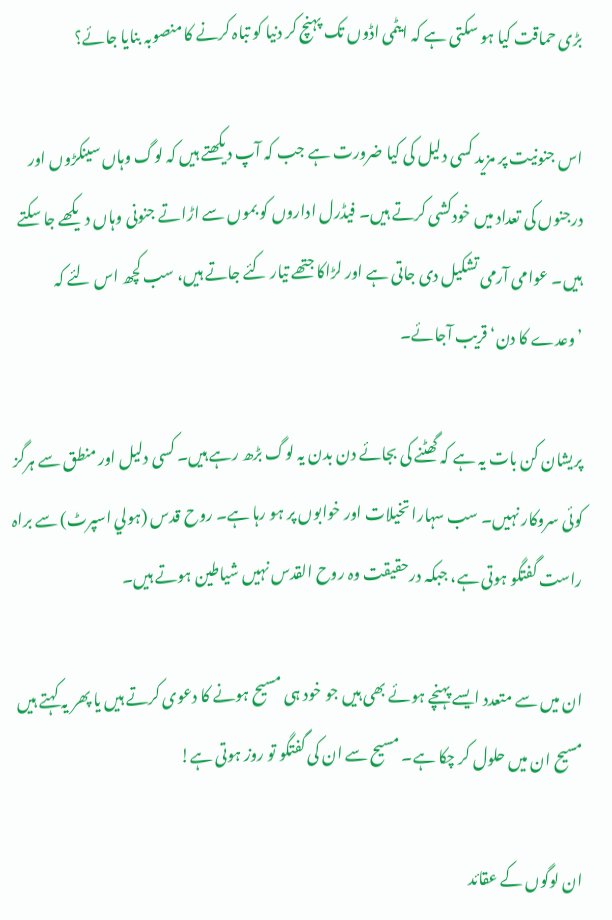بڑی حماقت کیا ہو سکتی ہے کہ ایٹمی اڈوں تک پہنچ کر دنیا کو تباہ کرنے کا منصوبہ بنایا جائے؟

اس جنونیت پر مزید کسی دلیل کی کیا ضرورت ہے جب کہ آپ دیکھتے ہیں کہ لوگ وہاں سینکڑوں اور درجنوں کی تعداد میں خودکشی کرتے ہیں۔ فیڈرل اداروں کو بموں سے اڑاتے جنونی وہاں دیکھے جا سکتے ہیں۔ عوامی آرمی تشکیل دی جاتی ہے اور لڑاکا جتھے تیار کئے جاتے ہیں، سب کچھ اس لئے کہ ’وعدے کا دن‘ قریب آجائے۔

پریشان کن بات یہ ہے کہ گھٹنے کی بجائے دن بدن یہ لوگ بڑھ رہے ہیں۔ کسی دلیل اور منطق سے ہرگز کوئی سروکار نہیں۔ سب سہارا تخیلات اور خوابوں پر ہو رہا ہے۔ روح قدس (ہولي اسپرٹ) سے براہ راست گفتگو ہوتی ہے، جبکہ درحقیقت وہ روح القدس نہیں شیاطین ہوتے ہیں۔

ان میں سے متعدد ایسے پہنچے ہوئے بھی ہیں جو خود ہی مسیح ہونے کا دعوی کرتے ہیں یا پھر یہ کہتے ہیں مسیح ان میں حلول کر چکا ہے۔ مسیح سے ان کی گفتگو تو روز ہوتی ہے!

ان لوگوں کے عقائد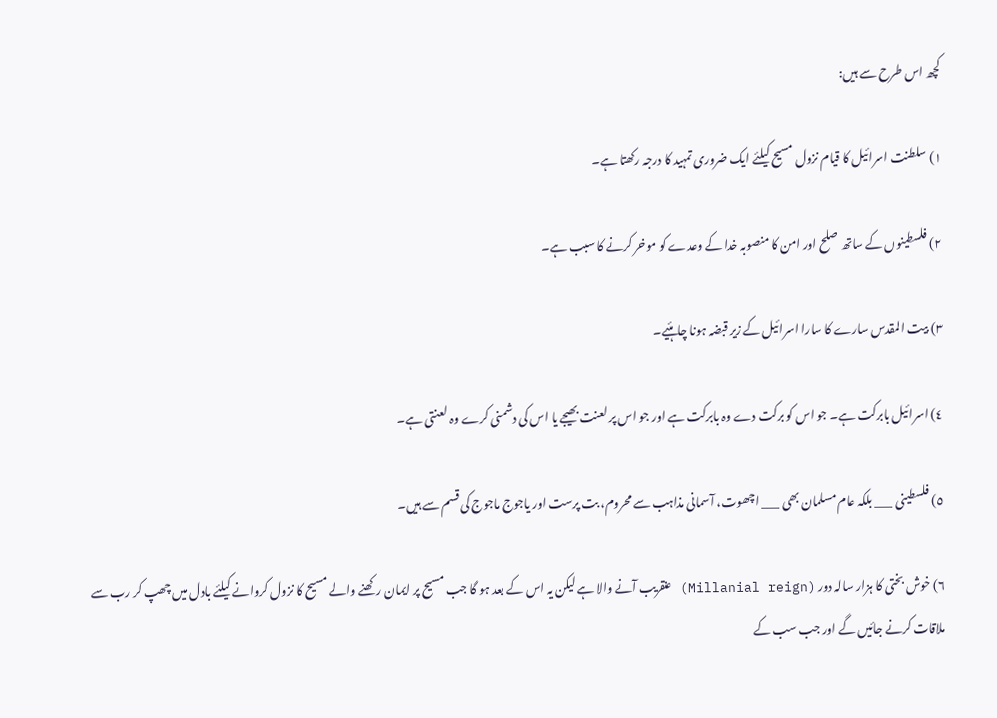کچھ اس طرح سے ہیں:

١) سلطنت اسرائیل کا قیام نزول مسیح کیلئے ایک ضروری تمہید کا درجہ رکھتا ہے۔

٢) فلسطینوں کے ساتھ صلح اور امن کا منصوبہ خدا کے وعدے کو موخر کرنے کا سبب ہے۔

٣) بیت المقدس سارے کا سارا اسرائیل کے زیر قبضہ ہونا چاہئیے۔

٤) اسرائیل بابرکت ہے۔ جو اس کو برکت دے وہ بابرکت ہے اور جو اس پر لعنت بھیجے یا اس کی دشمنی کرے وہ لعنتی ہے۔

٥) فلسطینی ___ بلکہ عام مسلمان بھی ___ اچھوت، آسمانی مذاہب سے محروم، بت پرست اور یاجوج ماجوج کی قسم سے ہیں۔

٦) خوش بختی کا ہزار سالہ دور (Millanial reign) عنقریب آنے والا ہے لیکن یہ اس کے بعد ہو گا جب مسیح پر ایمان رکھنے والے مسیح کا نزول کروانے کیلئے بادل میں چھپ کر رب سے ملاقات کرنے جائیں گے اور جب سب کے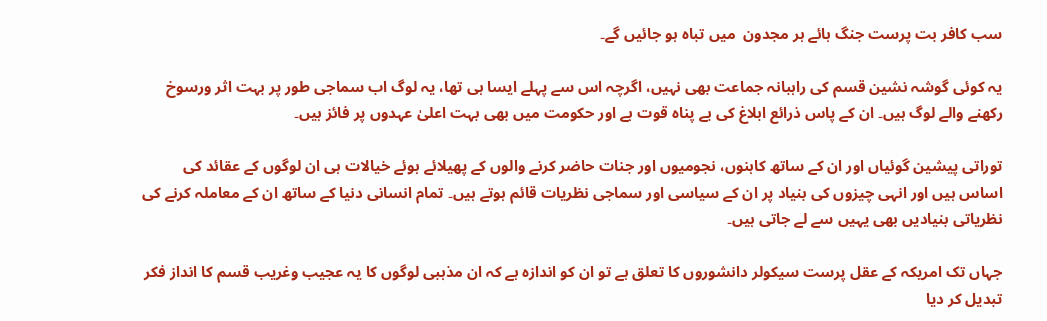سب کافر بت پرست جنگ ہائے ہر مجدون  میں تباہ ہو جائیں گے۔

یہ کوئی گوشہ نشین قسم کی راہبانہ جماعت بھی نہیں، اگرچہ اس سے پہلے ایسا ہی تھا، یہ لوگ اب سماجی طور پر بہت اثر ورسوخ رکھنے والے لوگ ہیں۔ ان کے پاس ذرائع ابلاغ کی بے پناہ قوت ہے اور حکومت میں بھی بہت اعلیٰ عہدوں پر فائز ہیں۔

توراتی پیشین گوئیاں اور ان کے ساتھ کاہنوں، نجومیوں اور جنات حاضر کرنے والوں کے پھیلائے ہوئے خیالات ہی ان لوگوں کے عقائد کی اساس ہیں اور انہی چیزوں کی بنیاد پر ان کے سیاسی اور سماجی نظریات قائم ہوتے ہیں۔ تمام انسانی دنیا کے ساتھ ان کے معاملہ کرنے کی نظریاتی بنیادیں بھی یہیں سے لے جاتی ہیں۔

جہاں تک امریکہ کے عقل پرست سیکولر دانشوروں کا تعلق ہے تو ان کو اندازہ ہے کہ ان مذہبی لوگوں کا یہ عجیب وغریب قسم کا انداز فکر تبدیل کر دیا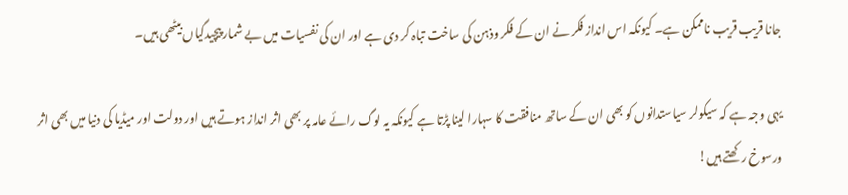جانا قریب قریب ناممکن ہے۔ کیونکہ اس انداز فکر نے ان کے فکر وذہن کی ساخت تباہ کر دی ہے اور ان کی نفسیات میں بے شمار پیچیدگیاں بیٹھی ہیں۔

یہی وجہ ہے کہ سیکولر سیاستدانوں کو بھی ان کے ساتھ منافقت کا سہارا لینا پڑتا ہے کیونکہ یہ لوگ رائے عامہ پر بھی اثر انداز ہوتے ہیں اور دولت اور میڈیا کی دنیا میں بھی اثر ورسوخ رکھتے ہیں!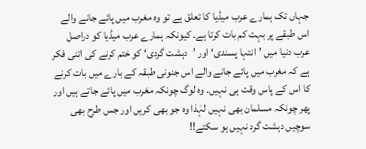جہاں تک ہمارے عرب میڈیا کا تعلق ہے تو وہ مغرب میں پائے جانے والے اس طبقے پر بہت کم بات کرتا ہے۔ کیونکہ ہمارے عرب میڈیا کو دراصل عرب دنیا میں ’انتہا پسندی‘ اور ’دہشت گردی‘ کو ختم کرنے کی اتنی فکر ہے کہ مغرب میں پائے جانے والے اس جنونی طبقہ کے بارے میں بات کرنے کا اس کے پاس وقت ہی نہیں۔ وہ لوگ چونکہ مغرب میں پائے جاتے ہیں اور پھر چونکہ مسلمان بھی نہیں لہٰذا وہ جو بھی کریں اور جس طرح بھی سوچیں دہشت گرد نہیں ہو سکتے!!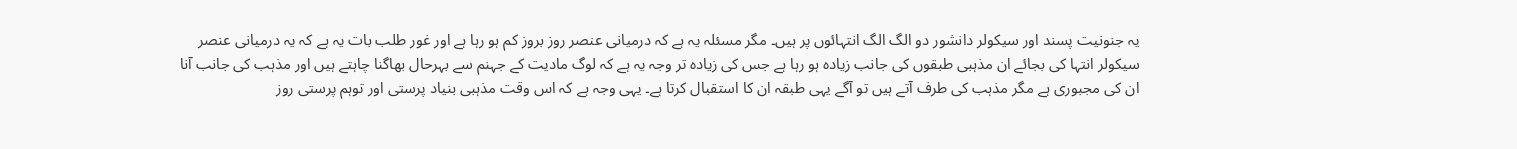یہ جنونیت پسند اور سیکولر دانشور دو الگ الگ انتہائوں پر ہیں۔ مگر مسئلہ یہ ہے کہ درمیانی عنصر روز بروز کم ہو رہا ہے اور غور طلب بات یہ ہے کہ یہ درمیانی عنصر سیکولر انتہا کی بجائے ان مذہبی طبقوں کی جانب زیادہ ہو رہا ہے جس کی زیادہ تر وجہ یہ ہے کہ لوگ مادیت کے جہنم سے بہرحال بھاگنا چاہتے ہیں اور مذہب کی جانب آنا ان کی مجبوری ہے مگر مذہب کی طرف آتے ہیں تو آگے یہی طبقہ ان کا استقبال کرتا ہے۔ یہی وجہ ہے کہ اس وقت مذہبی بنیاد پرستی اور توہم پرستی روز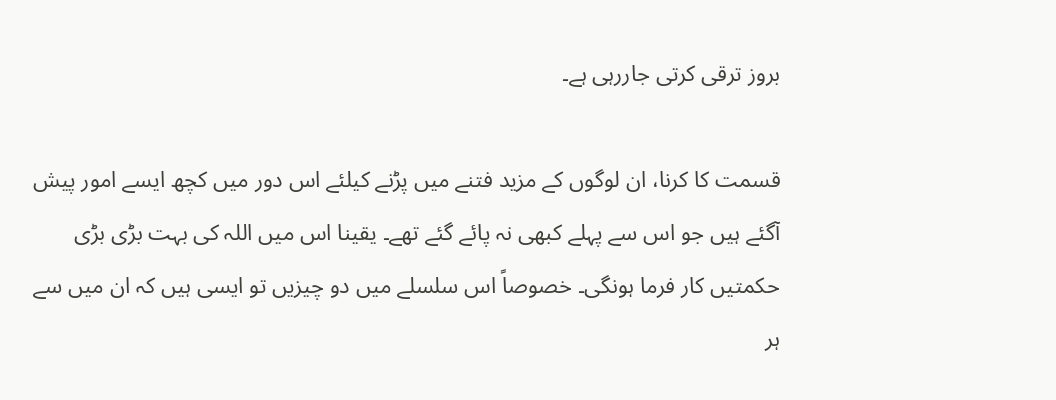بروز ترقی کرتی جاررہی ہے۔

قسمت کا کرنا، ان لوگوں کے مزید فتنے میں پڑنے کیلئے اس دور میں کچھ ایسے امور پیش آگئے ہیں جو اس سے پہلے کبھی نہ پائے گئے تھے۔ یقینا اس میں اللہ کی بہت بڑی بڑی حکمتیں کار فرما ہونگی۔ خصوصاً اس سلسلے میں دو چیزیں تو ایسی ہیں کہ ان میں سے ہر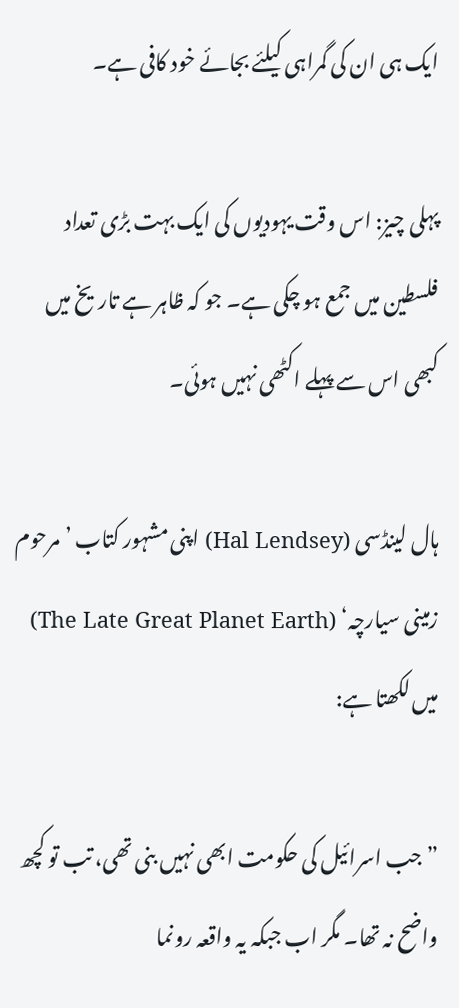ایک ہی ان کی گمراہی کیلئے بجائے خود کافی ہے۔

پہلی چیز: اس وقت یہودیوں کی ایک بہت بڑی تعداد فلسطین میں جمع ہو چکی ہے۔ جو کہ ظاہر ہے تاریخ میں کبھی اس سے پہلے اکٹھی نہیں ہوئی۔

ہال لینڈسی (Hal Lendsey) اپنی مشہور کتاب ’مرحوم زمینی سیارچہ‘ (The Late Great Planet Earth) میں لکھتا ہے:

”جب اسرائیل کی حکومت ابھی نہیں بنی تھی، تب تو کچھ واضح نہ تھا۔ مگر اب جبکہ یہ واقعہ رونما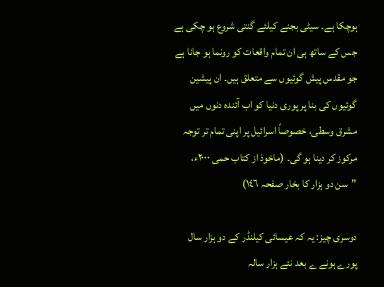ہوچکا ہے۔ سیٹی بجنے کیلئے گنتی شروع ہو چکی ہے جس کے ساتھ ہی ان تمام واقعات کو رونما ہو جانا ہے جو مقدس پیش گوئیوں سے متعلق ہیں۔ ان پیشین گوئیوں کی بنا پر پوری دنیا کو اب آئندہ دنوں میں مشرق وسطی، خصوصاً اسرائیل پر اپنی تمام تر توجہ مرکوز کر دینا ہو گی۔ (ماخوذ از کتاب حمی ٢٠٠٠ء، ”سن دو ہزار کا بخار صفحہ ١٤٦)

دوسری چیز: یہ کہ عیسائی کیلنڈر کے دو ہزار سال پورے ہونے ے بعد نئے ہزار سالہ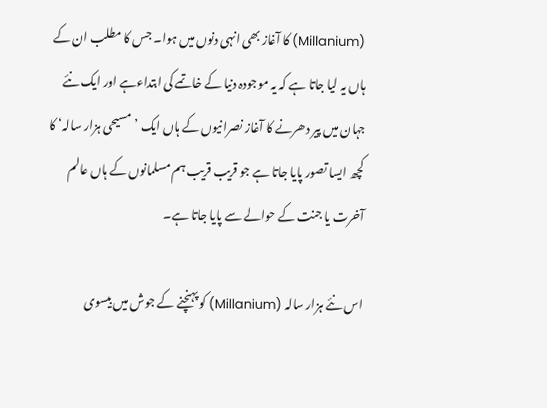(Millanium) کا آغاز بھی انہی دنوں میں ہوا۔ جس کا مطلب ان کے ہاں یہ لیا جاتا ہے کہ یہ موجودہ دنیا کے خاتمے کی ابتداءہے اور ایک نئے جہان میں پیر دھرنے کا آغاز نصرانیوں کے ہاں ایک ’مسیحی ہزار سالہ‘ کا کچھ ایسا تصور پایا جاتا ہے جو قریب قریب ہم مسلمانوں کے ہاں عالم آخرت یا جنت کے حوالے سے پایا جاتا ہے۔

اس نئے ہزار سالہ (Millanium) کو پہنچنے کے جوش میں بیسوی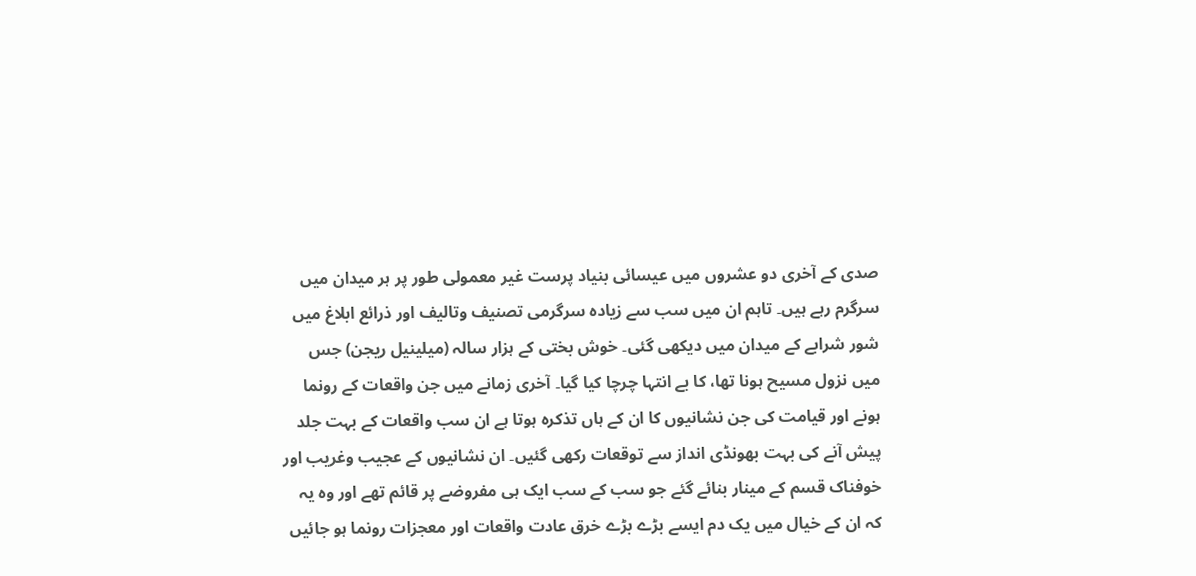صدی کے آخری دو عشروں میں عیسائی بنیاد پرست غیر معمولی طور پر ہر میدان میں سرگرم رہے ہیں۔ تاہم ان میں سب سے زیادہ سرگرمی تصنیف وتالیف اور ذرائع ابلاغ میں شور شرابے کے میدان میں دیکھی گئی۔ خوش بختی کے ہزار سالہ (ميلينيل ريجن) جس میں نزول مسیح ہونا تھا، کا بے انتہا چرچا کیا گیا۔ آخری زمانے میں جن واقعات کے رونما ہونے اور قیامت کی جن نشانیوں کا ان کے ہاں تذکرہ ہوتا ہے ان سب واقعات کے بہت جلد پیش آنے کی بہت بھونڈی انداز سے توقعات رکھی گئیں۔ ان نشانیوں کے عجیب وغریب اور خوفناک قسم کے مینار بنائے گئے جو سب کے سب ایک ہی مفروضے پر قائم تھے اور وہ یہ کہ ان کے خیال میں یک دم ایسے بڑے بڑے خرق عادت واقعات اور معجزات رونما ہو جائیں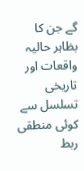گے جن کا بظاہر حالیہ واقعات اور تاریخی تسلسل سے کوئی منطقی ربط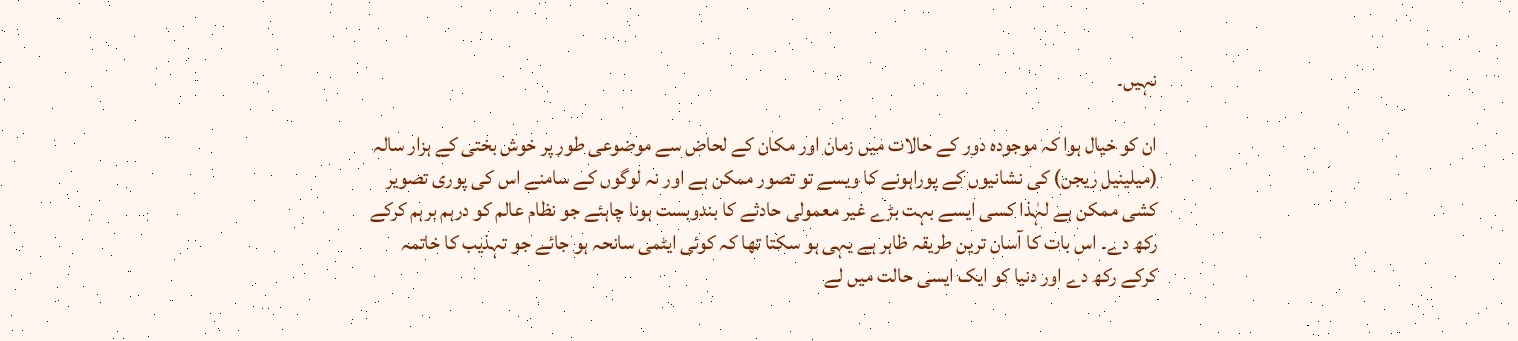نہیں۔

ان کو خیال ہوا کہ موجودہ دور کے حالات میں زمان اور مکان کے لحاض سے موضوعی طور پر خوش بختی کے ہزار سالہ (ميلينيل ريجن) کی نشانیوں کے پوراہونے کا ویسے تو تصور ممکن ہے اور نہ لوگوں کے سامنے اس کی پوری تصویر کشی ممکن ہے لہٰذا کسی ایسے بہت بڑے غیر معمولی حادثے کا بندوبست ہونا چاہئے جو نظام عالم کو درہم برہم کرکے رکھ دے۔ اس بات کا آسان ترین طریقہ ظاہر ہے یہی ہو سکتا تھا کہ کوئی ایٹمی سانحہ ہو جائے جو تہذیب کا خاتمہ کرکے رکھ دے اور دنیا کو ایک ایسی حالت میں لے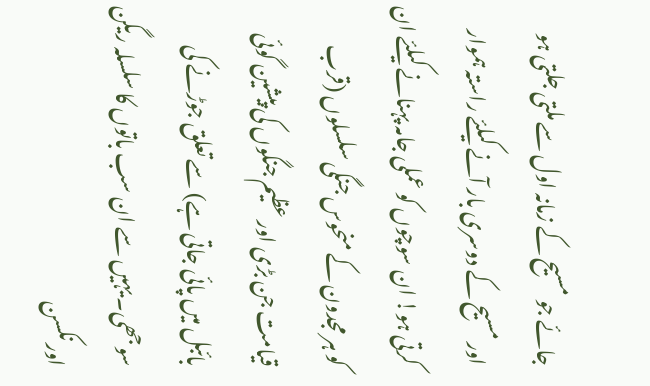جائے جو مسیح کے زمانہ اول سے ملتی جلتی ہو اور مسیح کے دوسری بار آنے کیلئے راستہ ہموار کرتی ہو! ان سوچوں کو عملی جامہ پہنانے کیلئے ان کو ہر مجدون کے منحوس جنگی سلسلوں (قرب قیامت جن بڑی اور عظیم جنگوں کی پیشین گوئی بائبل میں پائی جاتی ہے) سے تعلق جوڑنے کی سوجھی۔ یہیں سے ان سب باتوں کا سلسلہ ریگن اور نکسن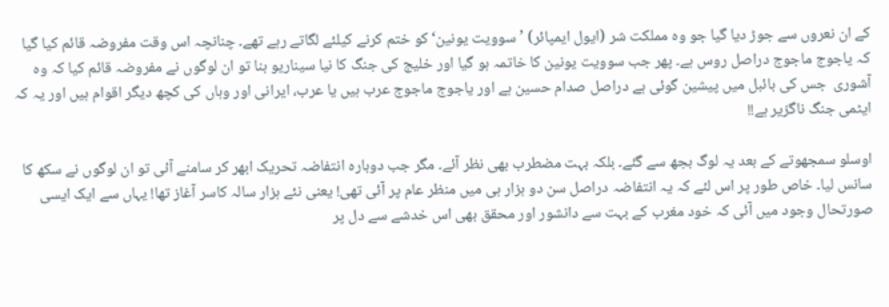کے ان نعروں سے جوڑ دیا گیا جو وہ مملکت شر (ايول ايمپائر) ’سوویت یونین‘ کو ختم کرنے کیلئے لگاتے رہے تھے۔ چنانچہ اس وقت مفروضہ قائم کیا گیا کہ یاجوج ماجوج دراصل روس ہے۔ پھر جب سوویت یونین کا خاتمہ ہو گیا اور خلیج کی جنگ کا نیا سیناریو بنا تو ان لوگوں نے مفروضہ قائم کیا کہ وہ آشوری  جس کی بائبل میں پیشین گوئی ہے دراصل صدام حسین ہے اور یاجوج ماجوج عرب ہیں یا عرب، ایرانی اور وہاں کی کچھ دیگر اقوام ہیں اور یہ کہ ایٹمی جنگ ناگزیر ہے!!

اوسلو سمجھوتے کے بعد یہ لوگ بجھ سے گئے۔ بلکہ بہت مضطرب بھی نظر آئے۔ مگر جب دوبارہ انتفاضہ تحریک ابھر کر سامنے آئی تو ان لوگوں نے سکھ کا سانس لیا۔ خاص طور پر اس لئے کہ یہ انتفاضہ دراصل سن دو ہزار ہی میں منظر عام پر آئی تھی! یعنی نئے ہزار سالہ کاسر آغاز تھا! یہاں سے ایک ایسی صورتحال وجود میں آئی کہ خود مغرب کے بہت سے دانشور اور محقق بھی اس خدشے سے دل پر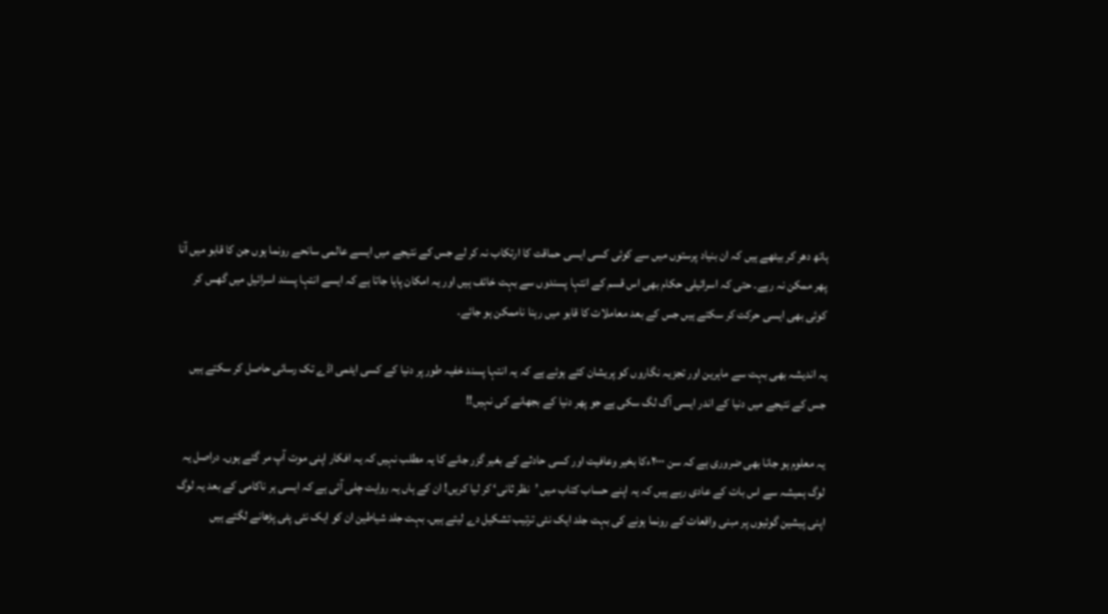ہاتھ دھر کر بیٹھے ہیں کہ ان بنیاد پرستوں میں سے کوئی کسی ایسی حماقت کا ارتکاب نہ کر لے جس کے نتیجے میں ایسے عالمی سانحے رونما ہوں جن کا قابو میں آنا پھر ممکن نہ رہے۔ حتی کہ اسرائیلی حکام بھی اس قسم کے انتہا پسندوں سے بہت خائف ہیں اور یہ امکان پایا جاتا ہے کہ ایسے انتہا پسند اسرائیل میں گھس کر کوئی بھی ایسی حرکت کر سکتے ہیں جس کے بعد معاملات کا قابو میں رہنا ناممکن ہو جائے۔

یہ اندیشہ بھی بہت سے ماہرین اور تجزیہ نگاروں کو پریشان کئے ہوئے ہے کہ یہ انتہا پسند خفیہ طور پر دنیا کے کسی ایٹمی اڈے تک رسائی حاصل کر سکتے ہیں جس کے نتیجے میں دنیا کے اندر ایسی آگ لگ سکی ہے جو پھر دنیا کے بجھانے کی نہیں!!

یہ معلوم ہو جانا بھی ضروری ہے کہ سن ٢٠٠٠ءکا بخیر وعافیت اور کسی حادثے کے بغیر گزر جانے کا یہ مطلب نہیں کہ یہ افکار اپنی موت آپ مر گئے ہوں۔ دراصل یہ لوگ ہمیشہ سے اس بات کے عادی رہے ہیں کہ یہ اپنے حساب کتاب میں ’نظر ثانی‘ کر لیا کریں! ان کے ہاں یہ روایت چلی آئی ہے کہ ایسی ہر ناکامی کے بعد یہ لوگ اپنی پیشین گوئیوں پر مبنی واقعات کے رونما ہونے کی بہت جلد ایک نئی ترتیب تشکیل دے لیتے ہیں۔ بہت جلد شیاطین ان کو ایک نئی پٹی پڑھانے لگتے ہیں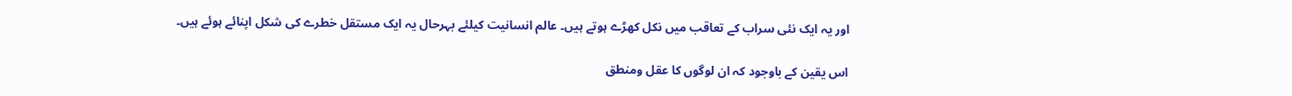اور یہ ایک نئی سراب کے تعاقب میں نکل کھڑے ہوتے ہیں۔ عالم انسانیت کیلئے بہرحال یہ ایک مستقل خطرے کی شکل اپنائے ہوئے ہیں۔

اس یقین کے باوجود کہ ان لوگوں کا عقل ومنطق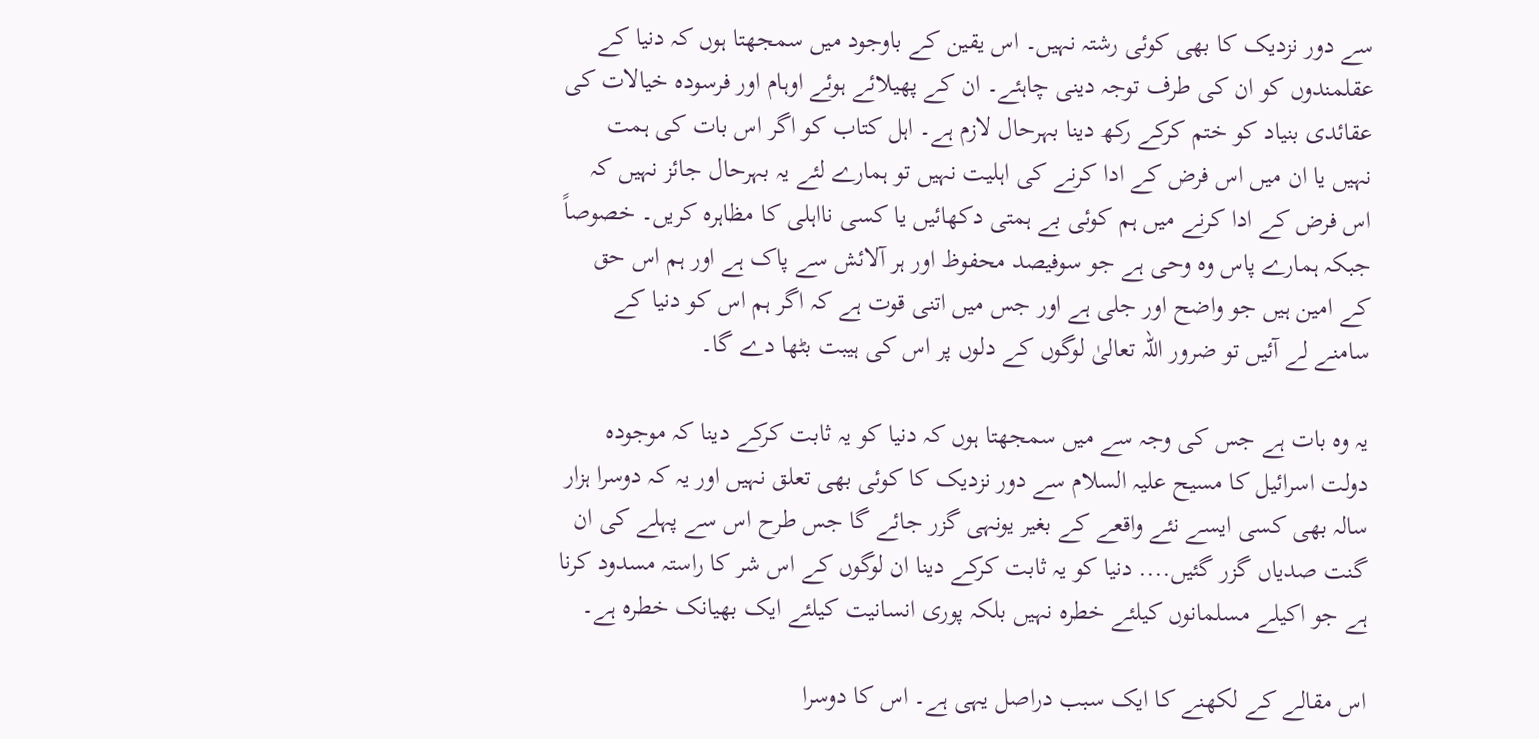سے دور نزدیک کا بھی کوئی رشتہ نہیں۔ اس یقین کے باوجود میں سمجھتا ہوں کہ دنیا کے عقلمندوں کو ان کی طرف توجہ دینی چاہئے۔ ان کے پھیلائے ہوئے اوہام اور فرسودہ خیالات کی عقائدی بنیاد کو ختم کرکے رکھ دینا بہرحال لازم ہے۔ اہل کتاب کو اگر اس بات کی ہمت نہیں یا ان میں اس فرض کے ادا کرنے کی اہلیت نہیں تو ہمارے لئے یہ بہرحال جائز نہیں کہ اس فرض کے ادا کرنے میں ہم کوئی بے ہمتی دکھائیں یا کسی نااہلی کا مظاہرہ کریں۔ خصوصاً جبکہ ہمارے پاس وہ وحی ہے جو سوفیصد محفوظ اور ہر آلائش سے پاک ہے اور ہم اس حق کے امین ہیں جو واضح اور جلی ہے اور جس میں اتنی قوت ہے کہ اگر ہم اس کو دنیا کے سامنے لے آئیں تو ضرور اللہ تعالیٰ لوگوں کے دلوں پر اس کی ہیبت بٹھا دے گا۔

یہ وہ بات ہے جس کی وجہ سے میں سمجھتا ہوں کہ دنیا کو یہ ثابت کرکے دینا کہ موجودہ دولت اسرائیل کا مسیح علیہ السلام سے دور نزدیک کا کوئی بھی تعلق نہیں اور یہ کہ دوسرا ہزار سالہ بھی کسی ایسے نئے واقعے کے بغیر یونہی گزر جائے گا جس طرح اس سے پہلے کی ان گنت صدیاں گزر گئیں.... دنیا کو یہ ثابت کرکے دینا ان لوگوں کے اس شر کا راستہ مسدود کرنا ہے جو اکیلے مسلمانوں کیلئے خطرہ نہیں بلکہ پوری انسانیت کیلئے ایک بھیانک خطرہ ہے۔

اس مقالے کے لکھنے کا ایک سبب دراصل یہی ہے۔ اس کا دوسرا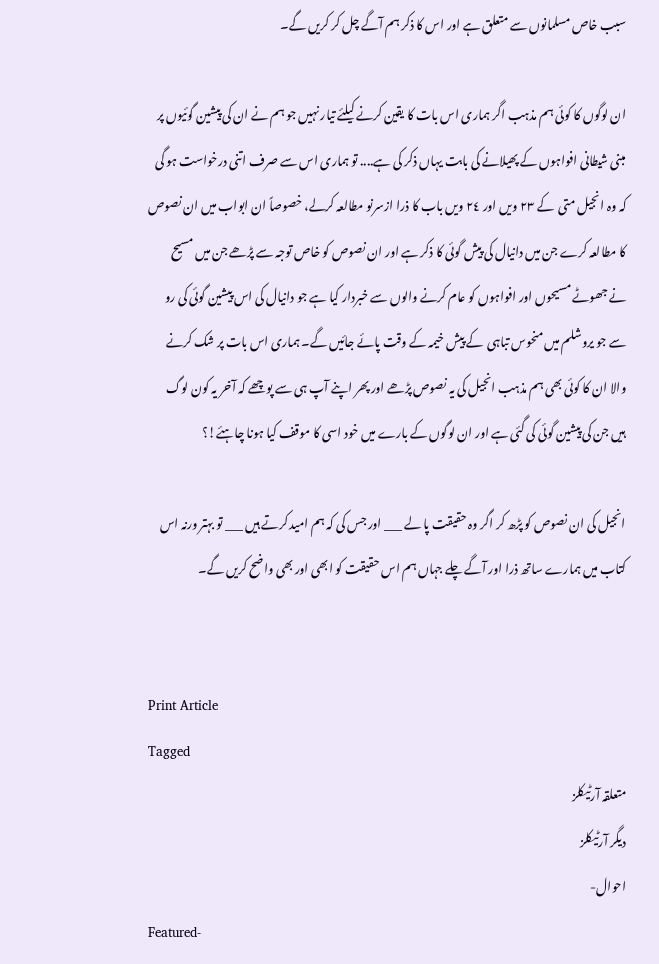سبب خاص مسلمانوں سے متعلق ہے اور اس کا ذکر ہم آگے چل کر کریں گے۔

ان لوگوں کا کوئی ہم مذہب اگر ہماری اس بات کا یقین کرنے کیلئے تیار نہیں جو ہم نے ان کی پیشین گوئیوں پر مبنی شیطانی افواہوں کے پھیلانے کی بابت یہاں ذکر کی ہے.... تو ہماری اس سے صرف اتنی درخواست ہو گی کہ وہ انجیل متی  کے ٢٣ ویں اور ٢٤ ویں باب کا ذرا ازسرنو مطالعہ کرلے، خصوصاً ان ابواب میں ان نصوص کا مطالعہ کرے جن میں دانیال کی پیش گوئی کا ذکر ہے اور ان نصوص کو خاص توجہ سے پڑھے جن میں مسیح نے جھوٹے مسیحوں اور افواہوں کو عام کرنے والوں سے خبردار کیا ہے جو دانیال کی اس پیشین گوئی کی رو سے جو یروشلم میں منحوس تباہی  کے پیش خیمہ کے وقت پائے جائیں گے۔ ہماری اس بات پر شک کرنے والا ان کا کوئی بھی ہم مذہب انجیل کی یہ نصوص پڑھے اور پھر اپنے آپ ہی سے پوچھے کہ آخر یہ کون لوگ ہیں جن کی پیشین گوئی کی گئی ہے اور ان لوگوں کے بارے میں خود اسی کا موقف کیا ہونا چاہئے!؟

انجیل کی ان نصوص کو پڑھ کر اگر وہ حقیقت پا لے ___ اور جس کی کہ ہم امید کرتے ہیں ___ تو بہتر ورنہ اس کتاب میں ہمارے ساتھ ذرا اور آگے چلے جہاں ہم اس حقیقت کو ابھی اور بھی واضح کریں گے۔


Print Article
Tagged
متعلقہ آرٹیکلز
ديگر آرٹیکلز
احوال-
Featured-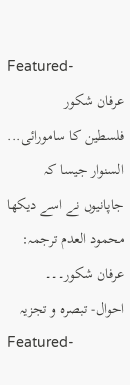Featured-
عرفان شكور
فلسطین کا سامورائی... السنوار جیسا کہ جاپانیوں نے اسے دیکھا   محمود العدم ترجمہ: عرفان شکور۔۔۔
احوال- تبصرہ و تجزیہ
Featured-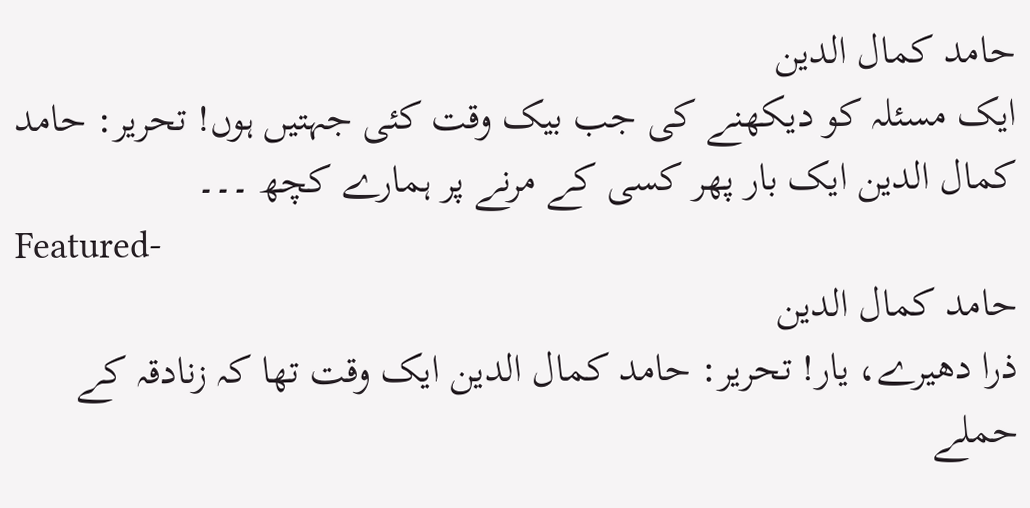حامد كمال الدين
ایک مسئلہ کو دیکھنے کی جب بیک وقت کئی جہتیں ہوں! تحریر: حامد کمال الدین ایک بار پھر کسی کے مرنے پر ہمارے کچھ ۔۔۔
Featured-
حامد كمال الدين
ذرا دھیرے، یار! تحریر: حامد کمال الدین ایک وقت تھا کہ زنادقہ کے حملے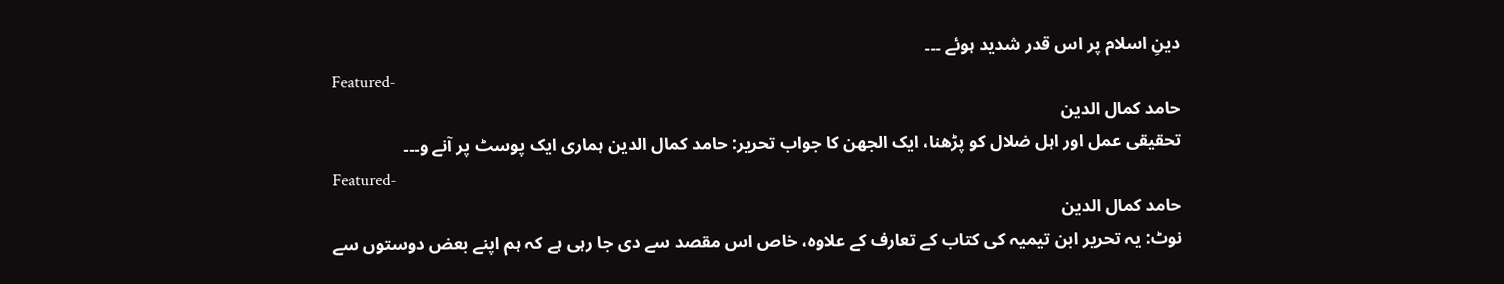دینِ اسلام پر اس قدر شدید ہوئے ۔۔۔
Featured-
حامد كمال الدين
تحقیقی عمل اور اہل ضلال کو پڑھنا، ایک الجھن کا جواب تحریر: حامد کمال الدین ہماری ایک پوسٹ پر آنے و۔۔۔
Featured-
حامد كمال الدين
نوٹ: یہ تحریر ابن تیمیہ کی کتاب کے تعارف کے علاوہ، خاص اس مقصد سے دی جا رہی ہے کہ ہم اپنے بعض دوستوں سے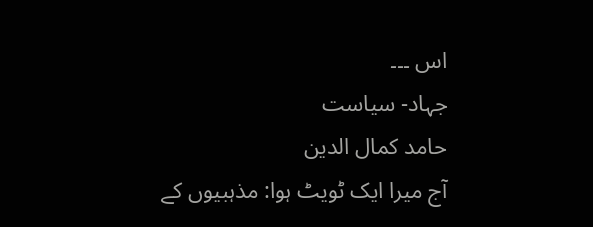اس ۔۔۔
جہاد- سياست
حامد كمال الدين
آج میرا ایک ٹویٹ ہوا: مذہبیوں کے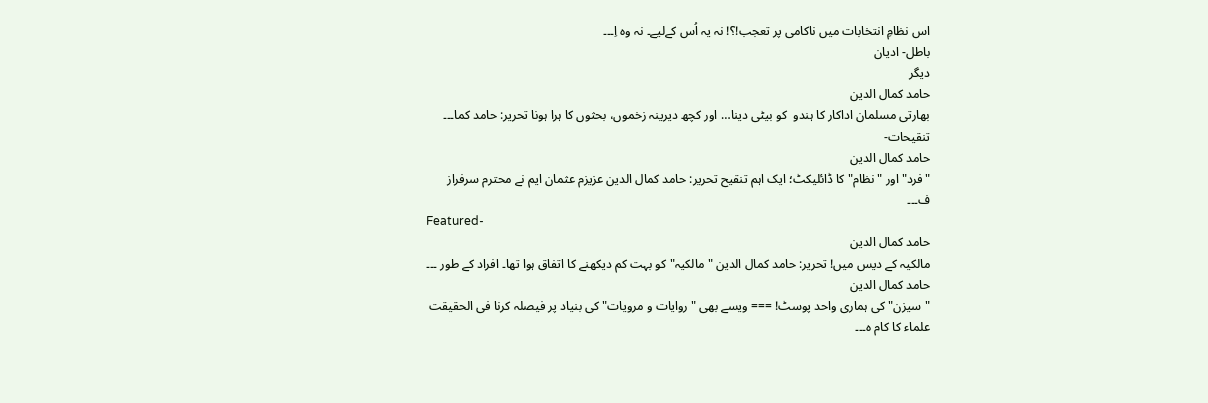اس نظامِ انتخابات میں ناکامی پر تعجب!؟! نہ یہ اُس کےلیے۔ نہ وہ اِ۔۔۔
باطل- اديان
ديگر
حامد كمال الدين
بھارتی مسلمان اداکار کا ہندو  کو بیٹی دینا… اور کچھ دیرینہ زخموں، بحثوں کا ہرا ہونا تحریر: حامد کما۔۔۔
تنقیحات-
حامد كمال الدين
"فرد" اور "نظام" کا ڈائلیکٹ؛ ایک اہم تنقیح تحریر: حامد کمال الدین عزیزم عثمان ایم نے محترم سرفراز ف۔۔۔
Featured-
حامد كمال الدين
مالکیہ کے دیس میں! تحریر: حامد کمال الدین "مالکیہ" کو بہت کم دیکھنے کا اتفاق ہوا تھا۔ افراد کے طور ۔۔۔
حامد كمال الدين
"سیزن" کی ہماری واحد پوسٹ! === ویسے بھی "روایات و مرویات" کی بنیاد پر فیصلہ کرنا فی الحقیقت علماء کا کام ہ۔۔۔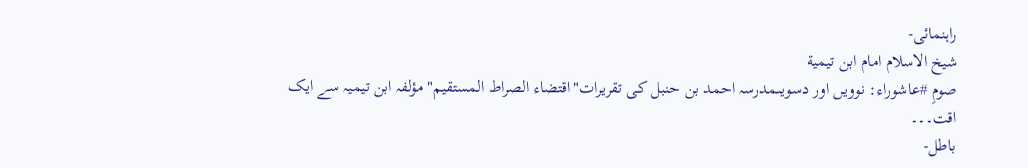راہنمائى-
شيخ الاسلام امام ابن تيمية
صومِ #عاشوراء: نوویں اور دسویںمدرسہ احمد بن حنبل کی تقریرات"اقتضاء الصراط المستقیم" مؤلفہ ابن تیمیہ سے ایک اقت۔۔۔
باطل-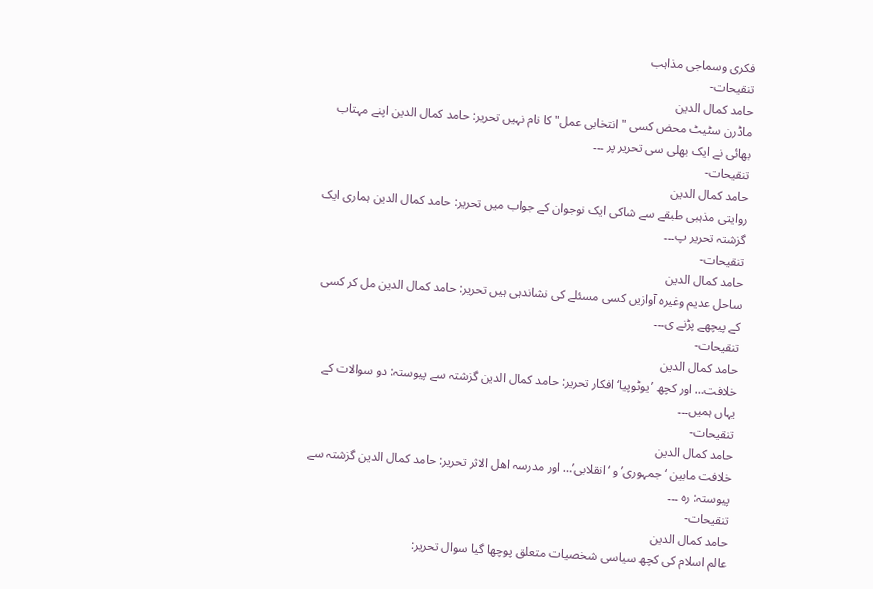فكرى وسماجى مذاہب
تنقیحات-
حامد كمال الدين
ماڈرن سٹیٹ محض کسی "انتخابی عمل" کا نام نہیں تحریر: حامد کمال الدین اپنے مہتاب بھائی نے ایک بھلی سی تحریر پر ۔۔۔
تنقیحات-
حامد كمال الدين
روایتی مذہبی طبقے سے شاکی ایک نوجوان کے جواب میں تحریر: حامد کمال الدین ہماری ایک گزشتہ تحریر پ۔۔۔
تنقیحات-
حامد كمال الدين
ساحل عدیم وغیرہ آوازیں کسی مسئلے کی نشاندہی ہیں تحریر: حامد کمال الدین مل کر کسی کے پیچھے پڑنے ی۔۔۔
تنقیحات-
حامد كمال الدين
خلافت… اور کچھ ’یوٹوپیا‘ افکار تحریر: حامد کمال الدین گزشتہ سے پیوستہ: دو سوالات کے یہاں ہمیں۔۔۔
تنقیحات-
حامد كمال الدين
خلافت مابین ‘جمہوری’ و ‘انقلابی’… اور مدرسہ اھل الاثر تحریر: حامد کمال الدین گزشتہ سے پیوستہ: رہ ۔۔۔
تنقیحات-
حامد كمال الدين
عالم اسلام کی کچھ سیاسی شخصیات متعلق پوچھا گیا سوال تحریر: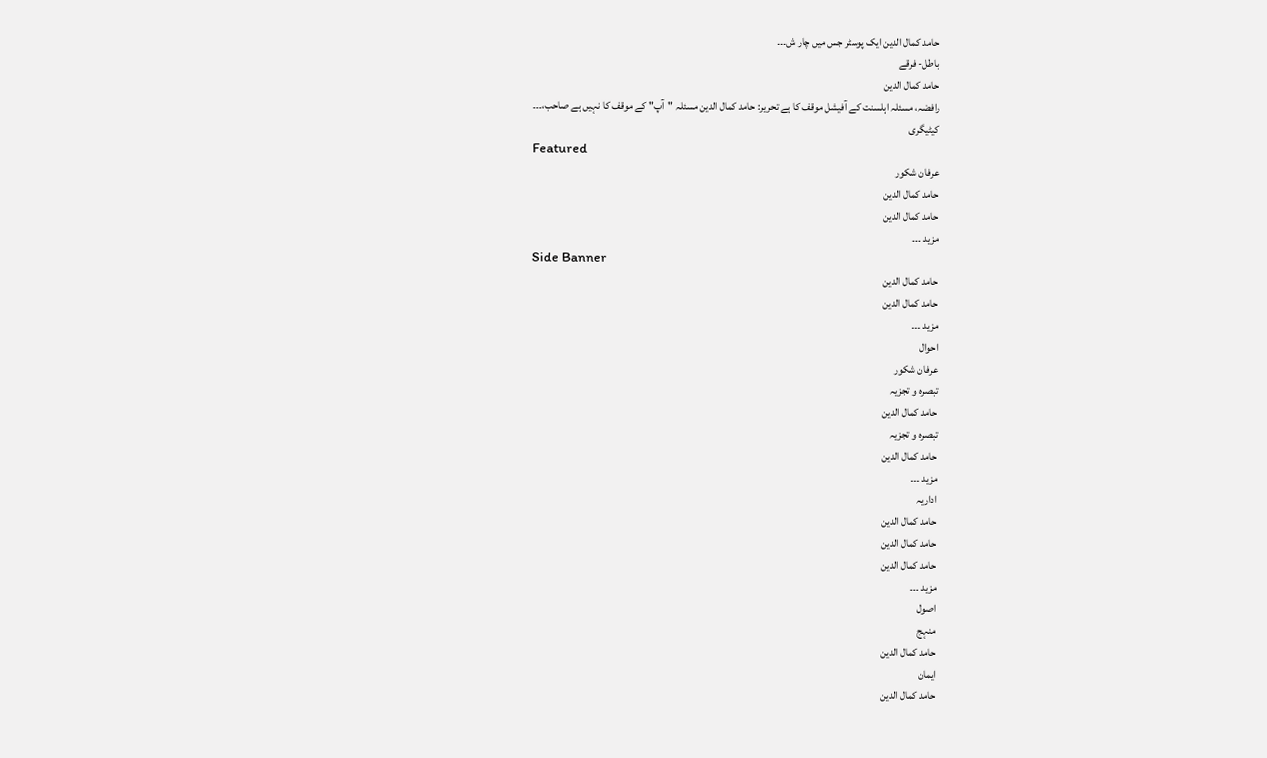حامد کمال الدین ایک پوسٹر جس میں چار ش۔۔۔
باطل- فرقے
حامد كمال الدين
رافضہ، مسئلہ اہلسنت کے آفیشل موقف کا ہے تحریر: حامد کمال الدین مسئلہ "آپ" کے موقف کا نہیں ہے صاحب،۔۔۔
کیٹیگری
Featured
عرفان شكور
حامد كمال الدين
حامد كمال الدين
مزيد ۔۔۔
Side Banner
حامد كمال الدين
حامد كمال الدين
مزيد ۔۔۔
احوال
عرفان شكور
تبصرہ و تجزیہ
حامد كمال الدين
تبصرہ و تجزیہ
حامد كمال الدين
مزيد ۔۔۔
اداریہ
حامد كمال الدين
حامد كمال الدين
حامد كمال الدين
مزيد ۔۔۔
اصول
منہج
حامد كمال الدين
ايمان
حامد كمال الدين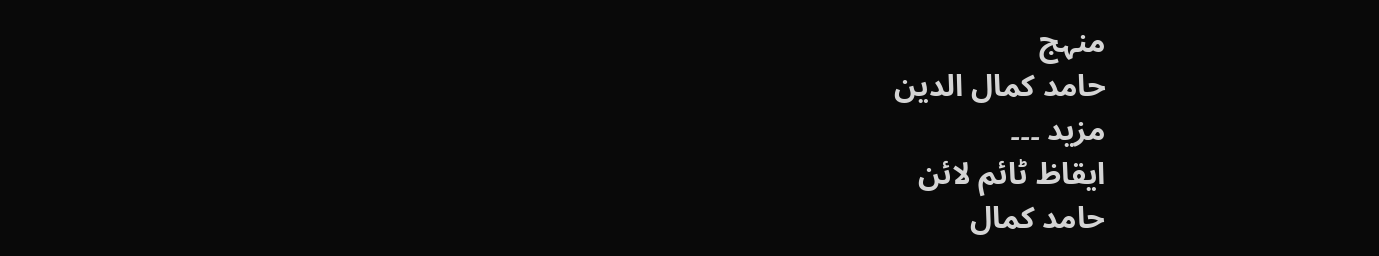منہج
حامد كمال الدين
مزيد ۔۔۔
ایقاظ ٹائم لائن
حامد كمال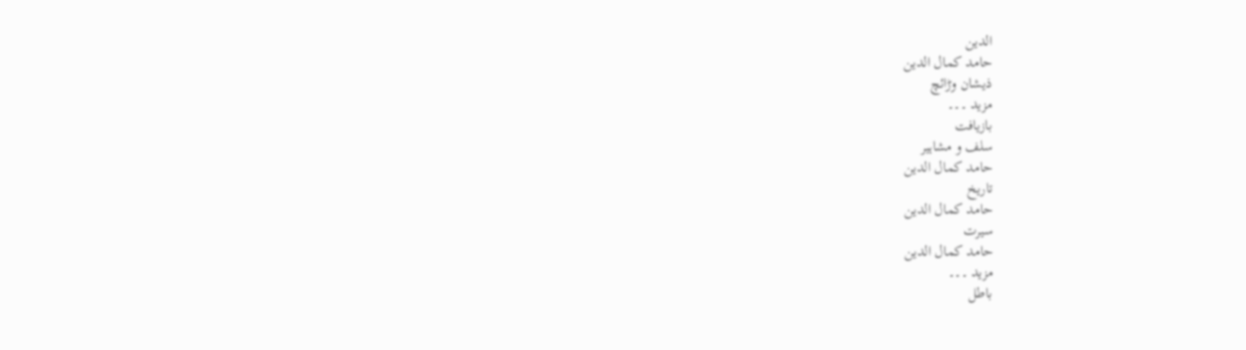الدين
حامد كمال الدين
ذيشان وڑائچ
مزيد ۔۔۔
بازيافت
سلف و مشاہير
حامد كمال الدين
تاريخ
حامد كمال الدين
سيرت
حامد كمال الدين
مزيد ۔۔۔
باطل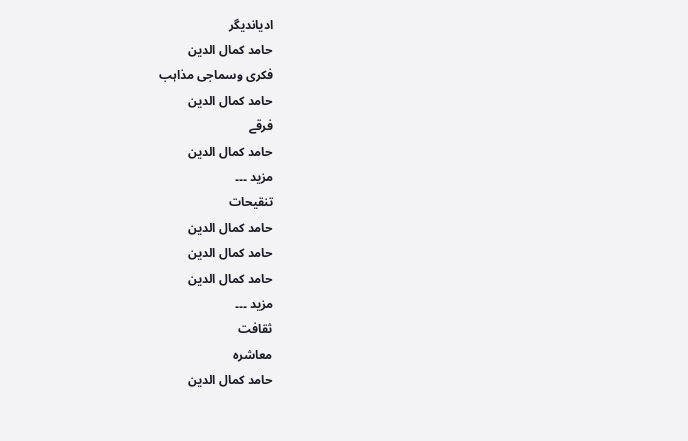اديانديگر
حامد كمال الدين
فكرى وسماجى مذاہب
حامد كمال الدين
فرقے
حامد كمال الدين
مزيد ۔۔۔
تنقیحات
حامد كمال الدين
حامد كمال الدين
حامد كمال الدين
مزيد ۔۔۔
ثقافت
معاشرہ
حامد كمال الدين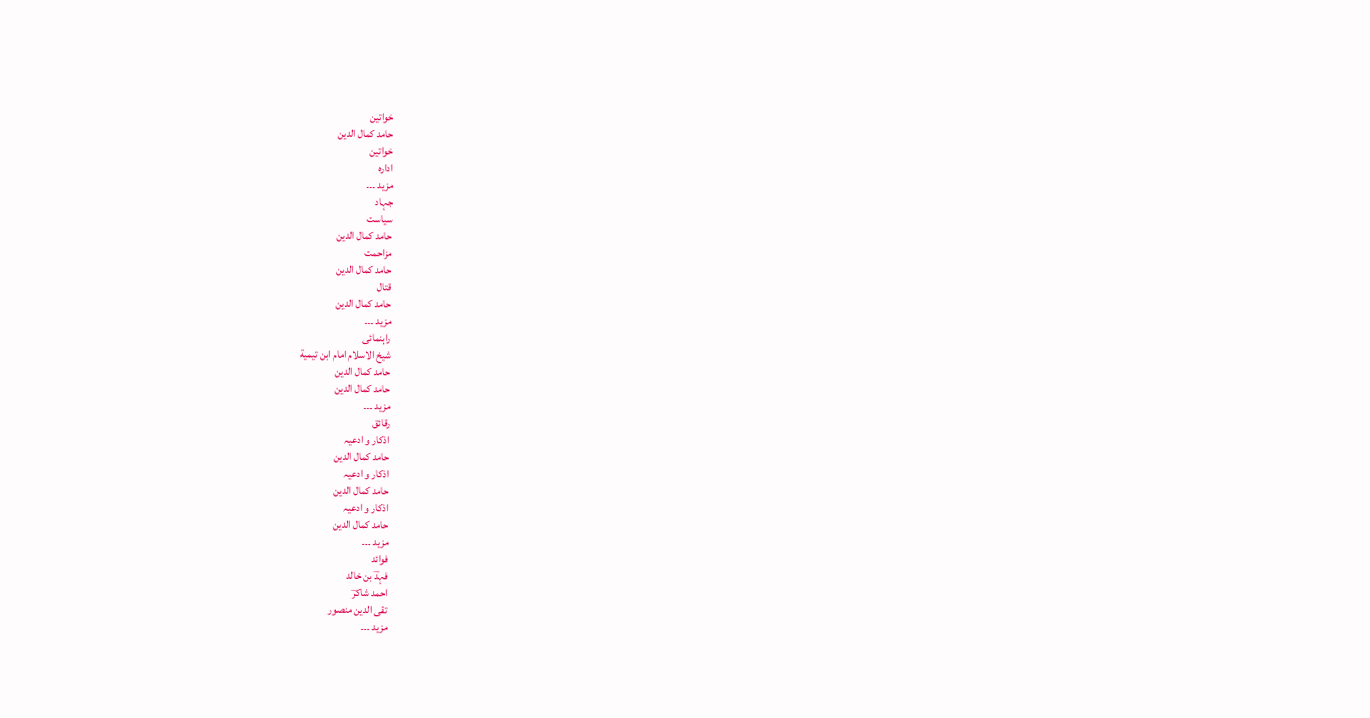خواتين
حامد كمال الدين
خواتين
ادارہ
مزيد ۔۔۔
جہاد
سياست
حامد كمال الدين
مزاحمت
حامد كمال الدين
قتال
حامد كمال الدين
مزيد ۔۔۔
راہنمائى
شيخ الاسلام امام ابن تيمية
حامد كمال الدين
حامد كمال الدين
مزيد ۔۔۔
رقائق
اذكار و ادعيہ
حامد كمال الدين
اذكار و ادعيہ
حامد كمال الدين
اذكار و ادعيہ
حامد كمال الدين
مزيد ۔۔۔
فوائد
فہدؔ بن خالد
احمد شاکرؔ
تقی الدین منصور
مزيد ۔۔۔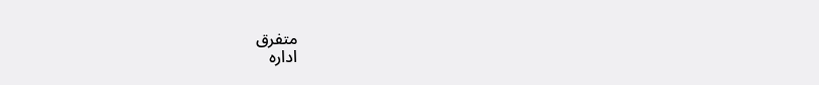متفرق
ادارہ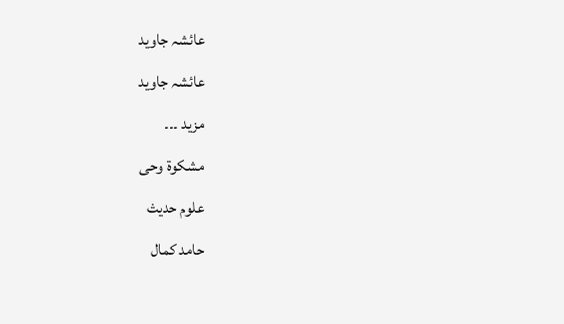عائشہ جاوید
عائشہ جاوید
مزيد ۔۔۔
مشكوة وحى
علوم حديث
حامد كمال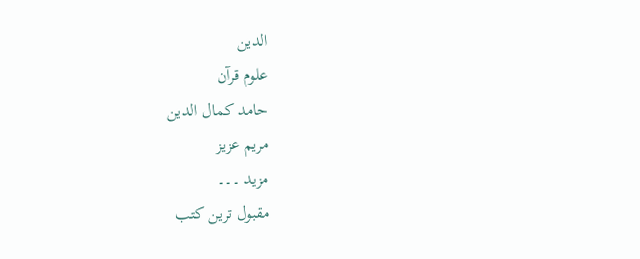الدين
علوم قرآن
حامد كمال الدين
مریم عزیز
مزيد ۔۔۔
مقبول ترین کتب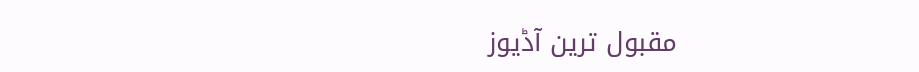مقبول ترین آڈيوز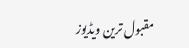مقبول ترین ويڈيوز